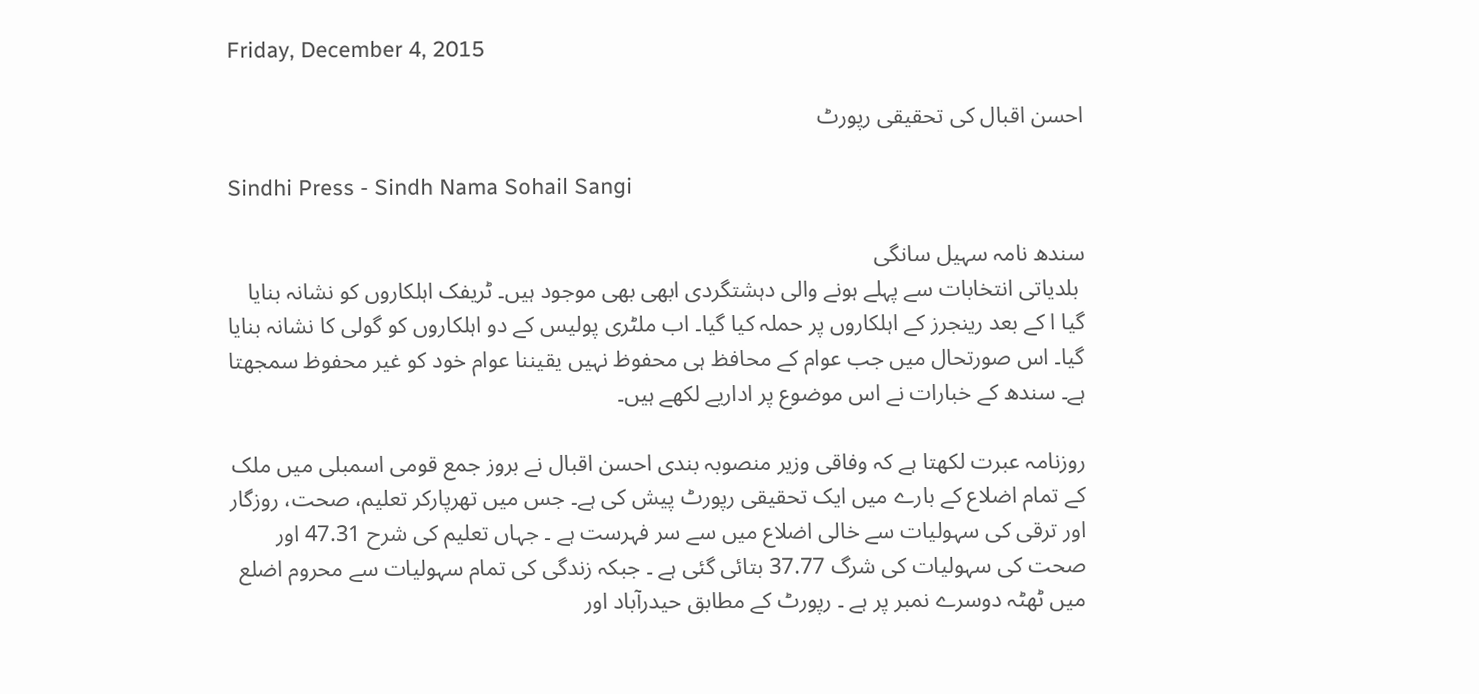Friday, December 4, 2015

احسن اقبال کی تحقیقی رپورٹ

Sindhi Press - Sindh Nama Sohail Sangi

سندھ نامہ سہیل سانگی
 بلدیاتی انتخابات سے پہلے ہونے والی دہشتگردی ابھی بھی موجود ہیں۔ ٹریفک اہلکاروں کو نشانہ بنایا گیا ا کے بعد رینجرز کے اہلکاروں پر حملہ کیا گیا۔ اب ملٹری پولیس کے دو اہلکاروں کو گولی کا نشانہ بنایا گیا۔ اس صورتحال میں جب عوام کے محافظ ہی محفوظ نہیں یقیننا عوام خود کو غیر محفوظ سمجھتا ہے۔ سندھ کے خبارات نے اس موضوع پر اداریے لکھے ہیں۔

روزنامہ عبرت لکھتا ہے کہ وفاقی وزیر منصوبہ بندی احسن اقبال نے بروز جمع قومی اسمبلی میں ملک کے تمام اضلاع کے بارے میں ایک تحقیقی رپورٹ پیش کی ہے۔ جس میں تھرپارکر تعلیم، صحت، روزگار اور ترقی کی سہولیات سے خالی اضلاع میں سے سر فہرست ہے ۔ جہاں تعلیم کی شرح 47.31 اور صحت کی سہولیات کی شرگ 37.77 بتائی گئی ہے ۔ جبکہ زندگی کی تمام سہولیات سے محروم اضلع میں ٹھٹہ دوسرے نمبر پر ہے ۔ رپورٹ کے مطابق حیدرآباد اور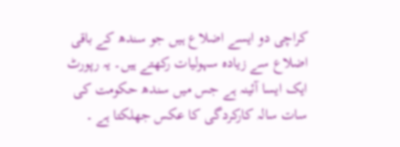کراچی دو ایسے اضلاع ہیں جو سندھ کے باقی اضلاع سے زیادہ سہولیات رکھتے ہیں۔ یہ رپورٹ ایک ایسا آئینہ ہے جس میں سندھ حکومت کی سات سالہ کارکردگی کا عکس جھلکتا ہے ۔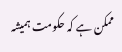ممکن ہے کہ حکومت ہمیشہ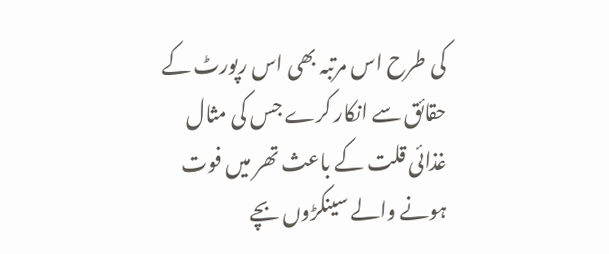کی طرح اس مرتبہ بھی اس رپورٹ کے حقائق سے انکار کرے جس کی مثال غذائی قلت کے باعث تھر میں فوت ہونے والے سینکڑوں بچے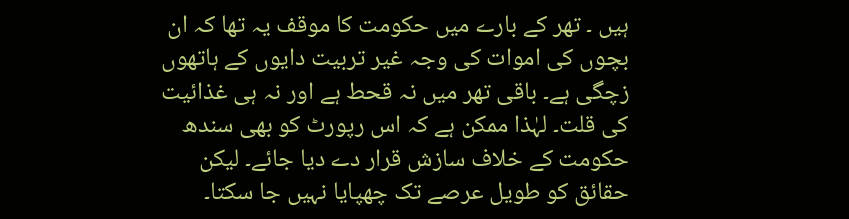ہیں ۔ تھر کے بارے میں حکومت کا موقف یہ تھا کہ ان بچوں کی اموات کی وجہ غیر تربیت دایوں کے ہاتھوں زچگی ہے۔ باقی تھر میں نہ قحط ہے اور نہ ہی غذائیت کی قلت۔ لہٰذا ممکن ہے کہ اس رپورٹ کو بھی سندھ حکومت کے خلاف سازش قرار دے دیا جائے۔ لیکن حقائق کو طویل عرصے تک چھپایا نہیں جا سکتا۔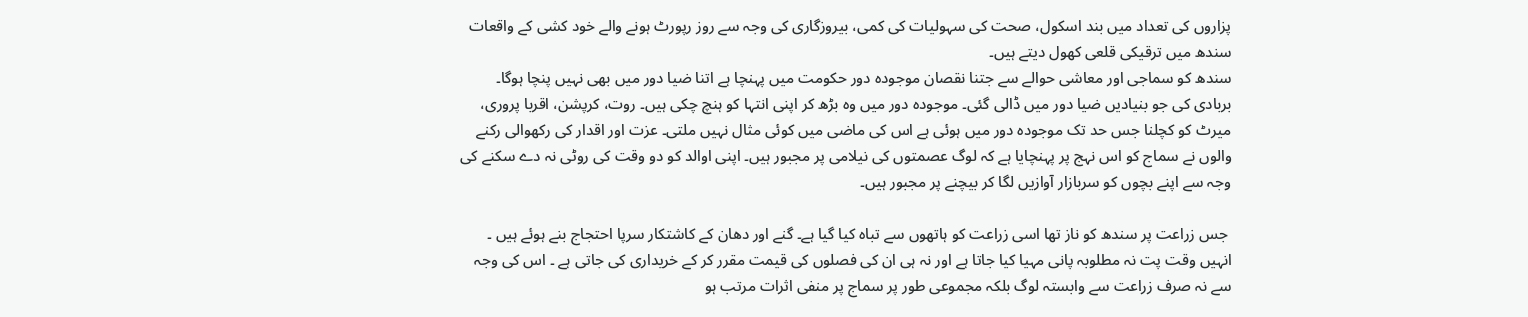پزاروں کی تعداد میں بند اسکول، صحت کی سہولیات کی کمی، بیروزگاری کی وجہ سے روز رپورٹ ہونے والے خود کشی کے واقعات سندھ میں ترقیکی قلعی کھول دیتے ہیں۔
سندھ کو سماجی اور معاشی حوالے سے جتنا نقصان موجودہ دور حکومت میں پہنچا ہے اتنا ضیا دور میں بھی نہیں پنچا ہوگا۔ بربادی کی جو بنیادیں ضیا دور میں ڈالی گئی۔ موجودہ دور میں وہ بڑھ کر اپنی انتہا کو ہنچ چکی ہیں۔ روت، کرپشن، اقربا پروری، میرٹ کو کچلنا جس حد تک موجودہ دور میں ہوئی ہے اس کی ماضی میں کوئی مثال نہیں ملتی۔ عزت اور اقدار کی رکھوالی رکنے والوں نے سماج کو اس نہج پر پہنچایا ہے کہ لوگ عصمتوں کی نیلامی پر مجبور ہیں۔ اپنی اوالد کو دو وقت کی روٹی نہ دے سکنے کی وجہ سے اپنے بچوں کو سربازار آوازیں لگا کر بیچنے پر مجبور ہیں۔

 جس زراعت پر سندھ کو ناز تھا اسی زراعت کو ہاتھوں سے تباہ کیا گیا ہے۔ گنے اور دھان کے کاشتکار سرپا احتجاج بنے ہوئے ہیں ۔ انہیں وقت پت نہ مطلوبہ پانی مہیا کیا جاتا ہے اور نہ ہی ان کی فصلوں کی قیمت مقرر کر کے خریداری کی جاتی ہے ۔ اس کی وجہ سے نہ صرف زراعت سے وابستہ لوگ بلکہ مجموعی طور پر سماج پر منفی اثرات مرتب ہو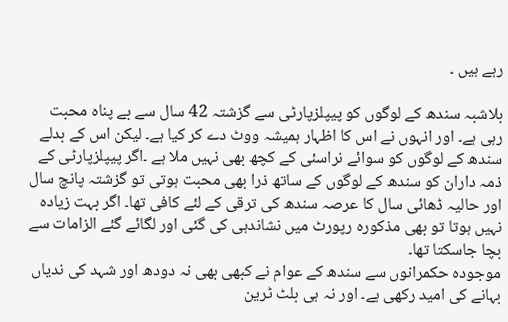رہے ہیں ۔

بلاشبہ سندھ کے لوگوں کو پیپلزپارٹی سے گزشتہ 42 سال سے بے پناہ محبت رہی ہے۔ اور انہوں نے اس کا اظہار ہمیشہ ووٹ دے کر کیا ہے۔ لیکن اس کے بدلے سندھ کے لوگوں کو سوائے نراسئی کے کچھ بھی نہیں ملا ہے ۔اگر پیپلزپارٹی کے ذمہ داران کو سندھ کے لوگوں کے ساتھ ذرا بھی محبت ہوتی تو گزشتہ پانچ سال اور حالیہ ڈھائی سال کا عرصہ سندھ کی ترقی کے لئے کافی تھا۔ اگر بہت زیادہ نہیں ہوتا تو بھی مذکورہ رپورٹ میں نشاندہی کی گئی اور لگائے گئے الزامات سے بچا جاسکتا تھا۔
موجودہ حکمرانوں سے سندھ کے عوام نے کبھی بھی نہ دودھ اور شہد کی ندیاں بہانے کی امید رکھی ہے۔ اور نہ ہی بلٹ ٹرین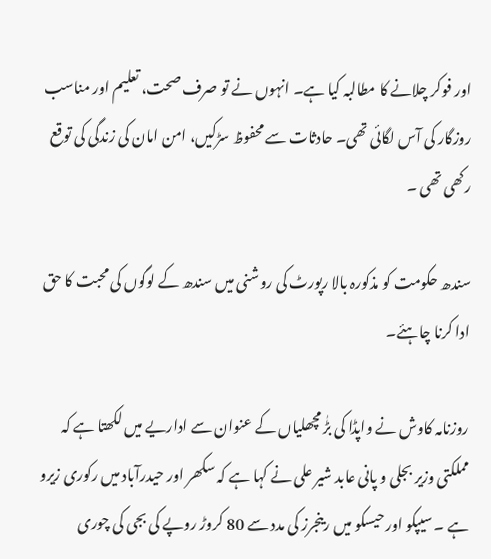اور فوکر چلانے کا مطالبہ کیا ہے۔ انہوں نے تو صرف صحت، تعلیم اور مناسب روزگار کی آس لگائی تھی۔ حادثات سے محفوظ سڑکیں، امن امان کی زندگی کی توقع رکھی تھی ۔

سندھ حکومت کو مذکورہ بالا رپورٹ کی روشنی میں سندھ کے لوگوں کی محبت کا حق ادا کرنا چاہئے۔

روزنامہ کاوش نے واپڈا کی بڑٰ مچھلیاں کے عنوان سے اداریے میں لکھتا ہے کہ مملکتی وزیر بجلی و پانی عابد شیر علی نے کہا ہے کہ سکھر اور حیدرآباد میں رکوری زیرو ہے ۔ سیپکو اور حیسکو میں رینجرز کی مدد سے 80 کروڑ روپے کی بجی کی چوری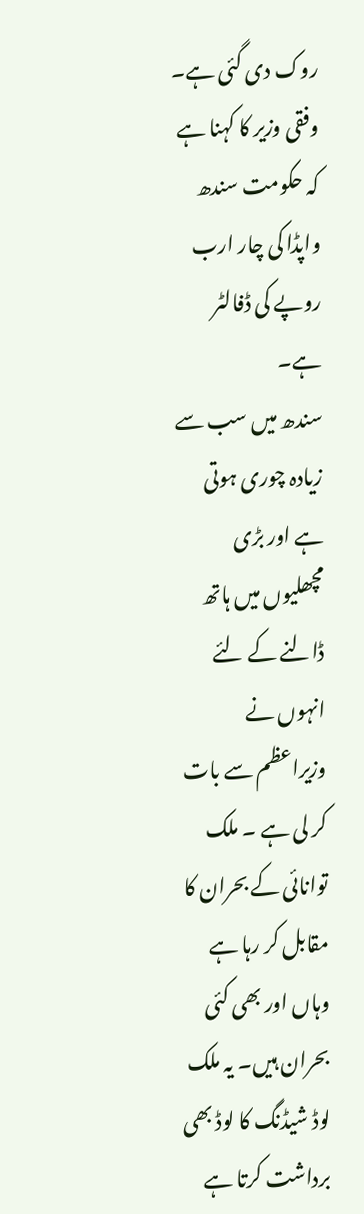روک دی گئی ہے۔ وفقی وزیر کا کہنا ہے کہ حکومت سندھ واپڈا کی چار ارب روپے کی ڈفالٹر ہے۔
سندھ میں سب سے زیادہ چوری ہوتی ہے اور بڑی مچھلیوں میں ہاتھ ڈالنے کے لئے انہوں نے وزیراعظم سے بات کر لی ہے ۔ ملک توانائی کے بحران کا مقابل کر رہا ہے وہاں اور بھی کئی بحران ہیں۔ یہ ملک لوڈ شیڈنگ کا لوڈ بھی برداشت کرتا ہے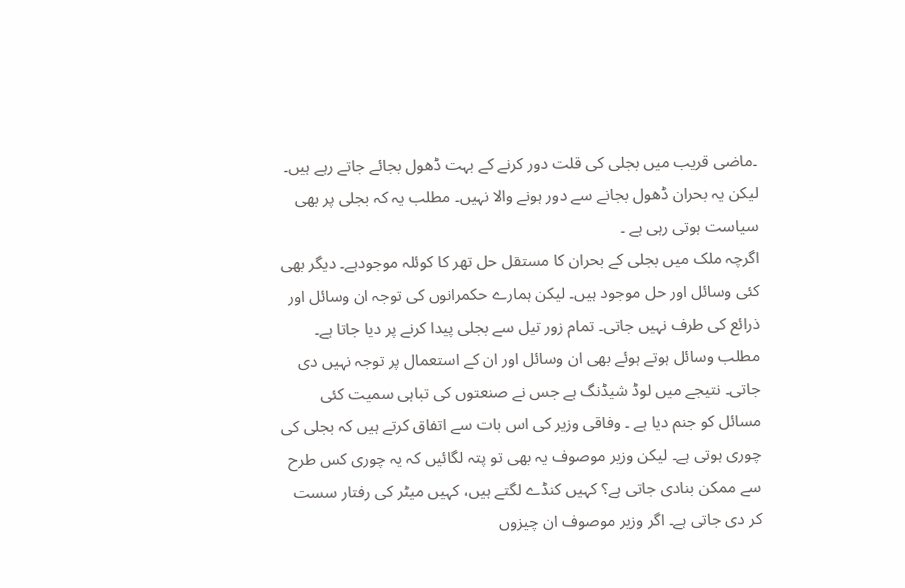۔ماضی قریب میں بجلی کی قلت دور کرنے کے بہت ڈھول بجائے جاتے رہے ہیں۔ لیکن یہ بحران ڈھول بجانے سے دور ہونے والا نہیں۔ مطلب یہ کہ بجلی پر بھی سیاست ہوتی رہی ہے ۔
اگرچہ ملک میں بجلی کے بحران کا مستقل حل تھر کا کوئلہ موجودہے۔ دیگر بھی کئی وسائل اور حل موجود ہیں۔ لیکن ہمارے حکمرانوں کی توجہ ان وسائل اور ذرائع کی طرف نہیں جاتی۔ تمام زور تیل سے بجلی پیدا کرنے پر دیا جاتا ہے۔ مطلب وسائل ہوتے ہوئے بھی ان وسائل اور ان کے استعمال پر توجہ نہیں دی جاتی۔ نتیجے میں لوڈ شیڈنگ ہے جس نے صنعتوں کی تباہی سمیت کئی مسائل کو جنم دیا ہے ۔ وفاقی وزیر کی اس بات سے اتفاق کرتے ہیں کہ بجلی کی چوری ہوتی ہے۔ لیکن وزیر موصوف یہ بھی تو پتہ لگائیں کہ یہ چوری کس طرح سے ممکن بنادی جاتی ہے؟ کہیں کنڈے لگتے ہیں، کہیں میٹر کی رفتار سست کر دی جاتی ہے۔ اگر وزیر موصوف ان چیزوں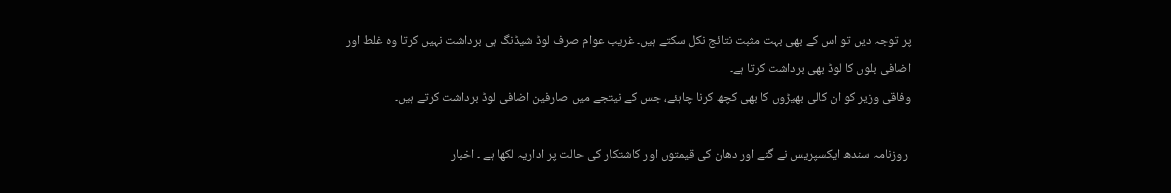پر توجہ دیں تو اس کے بھی بہت مثبت نتائج نکل سکتے ہیں۔ غریب عوام صرف لوڈ شیڈنگ ہی برداشت نہیں کرتا وہ غلط اور اضافی بلوں کا لوڈ بھی برداشت کرتا ہے۔
وفاقی وزیر کو ان کالی بھیڑوں کا بھی کچھ کرنا چاہئے، جس کے نیتجے میں صارفین اضافی لوڈ برداشت کرتے ہیں۔

 روزنامہ سندھ ایکسپریس نے گنے اور دھان کی قیمتوں اور کاشتکار کی حالت پر اداریہ لکھا ہے ۔ اخبار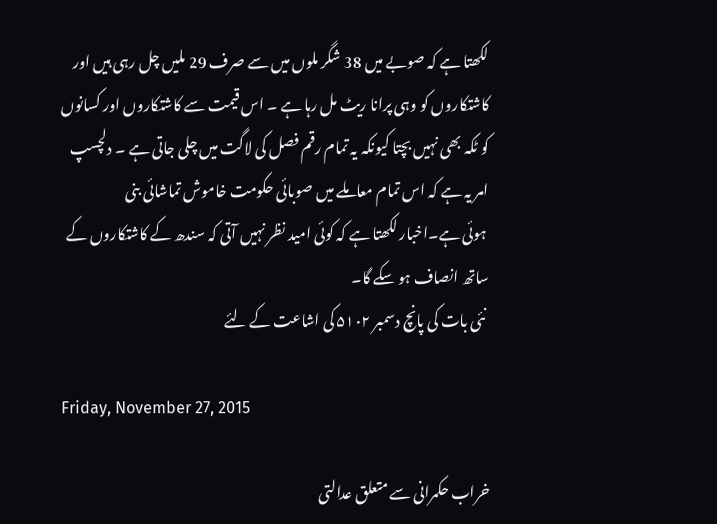لکھتا ہے کہ صوبے میں 38 شگر ملوں میں سے صرف 29 ملیں چل رہی ہیں اور کاشتکاروں کو وہی پرانا ریٹ مل رہا ہے ۔ اس قیمت سے کاشتکاروں اور کسانوں کو ٹکہ بھی نہیں بچتا کیونکہ یہ تمام رقم فصل کی لاگت میں چلی جاتی ہے ۔ دلچسپ امر یہ ہے کہ اس تمام معاملے میں صوبائی حکومت خاموش تماشائی بنی
 ہوئی ہے۔اخبار لکھتا ہے کہ کوئی امید نظر نہیں آتی کہ سندھ کے کاشتکاروں کے ساتھ انصاف ہو سکے گا۔
 نئی بات کی پانچ دسمبر ۵۱۰۲ کی اشاعت کے لئے

Friday, November 27, 2015

خراب حکمرانی سے متعلق عدالتی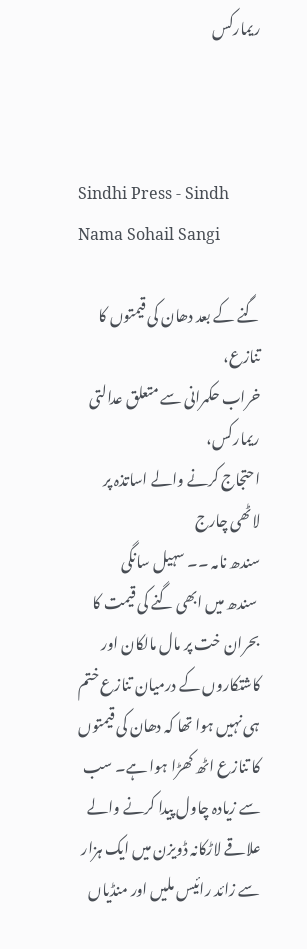ریمارکس



Sindhi Press - Sindh Nama Sohail Sangi

گنے کے بعد دھان کی قیمتوں کا تنازع،
خراب حکمرانی سے متعلق عدالتی ریمارکس،
احتجاج کرنے والے اساتذہ پر لاٹھی چارج
سندھ نامہ ۔۔ سہیل سانگی
 سندھ میں ابھی گنے کی قیمت کا بحران خت پر مال مالکان اور کاشتکاروں کے درمیان تنازع ختم ہی نہیں ہوا تھا کہ دھان کی قیمتوں کا تنازع اٹھ کھڑا ہوا ہے۔ سب سے زیادہ چاول پیدا کرنے والے علاقے لاڑکانہ ڈویزن میں ایک ہزار سے زائد رائیس ملیں اور منڈیاں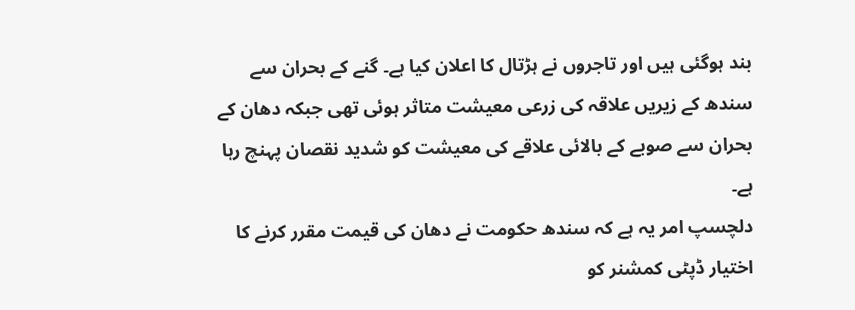بند ہوگئی ہیں اور تاجروں نے ہڑتال کا اعلان کیا ہے۔ گنے کے بحران سے سندھ کے زیریں علاقہ کی زرعی معیشت متاثر ہوئی تھی جبکہ دھان کے بحران سے صوبے کے بالائی علاقے کی معیشت کو شدید نقصان پہنچ رہا ہے۔
دلچسپ امر یہ ہے کہ سندھ حکومت نے دھان کی قیمت مقرر کرنے کا اختیار ڈپٹی کمشنر کو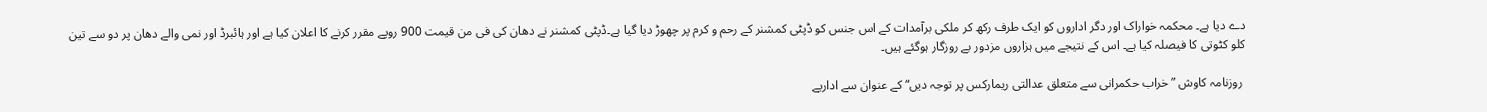دے دیا ہے۔ محکمہ خواراک اور دگر اداروں کو ایک طرف رکھ کر ملکی برآمدات کے اس جنس کو ڈپٹی کمشنر کے رحم و کرم پر چھوڑ دیا گیا ہے۔ڈپٹی کمشنر نے دھان کی فی من قیمت 900 روپے مقرر کرنے کا اعلان کیا ہے اور ہائبرڈ اور نمی والے دھان پر دو سے تین کلو کٹوتی کا فیصلہ کیا ہے۔ اس کے نتیجے میں ہزاروں مزدور بے روزگار ہوگئے ہیں۔

 روزنامہ کاوش ”خراب حکمرانی سے متعلق عدالتی ریمارکس پر توجہ دیں“ کے عنوان سے اداریے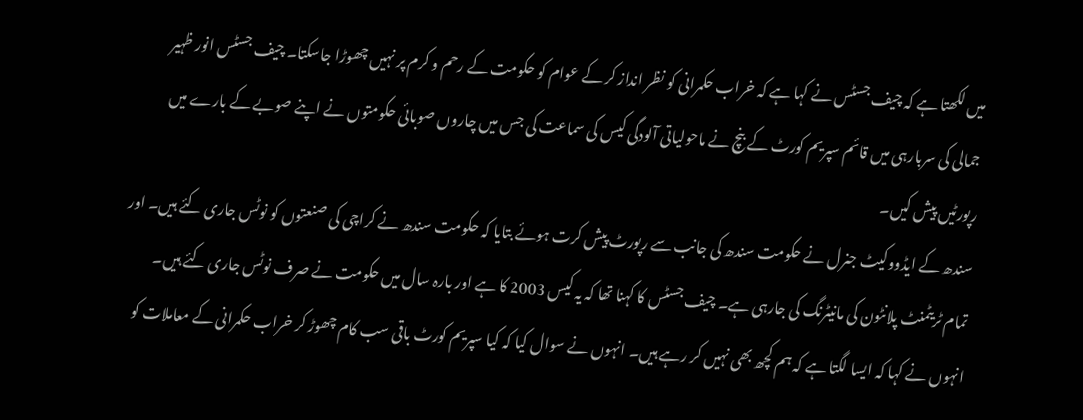میں لکھتا ہے کہ چیف جسٹس نے کہا ہے کہ خراب حکمرانی کو نظر انداز کر کے عوام کو حکومت کے رحم و کرم پر نہیں چھوڑا جاسکتا۔ چیف جسٹس انور ظہیر جمالی کی سربارہی میں قائم سپریم کورٹ کے بنچ نے ماحولیاتی آلودگی کیس کی سماعت کی جس میں چاروں صوبائی حکومتوں نے اپنے صوبے کے بارے میں رپورٹیں پیش کیں۔
سندھ کے ایڈووکیٹ جنرل نے حکومت سندھ کی جانب سے رپورٹ پیش کرت ہوئے بتایا کہ حکومت سندھ نے کراچی کی صنعتوں کو نوٹس جاری کئے ہیں۔ اور تمام ٹریٹمنٹ پلانٹون کی مانیٹرنگ کی جارہی ہے۔ چیف جسٹس کا کہنا تھا کہ یہ کیس 2003 کا ہے اور بارہ سال میں حکومت نے صرف نوٹس جاری کئے ہیں۔ انہوں نے کہا کہ ایسا لگتا ہے کہ ہم کچھ بھی نہیں کر رہے ہیں۔ انہوں نے سوال کیا کہ کیا سپریم کورٹ باقی سب کام چھوڑ کر خراب حکمرانی کے معاملات کو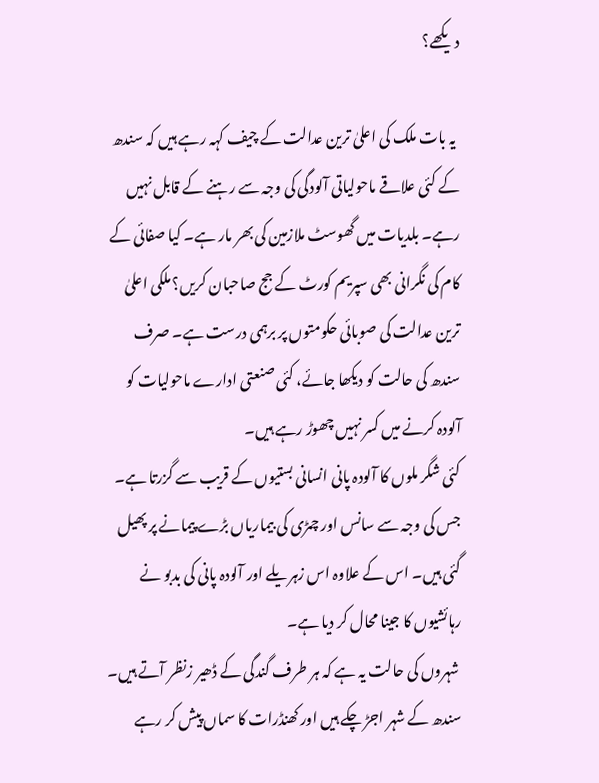دیکھے؟

 یہ بات ملک کی اعلیٰ ترین عدالت کے چیف کہہ رہے ہیں کہ سندھ کے کئی علاقے ماحولیاتی آلودگی کی وجہ سے رہنے کے قابل نہیں رہے۔ بلدیات میں گھوسٹ ملازمین کی بھر مار ہے۔ کیا صفائی کے کام کی نگرانی بھی سپریم کورٹ کے جج صاحبان کریں؟ ملکی اعلیٰ ترین عدالت کی صوبائی حکومتوں پر برہمی درست ہے۔ صرف سندھ کی حالت کو دیکھا جائے، کئی صنعتی ادارے ماحولیات کو آلودہ کرنے میں کسر نہیں چھوڑ رہے ہیں۔
کئی شگر ملوں کا آلودہ پانی انسانی بستیوں کے قریب سے گزرتا ہے۔ جس کی وجہ سے سانس اور چمڑی کی بیماریاں بڑے پیمانے پر پھیل گئی ہیں۔ اس کے علاوہ اس زہریلے اور آلودہ پانی کی بدبو نے رہائشیوں کا جینا محال کر دیا ہے۔
 شہروں کی حالت یہ ہے کہ ہر طرف گندگی کے ڈھیر زنظر آتے ہیں۔
سندھ کے شہر اجڑ چکے ہیں اور کھنڈرات کا سماں پیش کر رہے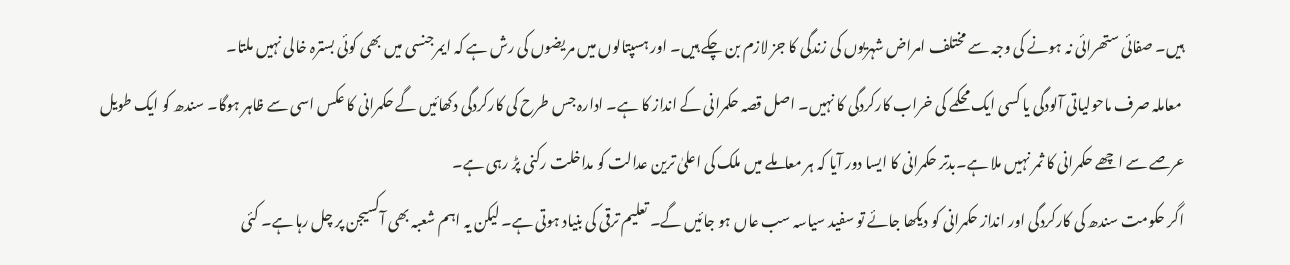ہیں۔ صفائی ستھرائی نہ ہونے کی وجہ سے مختلف امراض شہریوں کی زندگی کا جز لازم بن چکے ہیں۔ اور ہسپتالوں میں مریضوں کی رش ہے کہ ایمرجنسی میں بھی کوئی بسترہ خالی نہیں ملتا۔
 معاملہ صرف ماحولیاتی آلودگی یا کسی ایک محکمے کی خراب کارکردگی کا نہیں۔ اصل قصہ حکمرانی کے انداز کا ہے۔ ادارہ جس طرح کی کارکردگی دکھائیں گے حکمرانی کا عکس اسی سے ظاہر ہوگا۔ سندھ کو ایک طویل عرصے سے اچھے حکمرانی کا ثمر نہیں ملا ہے۔بدتر حکمرانی کا ایسا دور آیا کہ ہر معاملے میں ملک کی اعلیٰ ترین عدالت کو مداخلت رکنی پڑ رہی ہے۔
اگر حکومت سندھ کی کارکردگی اور انداز حکمرانی کو دیکھا جائے تو سفید سیاسہ سب عاں ہو جائیں گے۔ تعلیم ترقی کی بنیاد ہوتی ہے۔ لیکن یہ اہم شعبہ بھی آکسیجن پر چل رہا ہے۔ کئی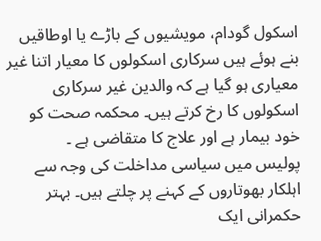اسکول گودام، مویشیوں کے باڑے یا اوطاقیں بنے ہوئے ہیں سرکاری اسکولوں کا معیار اتنا غیر معیاری ہو گیا ہے کہ والدین غیر سرکاری اسکولوں کا رخ کرتے ہیں۔ محکمہ صحت کو خود بیمار ہے اور علاج کا متقاضی ہے ۔
پولیس میں سیاسی مداخلت کی وجہ سے اہلکار بھوتاروں کے کہنے پر چلتے ہیں۔ بہتر حکمرانی ایک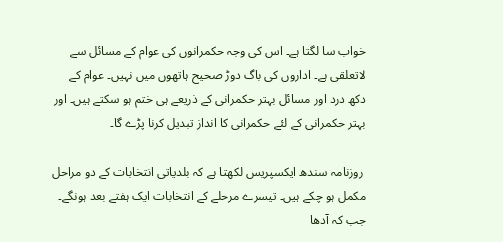خواب سا لگتا ہے۔ اس کی وجہ حکمرانوں کی عوام کے مسائل سے لاتعلقی ہے۔ اداروں کی باگ دوڑ صحیح ہاتھوں میں نہیں۔ عوام کے دکھ درد اور مسائل بہتر حکمرانی کے ذریعے ہی ختم ہو سکتے ہیں۔ اور بہتر حکمرانی کے لئے حکمرانی کا انداز تبدیل کرنا پڑے گا۔

 روزنامہ سندھ ایکسپریس لکھتا ہے کہ بلدیاتی انتخابات کے دو مراحل مکمل ہو چکے ہیں۔ تیسرے مرحلے کے انتخابات ایک ہفتے بعد ہونگے۔ جب کہ آدھا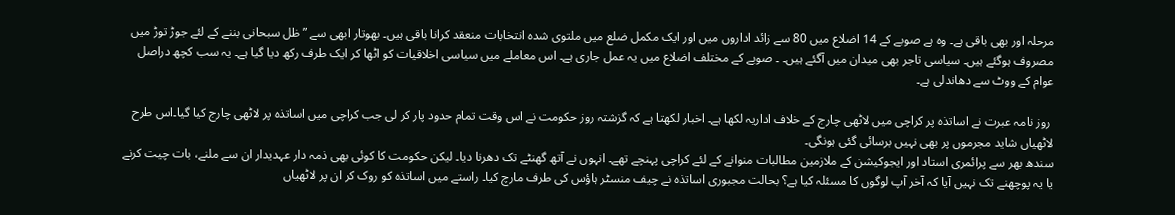مرحلہ اور بھی باقی ہے۔ وہ ہے صوبے کے 14 اضلاع میں 80 سے زائد اداروں میں اور ایک مکمل ضلع میں ملتوی شدہ انتخابات منعقد کرانا باقی ہیں۔ بھوتار ابھی سے ” ظل سبحانی بننے کے لئے جوڑ توڑ میں مصروف ہوگئے ہیں۔ سیاسی تاجر بھی میدان میں آگئے ہیں۔ ۔ صوبے کے مختلف اضلاع میں یہ عمل جاری ہے۔ اس معاملے میں سیاسی اخلاقیات کو اٹھا کر ایک طرف رکھ دیا گیا ہے۔ یہ سب کچھ دراصل عوام کے ووٹ سے دھاندلی ہے۔

 روز نامہ عبرت نے اساتذہ پر کراچی میں لاٹھی چارج کے خلاف اداریہ لکھا ہے۔ اخبار لکھتا ہے کہ گزشتہ روز حکومت نے اس وقت تمام حدود پار کر لی جب کراچی میں اساتذہ پر لاٹھی چارج کیا گیا۔اس طرح لاٹھیاں شاید مجرموں پر بھی نہیں برسائی گئی ہونگی۔
سندھ بھر سے پرائمری استاد اور ایجوکیشن کے ملازمین مطالبات منوانے کے لئے کراچی پہنچے تھے۔ انہوں نے آتھ گھنٹے تک دھرنا دیا۔ لیکن حکومت کا کوئی بھی ذمہ دار عہدیدار ان سے ملنے، بات چیت کرنے یا یہ پوچھنے تک نہیں آیا کہ آخر آپ لوگوں کا مسئلہ کیا ہے؟ بحالت مجبوری اساتذہ نے چیف منسٹر ہاؤس کی طرف مارچ کیا۔ راستے میں اساتذہ کو روک کر ان پر لاٹھیاں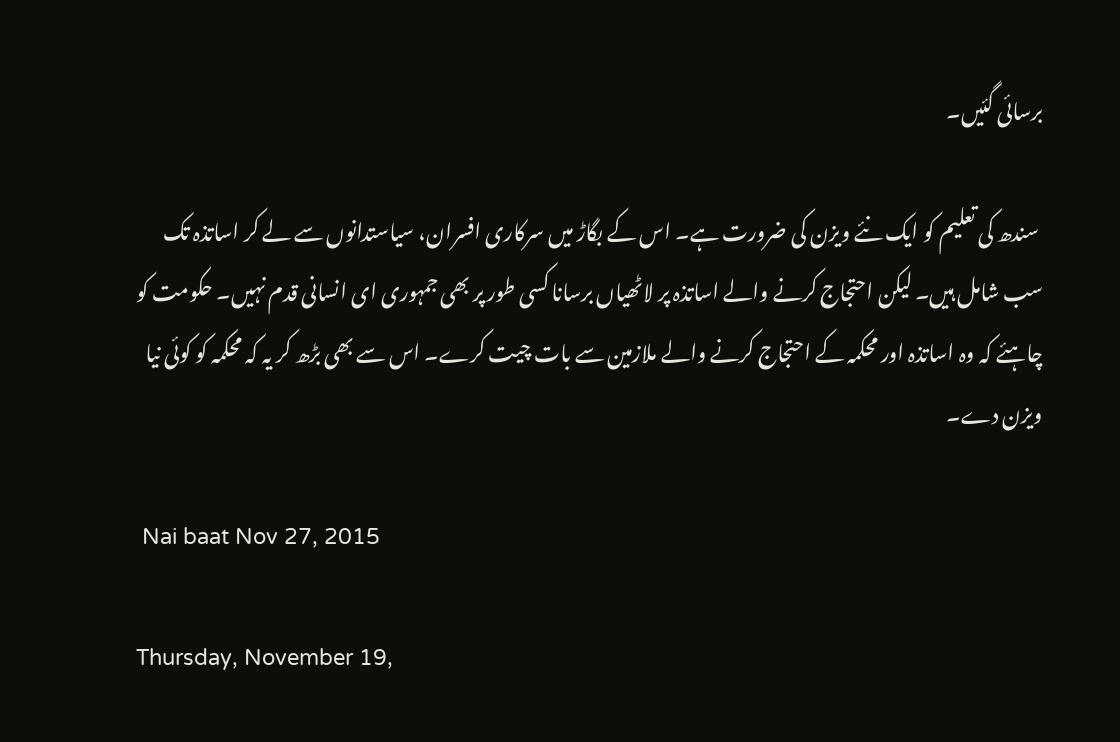برسائی گئیں۔

 سندھ کی تعلیم کو ایک نئے ویزن کی ضرورت ہے۔ اس کے بگاڑ میں سرکاری افسران، سیاستدانوں سے لے کر اساتذہ تک سب شامل ہیں۔ لیکن احتجاج کرنے والے اساتذہ پر لاٹھیاں برسانا کسی طور پر بھی جمہوری ای انسانی قدم نہیں۔ حکومت کو چاہئے کہ وہ اساتذہ اور محکمہ کے احتجاج کرنے والے ملازمین سے بات چیت کرے۔ اس سے بھی بڑھ کر یہ کہ محکمہ کو کوئی نیا ویزن دے۔

 Nai baat Nov 27, 2015

Thursday, November 19,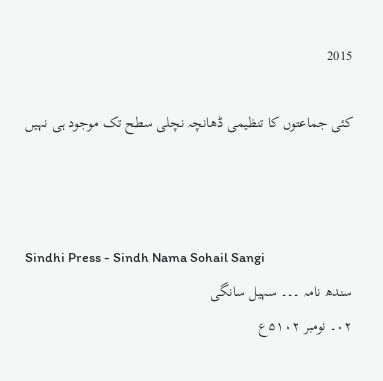2015

کئی جماعتوں کا تنظیمی ڈھانچہ نچلی سطح تک موجود ہی نہیں



Sindhi Press - Sindh Nama Sohail Sangi
سندھ نامہ ۔۔۔ سہیل سانگی
۰۲۔ نومبر ۵۱۰۲ع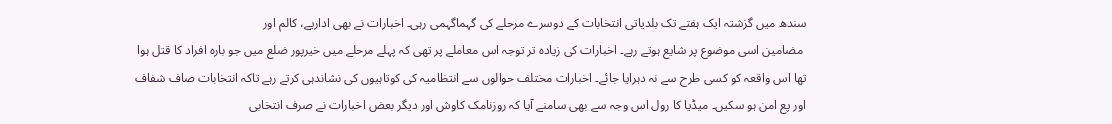سندھ میں گزشتہ ایک ہفتے تک بلدیاتی انتخابات کے دوسرے مرحلے کی گہماگہمی رہی۔ اخبارات نے بھی اداریے، کالم اور
 مضامین اسی موضوع پر شایع ہوتے رہے۔ اخبارات کی زیادہ تر توجہ اس معاملے پر تھی کہ پہلے مرحلے میں خیرپور ضلع میں جو بارہ افراد کا قتل ہوا تھا اس واقعہ کو کسی طرح سے نہ دہرایا جائے۔ اخبارات مختلف حوالوں سے انتظامیہ کی کوتاہیوں کی نشاندہی کرتے رہے تاکہ انتخابات صاف شفاف اور پع امن ہو سکیں۔ میڈیا کا رول اس وجہ سے بھی سامنے آیا کہ روزنامک کاوش اور دیگر بعض اخبارات نے صرف انتخابی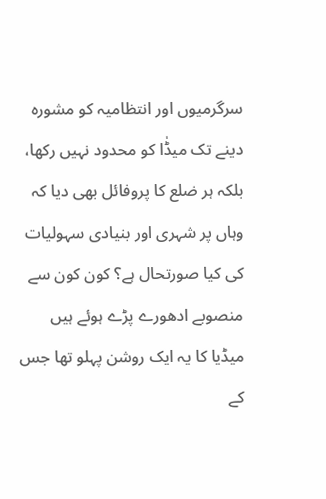سرگرمیوں اور انتظامیہ کو مشورہ دینے تک میڈٰا کو محدود نہیں رکھا، بلکہ ہر ضلع کا پروفائل بھی دیا کہ وہاں پر شہری اور بنیادی سہولیات کی کیا صورتحال ہے؟ کون کون سے منصوبے ادھورے پڑے ہوئے ہیں میڈیا کا یہ ایک روشن پہلو تھا جس کے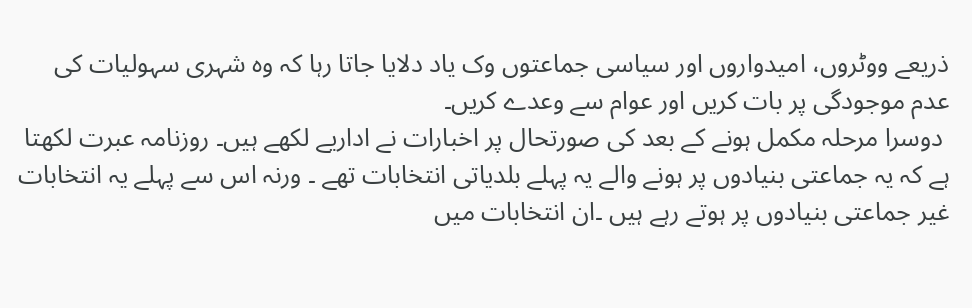ذریعے ووٹروں، امیدواروں اور سیاسی جماعتوں وک یاد دلایا جاتا رہا کہ وہ شہری سہولیات کی عدم موجودگی پر بات کریں اور عوام سے وعدے کریں۔
 دوسرا مرحلہ مکمل ہونے کے بعد کی صورتحال پر اخبارات نے اداریے لکھے ہیں۔ روزنامہ عبرت لکھتا ہے کہ یہ جماعتی بنیادوں پر ہونے والے یہ پہلے بلدیاتی انتخابات تھے ۔ ورنہ اس سے پہلے یہ انتخابات غیر جماعتی بنیادوں پر ہوتے رہے ہیں ۔ان انتخابات میں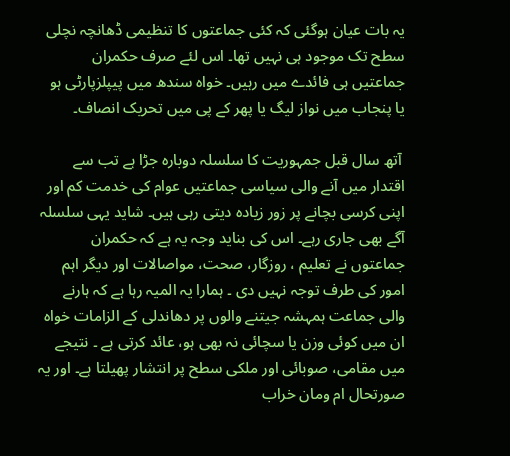یہ بات عیان ہوگئی کہ کئی جماعتوں کا تنظیمی ڈھانچہ نچلی سطح تک موجود ہی نہیں تھا۔ اس لئے صرف حکمران جماعتیں ہی فائدے میں رہیں۔ خواہ سندھ میں پیپلزپارٹی ہو یا پنجاب میں نواز لیگ یا پھر کے پی میں تحریک انصاف۔

 آتھ سال قبل جمہوریت کا سلسلہ دوبارہ جڑا ہے تب سے اقتدار میں آنے والی سیاسی جماعتیں عوام کی خدمت کم اور اپنی کرسی بچانے پر زور زیادہ دیتی رہی ہیں۔ شاید یہی سلسلہ آگے بھی جاری رہے۔ اس کی بناید وجہ یہ ہے کہ حکمران جماعتوں نے تعلیم ، روزگار، صحت، مواصالات اور دیگر اہم امور کی طرف توجہ نہیں دی ۔ ہمارا یہ المیہ رہا ہے کہ ہارنے والی جماعت ہمہشہ جیتنے والوں پر دھاندلی کے الزامات خواہ ان میں کوئی وزن یا سچائی نہ بھی ہو، عائد کرتی ہے ۔ نتیجے میں مقامی، صوبائی اور ملکی سطح پر انتشار پھیلتا ہے۔ اور یہ صورتحال ام ومان خراب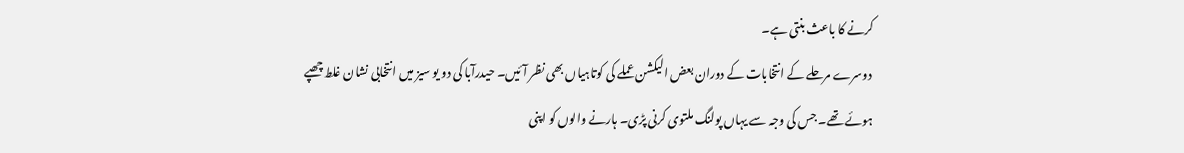کرنے کا باعث بنتی ہے۔
 دوسرے مرحلے کے انتخابات کے دوران بعض الیکشن عملے کی کوتاہیاں بھی نظر آئیں۔ حیدرآبا کی دو یو سیز میں انتخابی نشان غلط چھپے ہوئے تھے۔ جس کی وجہ سے یہاں پولنگ ملتوی کرنی پڑی۔ ہارنے والوں کو اپنی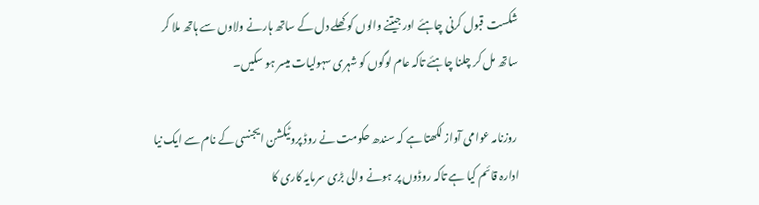شکست قبول کرنی چاہئے اور جیتنے والوں کو کھلے دل کے ساتھ ہارنے ولاوں سے ہاتھ ملا کر ساتھ مل کر چلنا چاہئے تاکہ عام لوگوں کو شہری سہولیات میسر ہو سکیں۔

 روزنامہ عوامی آواز لکھتا ہے کہ سندھ حکومت نے روڈ پروٹیکشن ایجنسی کے نام سے ایک نیا ادارہ قائم کیا ہے تاکہ روڈوں پر ہونے والی بڑی سرمایہ کاری کا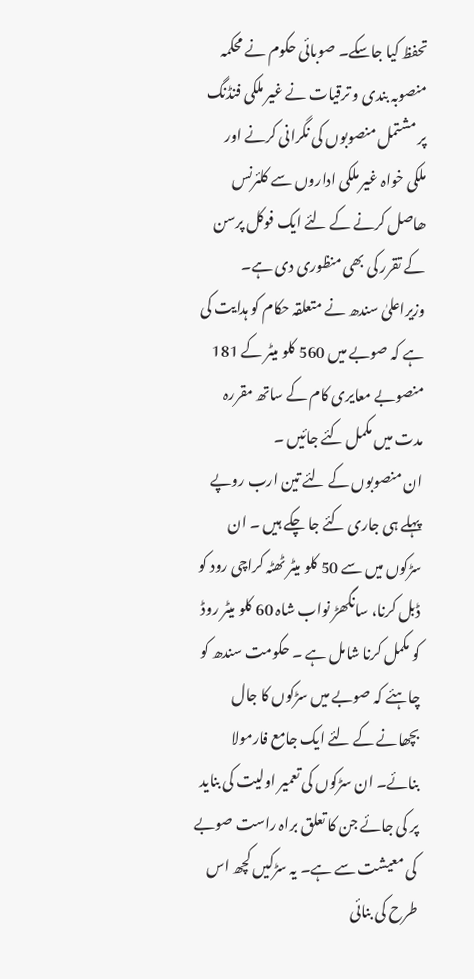تحفظ کیا جاسکے۔ صوبائی حکوم نے محکمہ منصوبہ بندی و ترقیات نے غیر ملکی فنڈنگ پر مشتمل منصوبوں کی نگرانی کرنے اور ملکی خواہ غیر ملکی اداروں سے کلئرنس ھاصل کرنے کے لئے ایک فوکل پرسن کے تقرر کی بھی منظوری دی ہے۔ وزیراعلیٰ سندھ نے متعلقہ حکام کو ہدایت کی ہے کہ صوبے میں 560 کلو میٹر کے 181 منصوبے معایری کام کے ساتھ مقررہ مدت میں مکمل کئے جائیں ۔
ان منصوبوں کے لئے تین ارب روپے پہلے ہی جاری کئے جا چکے ہیں ۔ ان سڑکوں میں سے 50 کلو میٹر ٹھٹہ کراچی رود کو ڈبل کرنا، سانگھڑ نواب شاہ 60 کلو میٹر روڈ کو مکمل کرنا شامل ہے ۔ حکومت سندھ کو چاہئے کہ صوبے میں سڑکوں کا جال بچھانے کے لئے ایک جامع فارمولا بنائے۔ ان سڑکوں کی تعمیر اولیت کی بناید پر کی جائے جن کا تعلق براہ راست صوبے کی معیشت سے ہے۔ یہ سڑکیں کچھ اس طرح کی بنائی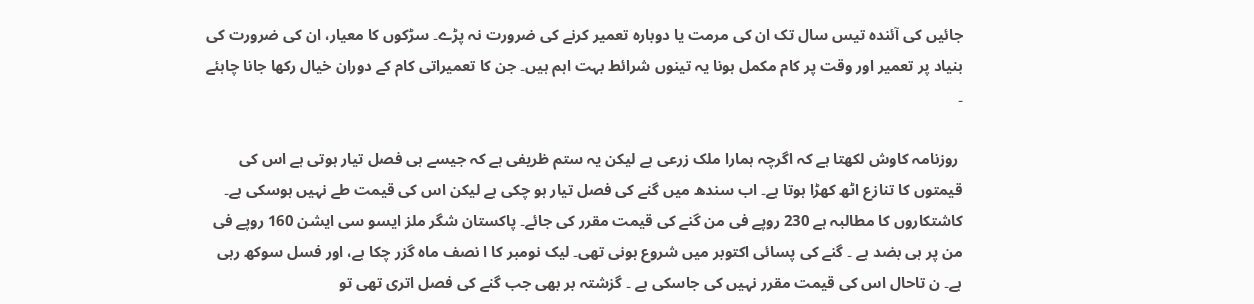جائیں کی آئندہ تیس سال تک ان کی مرمت یا دوبارہ تعمیر کرنے کی ضرورت نہ پڑے۔ سڑکوں کا معیار، ان کی ضرورت کی بنیاد پر تعمیر اور وقت پر کام مکمل ہونا یہ تینوں شرائط بہت اہم ہیں۔ جن کا تعمیراتی کام کے دوران خیال رکھا جانا چاہئے ۔

 روزنامہ کاوش لکھتا ہے کہ اگرچہ ہمارا ملک زرعی ہے لیکن یہ ستم ظریفی ہے کہ جیسے ہی فصل تیار ہوتی ہے اس کی قیمتوں کا تنازع اٹھ کھڑا ہوتا ہے۔ اب سندھ میں گنے کی فصل تیار ہو چکی ہے لیکن اس کی قیمت طے نہیں ہوسکی ہے۔ کاشتکاروں کا مطالبہ ہے 230 روپے فی من گنے کی قیمت مقرر کی جائے۔ پاکستان شگر ملز ایسو سی ایشن 160 روپے فی من پر ہی بضد ہے ۔ گنے کی پسائی اکتوبر میں شروع ہونی تھی۔ لیک نومبر کا ا نصف ماہ گزر چکا ہے، اور فسل سوکھ رہی ہے۔ ن تاحال اس کی قیمت مقرر نہیں کی جاسکی ہے ۔ گزشتہ بر بھی جب گنے کی فصل اتری تھی تو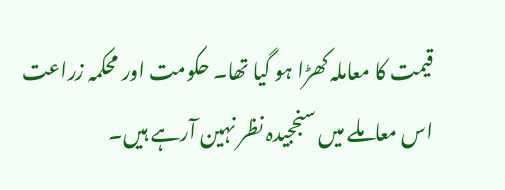قیمت کا معاملہ کھڑا ہو گیا تھا۔ حکومت اور محکمہ زراعت اس معاملے میں سنججیدہ نظر نہین آرہے ہیں۔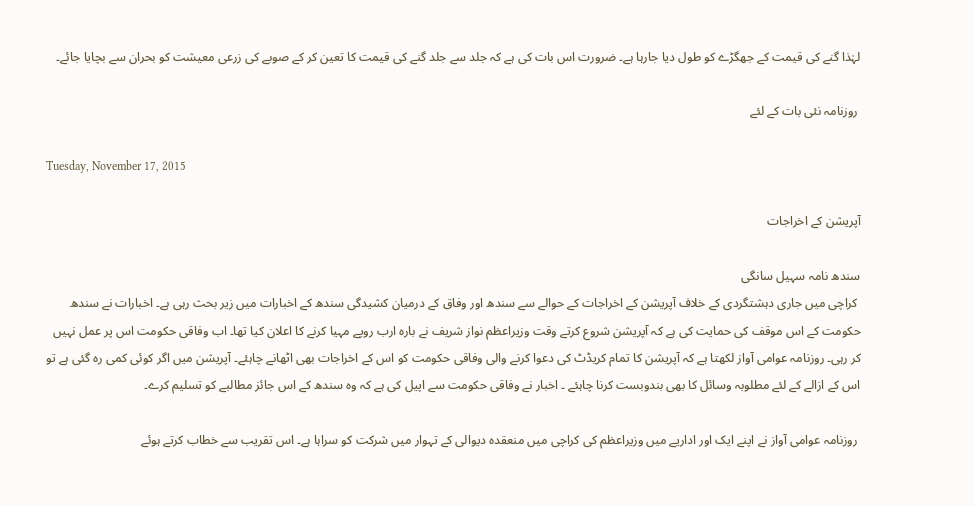لہٰذا گنے کی قیمت کے جھگڑے کو طول دیا جارہا ہے۔ ضرورت اس بات کی ہے کہ جلد سے جلد گنے کی قیمت کا تعین کر کے صوبے کی زرعی معیشت کو بحران سے بچایا جائے۔

 روزنامہ نئی بات کے لئے

Tuesday, November 17, 2015

آپریشن کے اخراجات

سندھ نامہ سہیل سانگی
 کراچی میں جاری دہشتگردی کے خلاف آپریشن کے اخراجات کے حوالے سے سندھ اور وفاق کے درمیان کشیدگی سندھ کے اخبارات میں زیر بحث رہی ہے۔ اخبارات نے سندھ حکومت کے اس موقف کی حمایت کی ہے کہ آپریشن شروع کرتے وقت وزیراعظم نواز شریف نے بارہ ارب روپے مہیا کرنے کا اعلان کیا تھا۔ اب وفاقی حکومت اس پر عمل نہیں کر رہی۔ روزنامہ عوامی آواز لکھتا ہے کہ آپریشن کا تمام کریڈٹ کی دعوا کرنے والی وفاقی حکومت کو اس کے اخراجات بھی اٹھانے چاہئے۔ آپریشن میں اگر کوئی کمی رہ گئی ہے تو اس کے ازالے کے لئے مطلوبہ وسائل کا بھی بندوبست کرنا چاہئے ۔ اخبار نے وفاقی حکومت سے اپیل کی ہے کہ وہ سندھ کے اس جائز مطالبے کو تسلیم کرے۔

 روزنامہ عوامی آواز نے اپنے ایک اور اداریے میں وزیراعظم کی کراچی میں منعقدہ دیوالی کے تہوار میں شرکت کو سراہا ہے۔ اس تقریب سے خطاب کرتے ہوئے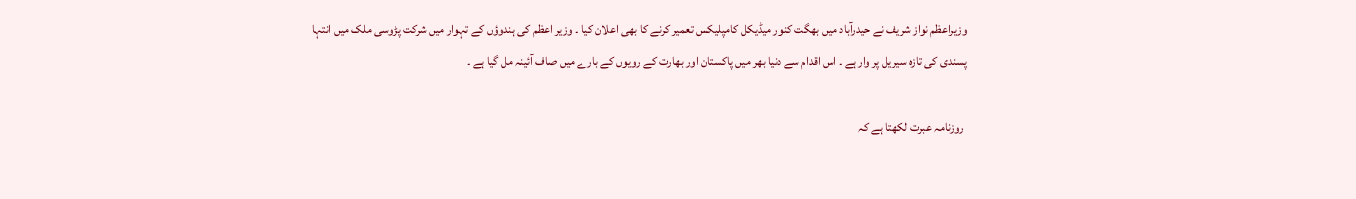وزیراعظم نواز شریف نے حیدرآباد میں بھگت کنور میڈیکل کامپلیکس تعمیر کرنے کا بھی اعلان کیا ۔ وزیر اعظم کی ہندوؤں کے تہوار میں شرکت پڑوسی ملک میں انتہا پسندی کی تازہ سیریل پر وار ہے ۔ اس اقدام سے دنیا بھر میں پاکستان اور بھارت کے رویوں کے بارے میں صاف آئینہ مل گیا ہے ۔

 روزنامہ عبرت لکھتا ہے کہ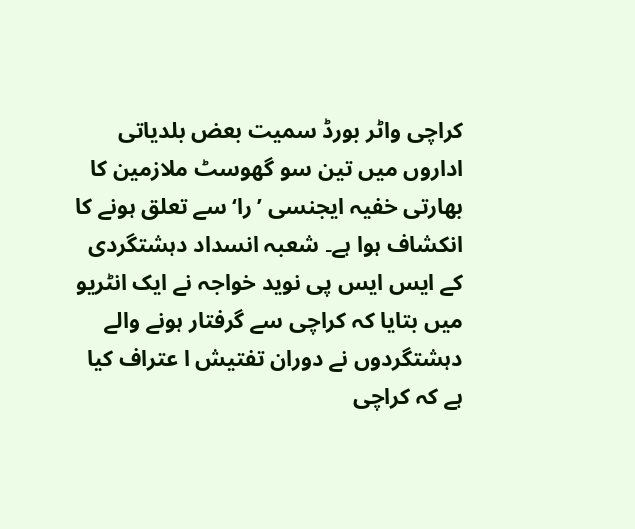کراچی واٹر بورڈ سمیت بعض بلدیاتی اداروں میں تین سو گھوسٹ ملازمین کا بھارتی خفیہ ایجنسی ’را‘ سے تعلق ہونے کا انکشاف ہوا ہے۔ شعبہ انسداد دہشتگردی کے ایس ایس پی نوید خواجہ نے ایک انٹریو میں بتایا کہ کراچی سے گرفتار ہونے والے دہشتگردوں نے دوران تفتیش ا عتراف کیا ہے کہ کراچی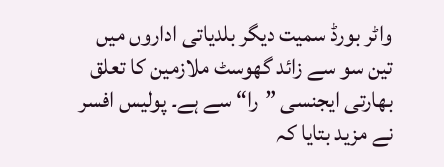واٹر بورڈ سمیت دیگر بلدیاتی اداروں میں تین سو سے زائد گھوسٹ ملازمین کا تعلق بھارتی ایجنسی ”را“ سے ہے۔ پولیس افسر نے مزید بتایا کہ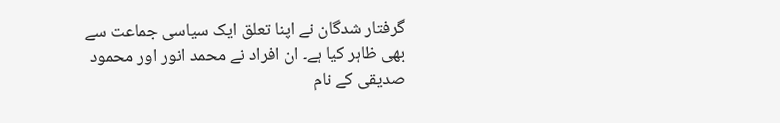گرفتار شدگان نے اپنا تعلق ایک سیاسی جماعت سے بھی ظاہر کیا ہے۔ ان افراد نے محمد انور اور محمود صدیقی کے نام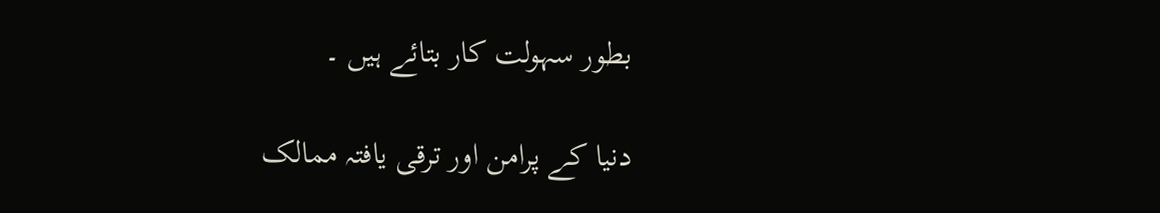بطور سہولت کار بتائے ہیں ۔

دنیا کے پرامن اور ترقی یافتہ ممالک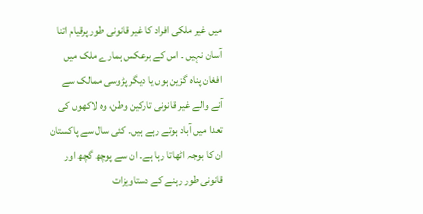میں غیر ملکی افراد کا غیر قانونی طور پرقیام اتنا آسان نہیں ۔ اس کے برعکس ہمارے ملک میں افغان پناہ گزین ہوں یا دیگر پڑوسی ممالک سے آنے والے غیر قانونی تارکین وطن، وہ لاکھوں کی تعدا میں آباد ہوتے رہے ہیں۔ کئی سال سے پاکستان ان کا بوجہ اٹھاتا رہا ہے۔ ان سے پوچھ گچھ اور قانونی طور رہنے کے دستاویزات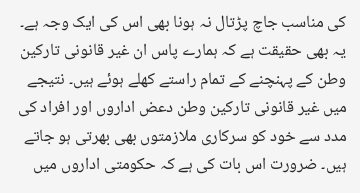کی مناسب جاچ پڑتال نہ ہونا بھی اس کی ایک وجہ ہے۔ یہ بھی حقیقت ہے کہ ہمارے پاس ان غیر قانونی تارکین وطن کے پہنچنے کے تمام راستے کھلے ہوئے ہیں۔ نتیجے میں غیر قانونی تارکین وطن دعض اداروں اور افراد کی مدد سے خود کو سرکاری ملازمتوں بھی بھرتی ہو جاتے ہیں۔ ضرورت اس بات کی ہے کہ حکومتی اداروں میں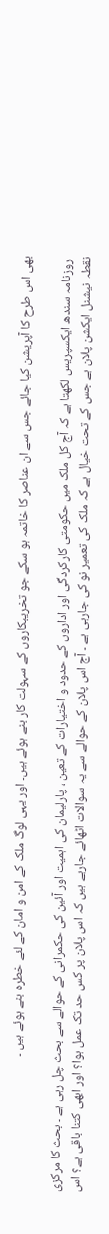بھی اس طرح کا آپریشن کیا جائے جس سے ان عناصر کا خاتمہ ہو سکے جو تخریبکاروں کے سہولت کار بنے ہوئے ہیں۔ اور یہی لوگ ملک کے امن و امان کے لئے خطرہ بنے ہوئے ہیں ۔

 روزنامہ سندھ ایکسپریس لکھتا ہے کہ آج کل ملک میں حکومتی کارکردگی اور اداروں کے حدود و اختیارات کے تعین ، پارلیمان کی اہمیت اور آئین کی حکمرانی کے حوالے سے بحث چل رہی ہے ۔ بحث کا مرکزی نقطہ نیشنل ایکشن پلان ہے جس کے تحت خیال ہے کہ ملک کی تعمیر نو کی جارہی ہے ۔ آج اس پلان کے حوالے سے یہ سوالات اٹھائے جارہے ہیں کہ اس پلان پر کس حد تک عمل ہوا؟ اور ابھی کتنا باقی ہے؟ اس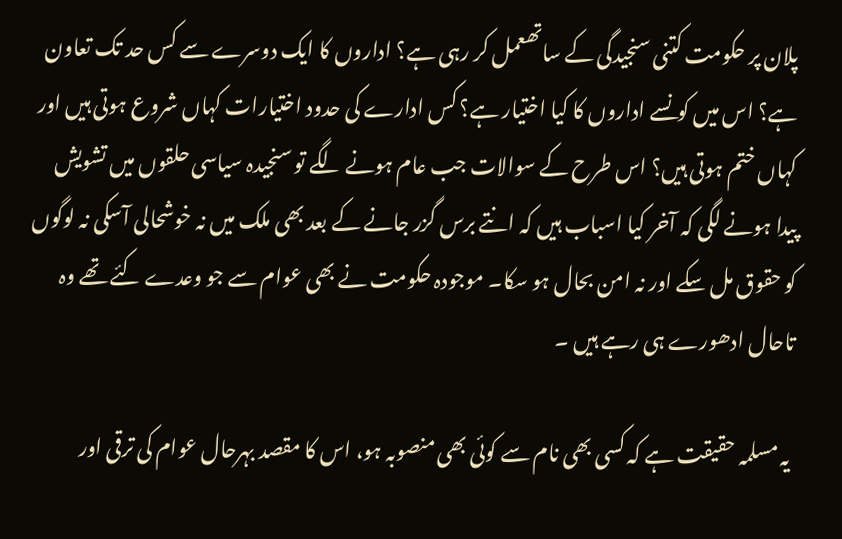پلان پر حکومت کتنی سنجیدگی کے ساتھعمل کر رہی ہے؟ اداروں کا ایک دوسرے سے کس حد تک تعاون ہے؟ اس میں کونسے اداروں کا کیا اختیار ہے؟ کس ادارے کی حدود اختیارات کہاں شروع ہوتی ہیں اور کہاں ختم ہوتی ہیں؟ اس طرح کے سوالات جب عام ہونے لگے تو سنجیدہ سیاسی حلقوں میں تشویش پیدا ہونے لگی کہ آخر کیا اسباب ہیں کہ انتے برس گزر جانے کے بعد بھی ملک میں نہ خوشحالی آسکی نہ لوگوں کو حقوق مل سکے اور نہ امن بحال ہو سکا۔ موجودہ حکومت نے بھی عوام سے جو وعدے کئے تھے وہ تاحال ادھورے ہی رہے ہیں ۔

 یہ مسلمہ حقیقت ہے کہ کسی بھی نام سے کوئی بھی منصوبہ ہو، اس کا مقصد بہرحال عوام کی ترقی اور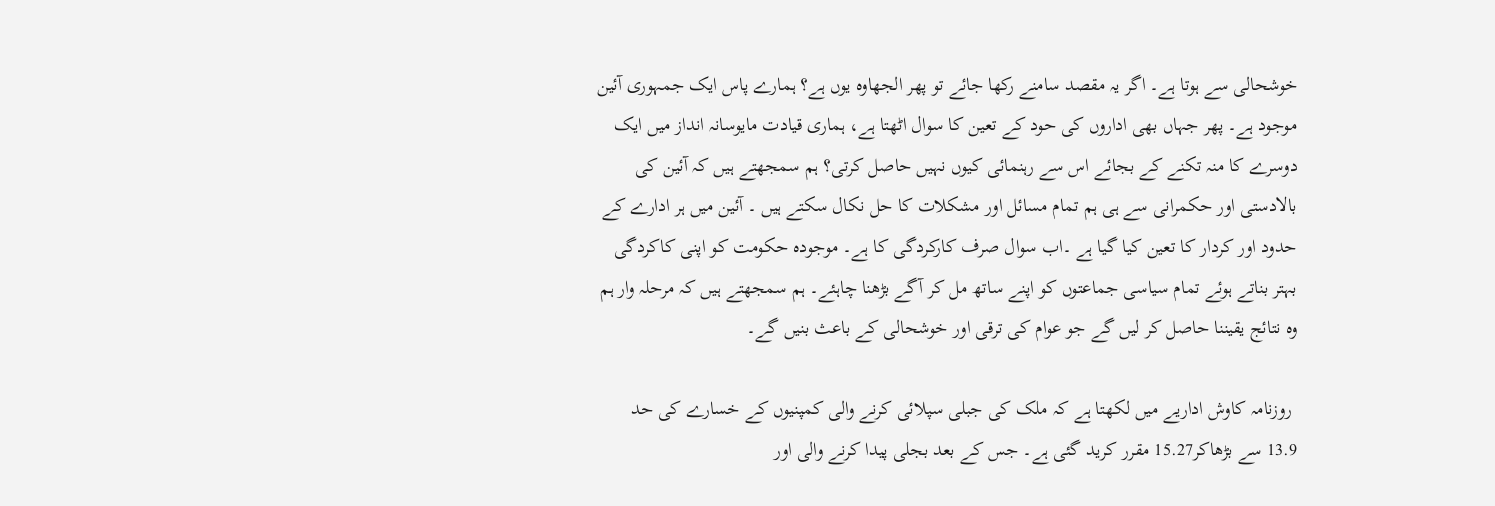خوشحالی سے ہوتا ہے۔ اگر یہ مقصد سامنے رکھا جائے تو پھر الجھاوہ یوں ہے؟ ہمارے پاس ایک جمہوری آئین موجود ہے۔ پھر جہاں بھی اداروں کی حود کے تعین کا سوال اٹھتا ہے، ہماری قیادت مایوسانہ انداز میں ایک دوسرے کا منہ تکنے کے بجائے اس سے رہنمائی کیوں نہیں حاصل کرتی؟ ہم سمجھتے ہیں کہ آئین کی بالادستی اور حکمرانی سے ہی ہم تمام مسائل اور مشکلات کا حل نکال سکتے ہیں ۔ آئین میں ہر ادارے کے حدود اور کردار کا تعین کیا گیا ہے ۔اب سوال صرف کارکردگی کا ہے۔ موجودہ حکومت کو اپنی کاکردگی بہتر بناتے ہوئے تمام سیاسی جماعتوں کو اپنے ساتھ مل کر آگے بڑھنا چاہئے۔ ہم سمجھتے ہیں کہ مرحلہ وار ہم وہ نتائج یقیننا حاصل کر لیں گے جو عوام کی ترقی اور خوشحالی کے باعث بنیں گے۔

 روزنامہ کاوش اداریے میں لکھتا ہے کہ ملک کی جبلی سپلائی کرنے والی کمپنیوں کے خسارے کی حد 13.9 سے بڑھاکر15.27 مقرر کرید گئی ہے۔ جس کے بعد بجلی پیدا کرنے والی اور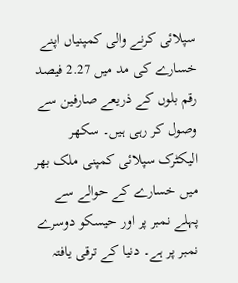سپلائی کرنے والی کمپنیاں اپنے خسارے کی مد میں 2.27 فیصد رقم بلوں کے ذریعے صارفین سے وصول کر رہی ہیں۔ سکھر الیکٹرک سپلائی کمپنی ملک بھر میں خسارے کے حوالے سے پہلے نمبر پر اور حیسکو دوسرے نمبر پر ہے۔ دنیا کے ترقی یافتہ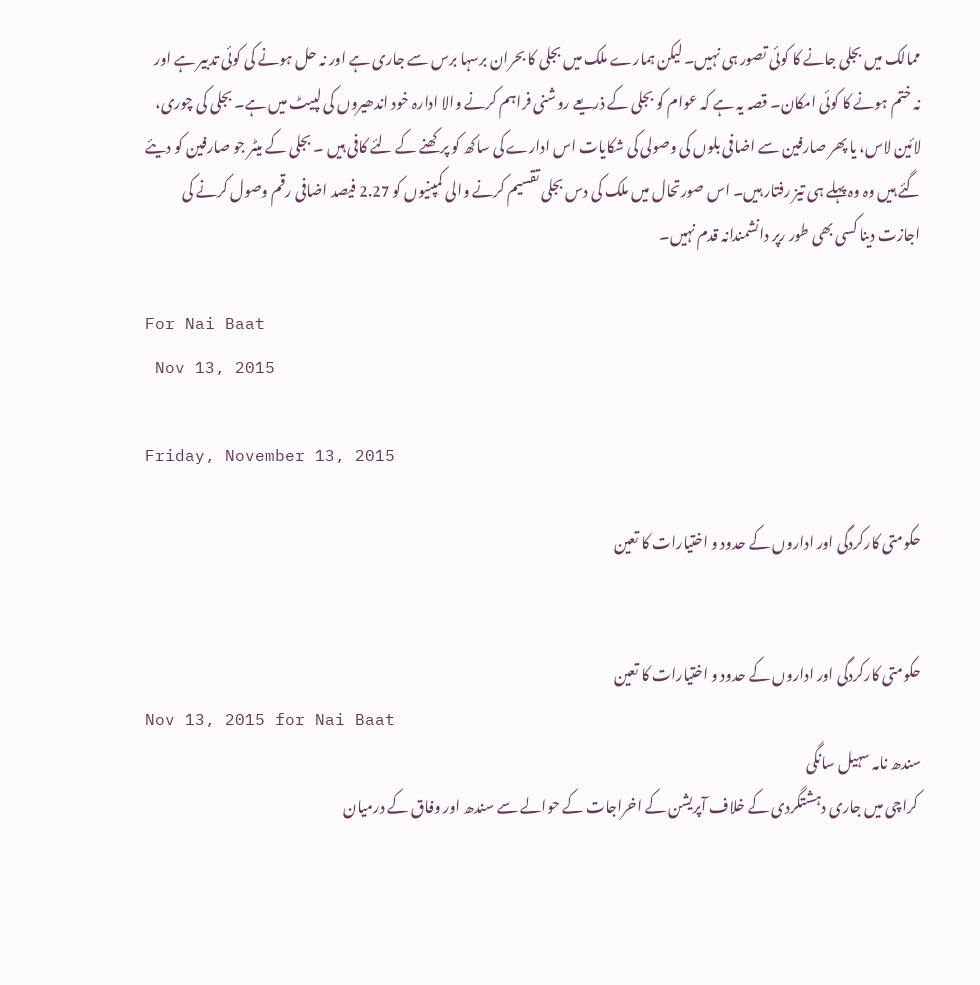ممالک میں بجلی جانے کا کوئی تصور ہی نہیں۔ لیکن ہمارے ملک میں بجلی کا بحران برسہا برس سے جاری ہے اور نہ حل ہونے کی کوئی تدبیر ہے اور نہ ختم ہونے کا کوئی امکان۔ قصہ یہ ہے کہ عوام کو بجلی کے ذریعے روشنی فراہم کرنے والا ادارہ خود اندھیروں کی لپیٹ میں ہے۔ بجلی کی چوری، لائین لاس، یا پھر صارفین سے اضافی بلوں کی وصولی کی شکایات اس ادارے کی ساکھ کو پرکھنے کے لئے کافی ہیں ۔ بجلی کے میٹر جو صارفین کو دیئے گئے ہیں وہ وہ پہلے ہی تیز رفتار ہیں۔ اس صورتحال میں ملک کی دس بجلی تقسیم کرنے والی کمپنیوں کو 2.27 فیصد اضافی رقم وصول کرنے کی اجازت دینا کسی بھی طور رپر دانشمندانہ قدم نہیں۔

For Nai Baat
 Nov 13, 2015

Friday, November 13, 2015

حکومتی کارکردگی اور اداروں کے حدود و اختیارات کا تعین


حکومتی کارکردگی اور اداروں کے حدود و اختیارات کا تعین
Nov 13, 2015 for Nai Baat
سندھ نامہ سہیل سانگی
 کراچی میں جاری دہشتگردی کے خلاف آپریشن کے اخراجات کے حوالے سے سندھ اور وفاق کے درمیان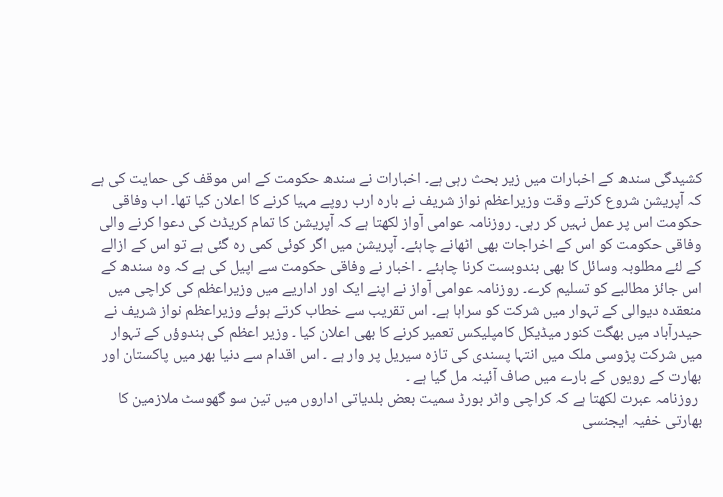کشیدگی سندھ کے اخبارات میں زیر بحث رہی ہے۔ اخبارات نے سندھ حکومت کے اس موقف کی حمایت کی ہے کہ آپریشن شروع کرتے وقت وزیراعظم نواز شریف نے بارہ ارب روپے مہیا کرنے کا اعلان کیا تھا۔ اب وفاقی حکومت اس پر عمل نہیں کر رہی۔ روزنامہ عوامی آواز لکھتا ہے کہ آپریشن کا تمام کریڈٹ کی دعوا کرنے والی وفاقی حکومت کو اس کے اخراجات بھی اٹھانے چاہئے۔ آپریشن میں اگر کوئی کمی رہ گئی ہے تو اس کے ازالے کے لئے مطلوبہ وسائل کا بھی بندوبست کرنا چاہئے ۔ اخبار نے وفاقی حکومت سے اپیل کی ہے کہ وہ سندھ کے اس جائز مطالبے کو تسلیم کرے۔ روزنامہ عوامی آواز نے اپنے ایک اور اداریے میں وزیراعظم کی کراچی میں منعقدہ دیوالی کے تہوار میں شرکت کو سراہا ہے۔ اس تقریب سے خطاب کرتے ہوئے وزیراعظم نواز شریف نے حیدرآباد میں بھگت کنور میڈیکل کامپلیکس تعمیر کرنے کا بھی اعلان کیا ۔ وزیر اعظم کی ہندوؤں کے تہوار میں شرکت پڑوسی ملک میں انتہا پسندی کی تازہ سیریل پر وار ہے ۔ اس اقدام سے دنیا بھر میں پاکستان اور بھارت کے رویوں کے بارے میں صاف آئینہ مل گیا ہے ۔
 روزنامہ عبرت لکھتا ہے کہ کراچی واٹر بورڈ سمیت بعض بلدیاتی اداروں میں تین سو گھوسٹ ملازمین کا بھارتی خفیہ ایجنسی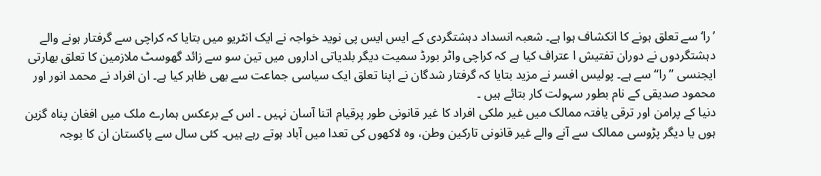’را‘ سے تعلق ہونے کا انکشاف ہوا ہے۔ شعبہ انسداد دہشتگردی کے ایس ایس پی نوید خواجہ نے ایک انٹریو میں بتایا کہ کراچی سے گرفتار ہونے والے دہشتگردوں نے دوران تفتیش ا عتراف کیا ہے کہ کراچی واٹر بورڈ سمیت دیگر بلدیاتی اداروں میں تین سو سے زائد گھوسٹ ملازمین کا تعلق بھارتی ایجنسی ”را“ سے ہے۔ پولیس افسر نے مزید بتایا کہ گرفتار شدگان نے اپنا تعلق ایک سیاسی جماعت سے بھی ظاہر کیا ہے۔ ان افراد نے محمد انور اور محمود صدیقی کے نام بطور سہولت کار بتائے ہیں ۔
دنیا کے پرامن اور ترقی یافتہ ممالک میں غیر ملکی افراد کا غیر قانونی طور پرقیام اتنا آسان نہیں ۔ اس کے برعکس ہمارے ملک میں افغان پناہ گزین ہوں یا دیگر پڑوسی ممالک سے آنے والے غیر قانونی تارکین وطن، وہ لاکھوں کی تعدا میں آباد ہوتے رہے ہیں۔ کئی سال سے پاکستان ان کا بوجہ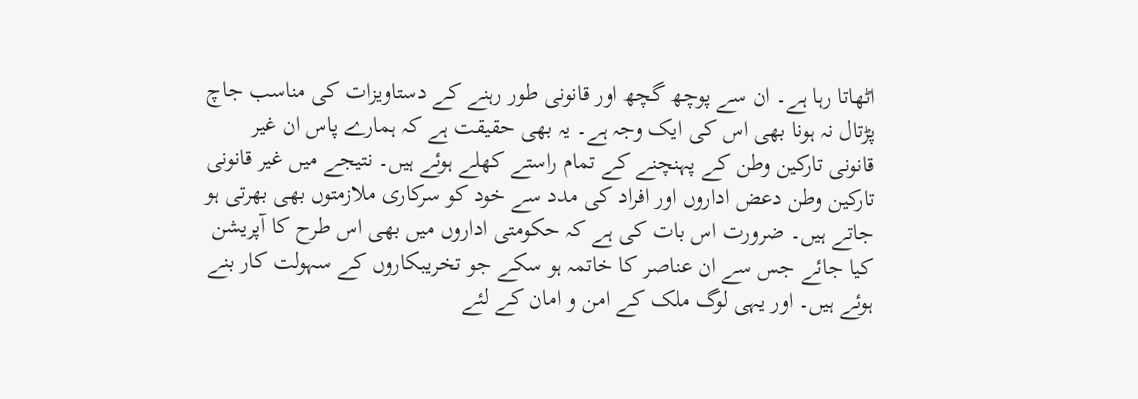اٹھاتا رہا ہے۔ ان سے پوچھ گچھ اور قانونی طور رہنے کے دستاویزات کی مناسب جاچ پڑتال نہ ہونا بھی اس کی ایک وجہ ہے۔ یہ بھی حقیقت ہے کہ ہمارے پاس ان غیر قانونی تارکین وطن کے پہنچنے کے تمام راستے کھلے ہوئے ہیں۔ نتیجے میں غیر قانونی تارکین وطن دعض اداروں اور افراد کی مدد سے خود کو سرکاری ملازمتوں بھی بھرتی ہو جاتے ہیں۔ ضرورت اس بات کی ہے کہ حکومتی اداروں میں بھی اس طرح کا آپریشن کیا جائے جس سے ان عناصر کا خاتمہ ہو سکے جو تخریبکاروں کے سہولت کار بنے ہوئے ہیں۔ اور یہی لوگ ملک کے امن و امان کے لئے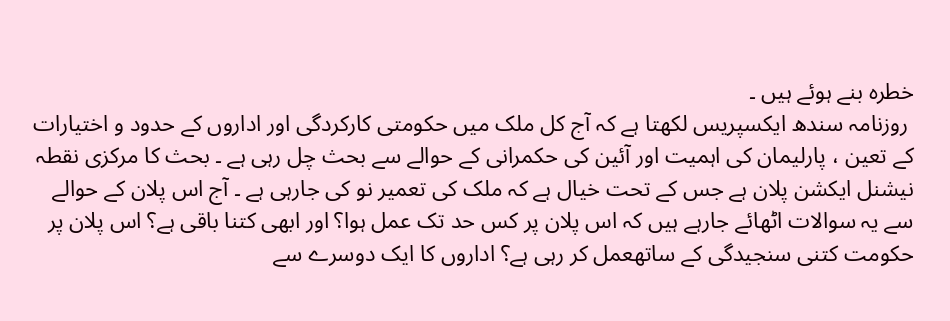خطرہ بنے ہوئے ہیں ۔
 روزنامہ سندھ ایکسپریس لکھتا ہے کہ آج کل ملک میں حکومتی کارکردگی اور اداروں کے حدود و اختیارات کے تعین ، پارلیمان کی اہمیت اور آئین کی حکمرانی کے حوالے سے بحث چل رہی ہے ۔ بحث کا مرکزی نقطہ نیشنل ایکشن پلان ہے جس کے تحت خیال ہے کہ ملک کی تعمیر نو کی جارہی ہے ۔ آج اس پلان کے حوالے سے یہ سوالات اٹھائے جارہے ہیں کہ اس پلان پر کس حد تک عمل ہوا؟ اور ابھی کتنا باقی ہے؟ اس پلان پر حکومت کتنی سنجیدگی کے ساتھعمل کر رہی ہے؟ اداروں کا ایک دوسرے سے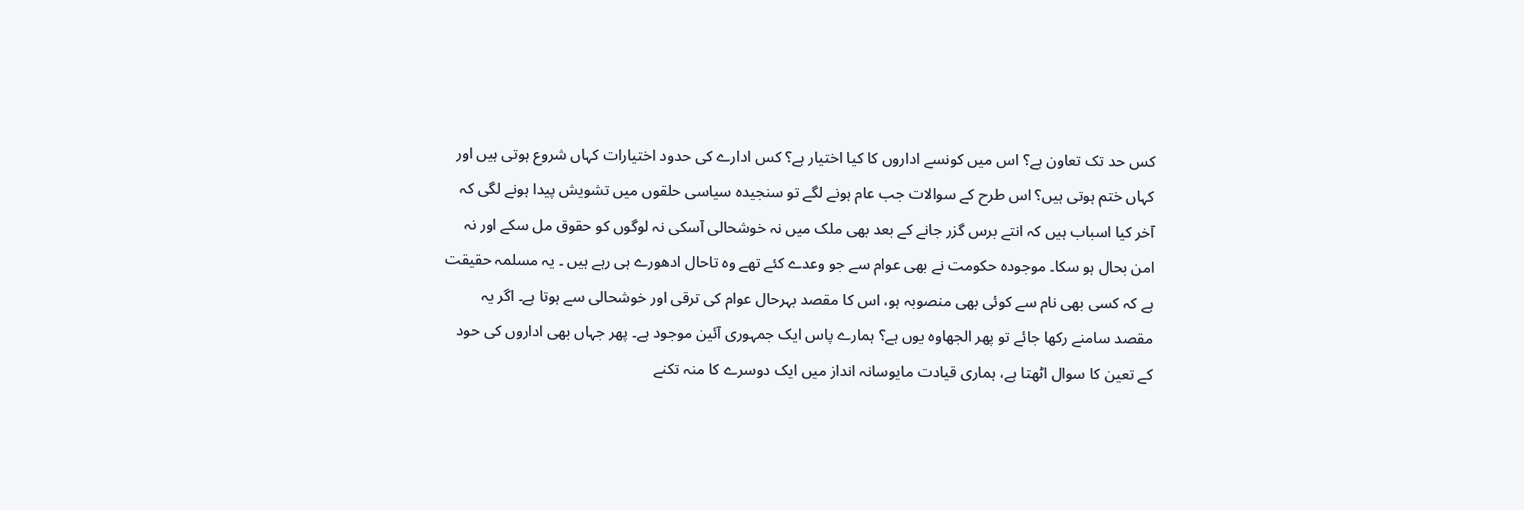کس حد تک تعاون ہے؟ اس میں کونسے اداروں کا کیا اختیار ہے؟ کس ادارے کی حدود اختیارات کہاں شروع ہوتی ہیں اور کہاں ختم ہوتی ہیں؟ اس طرح کے سوالات جب عام ہونے لگے تو سنجیدہ سیاسی حلقوں میں تشویش پیدا ہونے لگی کہ آخر کیا اسباب ہیں کہ انتے برس گزر جانے کے بعد بھی ملک میں نہ خوشحالی آسکی نہ لوگوں کو حقوق مل سکے اور نہ امن بحال ہو سکا۔ موجودہ حکومت نے بھی عوام سے جو وعدے کئے تھے وہ تاحال ادھورے ہی رہے ہیں ۔ یہ مسلمہ حقیقت ہے کہ کسی بھی نام سے کوئی بھی منصوبہ ہو، اس کا مقصد بہرحال عوام کی ترقی اور خوشحالی سے ہوتا ہے۔ اگر یہ مقصد سامنے رکھا جائے تو پھر الجھاوہ یوں ہے؟ ہمارے پاس ایک جمہوری آئین موجود ہے۔ پھر جہاں بھی اداروں کی حود کے تعین کا سوال اٹھتا ہے، ہماری قیادت مایوسانہ انداز میں ایک دوسرے کا منہ تکنے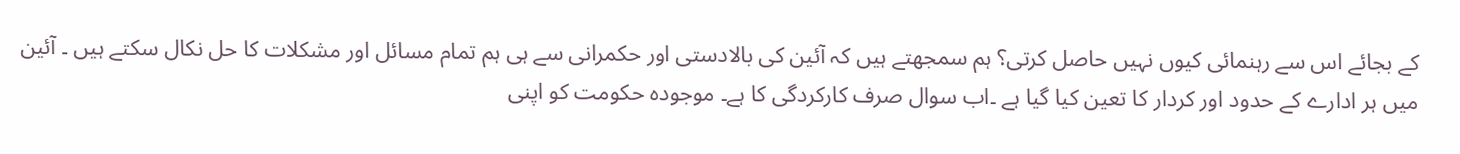کے بجائے اس سے رہنمائی کیوں نہیں حاصل کرتی؟ ہم سمجھتے ہیں کہ آئین کی بالادستی اور حکمرانی سے ہی ہم تمام مسائل اور مشکلات کا حل نکال سکتے ہیں ۔ آئین میں ہر ادارے کے حدود اور کردار کا تعین کیا گیا ہے ۔اب سوال صرف کارکردگی کا ہے۔ موجودہ حکومت کو اپنی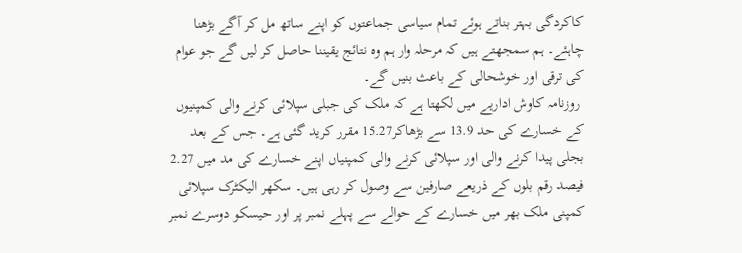کاکردگی بہتر بناتے ہوئے تمام سیاسی جماعتوں کو اپنے ساتھ مل کر آگے بڑھنا چاہئے۔ ہم سمجھتے ہیں کہ مرحلہ وار ہم وہ نتائج یقیننا حاصل کر لیں گے جو عوام کی ترقی اور خوشحالی کے باعث بنیں گے۔
 روزنامہ کاوش اداریے میں لکھتا ہے کہ ملک کی جبلی سپلائی کرنے والی کمپنیوں کے خسارے کی حد 13.9 سے بڑھاکر15.27 مقرر کرید گئی ہے۔ جس کے بعد بجلی پیدا کرنے والی اور سپلائی کرنے والی کمپنیاں اپنے خسارے کی مد میں 2.27 فیصد رقم بلوں کے ذریعے صارفین سے وصول کر رہی ہیں۔ سکھر الیکٹرک سپلائی کمپنی ملک بھر میں خسارے کے حوالے سے پہلے نمبر پر اور حیسکو دوسرے نمبر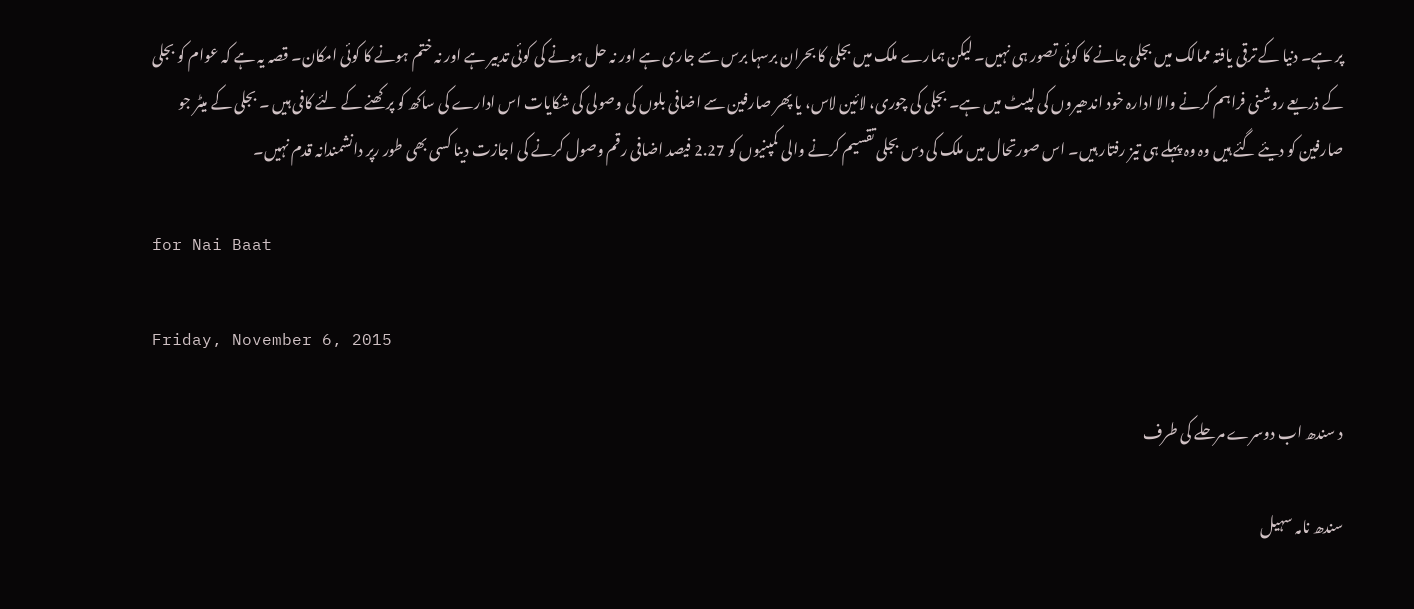پر ہے۔ دنیا کے ترقی یافتہ ممالک میں بجلی جانے کا کوئی تصور ہی نہیں۔ لیکن ہمارے ملک میں بجلی کا بحران برسہا برس سے جاری ہے اور نہ حل ہونے کی کوئی تدبیر ہے اور نہ ختم ہونے کا کوئی امکان۔ قصہ یہ ہے کہ عوام کو بجلی کے ذریعے روشنی فراہم کرنے والا ادارہ خود اندھیروں کی لپیٹ میں ہے۔ بجلی کی چوری، لائین لاس، یا پھر صارفین سے اضافی بلوں کی وصولی کی شکایات اس ادارے کی ساکھ کو پرکھنے کے لئے کافی ہیں ۔ بجلی کے میٹر جو صارفین کو دیئے گئے ہیں وہ وہ پہلے ہی تیز رفتار ہیں۔ اس صورتحال میں ملک کی دس بجلی تقسیم کرنے والی کمپنیوں کو 2.27 فیصد اضافی رقم وصول کرنے کی اجازت دینا کسی بھی طور رپر دانشمندانہ قدم نہیں۔

for Nai Baat

Friday, November 6, 2015

د سندھ اب دوسرے مرحلے کی طرف

سندھ نامہ سہیل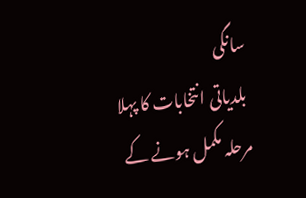سانگی
 بلدیاتی انتخابات کا پہلا مرحلہ مکمل ہونے کے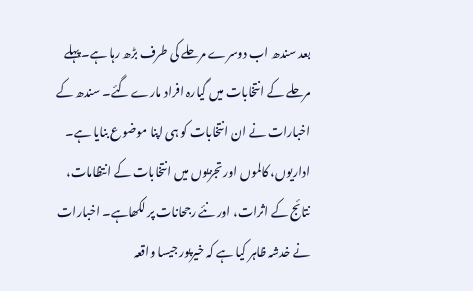بعد سندھ اب دوسرے مرحلے کی طرف بڑھ رہا ہے۔پہلے مرحلے کے انتخابات میں گیارہ افراد مارے گئے۔ سندھ کے اخبارات نے ان انتخابات کو ہی اپنا موضوع بنایا ہے۔ اداریوں، کالموں اور تجزیوں میں انتخابات کے انتظامات، نتائج کے اثرات، اور نئے رجحانات پر لکھاہے۔ اخبارات نے خدشہ ظاہر کیا ہے کہ خیرپور جیسا واقعہ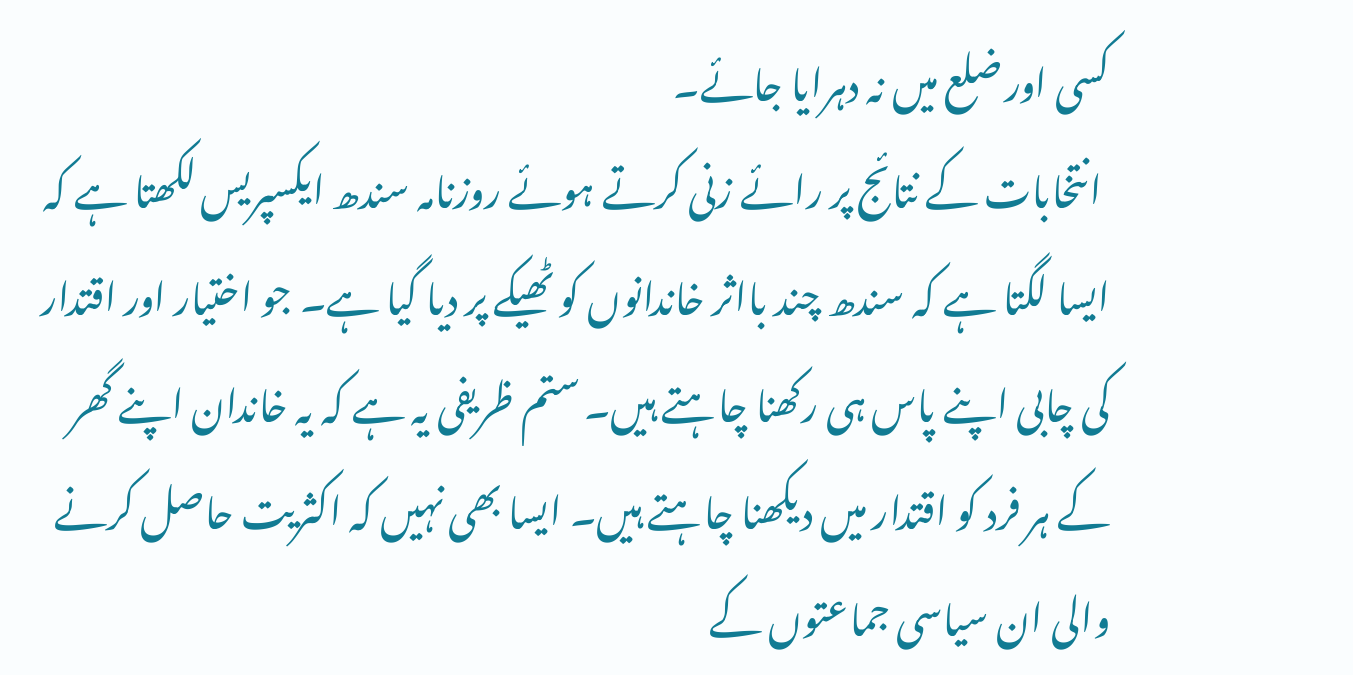کسی اور ضلع میں نہ دہرایا جائے۔
 انتخابات کے نتائج پر رائے زنی کرتے ہوئے روزنامہ سندھ ایکسپریس لکھتا ہے کہ ایسا لگتا ہے کہ سندھ چند بااثر خاندانوں کو ٹھیکے پر دیا گیا ہے۔ جو اختیار اور اقتدار کی چابی اپنے پاس ہی رکھنا چاہتے ہیں۔ ستم ظریفی یہ ہے کہ یہ خاندان اپنے گھر کے ہر فرد کو اقتدار میں دیکھنا چاہتے ہیں۔ ایسا بھی نہیں کہ اکثریت حاصل کرنے والی ان سیاسی جماعتوں کے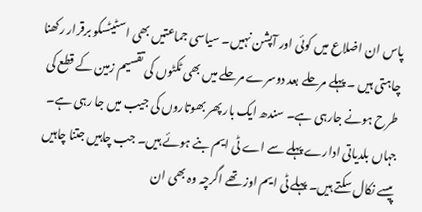پاس ان اضلاع میں کوئی اور آپشن نہیں۔ سیاسی جماعتیں بھی اسٹیٹسکو برقرار رکھنا چاہتی ہیں ۔ پہلے مرحلے بعد دوسرے مرحلے میں بھی ٹکٹوں کی تقسیم زمین کے قطع کی طرح ہونے جارہی ہے۔ سندھ ایک بار پھر بھوتاروں کی جیب میں جا رہی ہے۔ جہاں بلدیاتی ادارے پہلے سے اے ٹی ایم بنے ہوئے ہیں۔ جب چاہیں جتنا چاہیں پیسے نکال سکتے ہیں۔ پہلے ٹی ایم اوز تھے اگرچہ وہ بھی ان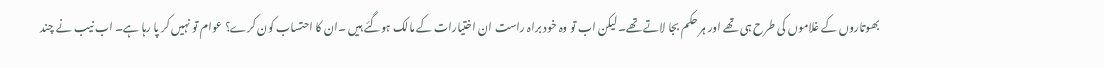بھوتاروں کے غلاموں کی طرح ہی تھے اور ہر حکم بجا لاتے تھے۔ لیکن اب تو وہ خود براہ راست ان اختیارات کے مالک ہوگئے ہیں ۔ان کا احتساب کون کرے؟ عوام تو نہیں کر پا رہا ہے۔ اب نیب نے چند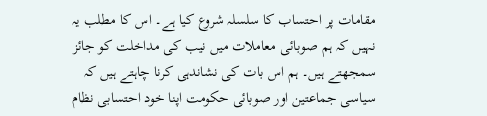مقامات پر احتساب کا سلسلہ شروع کیا ہے۔ اس کا مطلب یہ نہیں کہ ہم صوبائی معاملات میں نیب کی مداخلت کو جائز سمجھتے ہیں۔ ہم اس بات کی نشاندہی کرنا چاہتے ہیں کہ سیاسی جماعتین اور صوبائی حکومت اپنا خود احتسابی نظام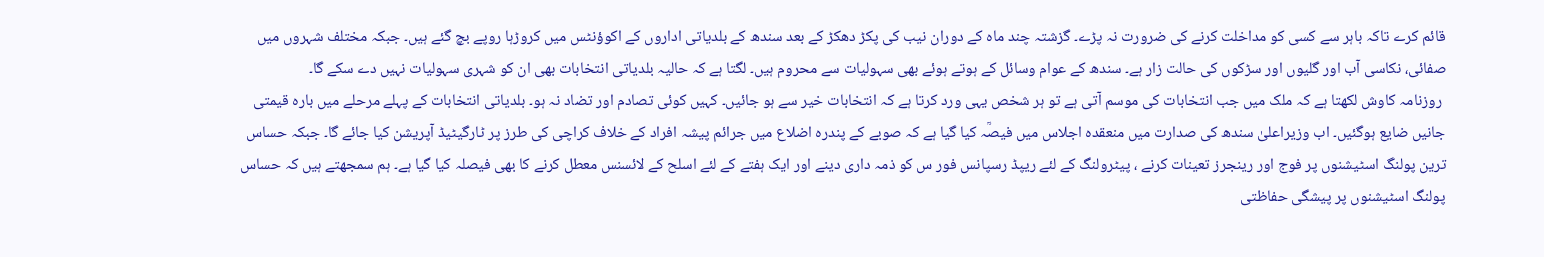قائم کرے تاکہ باہر سے کسی کو مداخلت کرنے کی ضرورت نہ پڑے۔ گزشتہ چند ماہ کے دوران نیب کی پکڑ دھکڑ کے بعد سندھ کے بلدیاتی اداروں کے اکوؤنٹس میں کروڑہا روپے بچ گئے ہیں۔ جبکہ مختلف شہروں میں صفائی، نکاسی آب اور گلیوں اور سڑکوں کی حالت زار ہے۔ سندھ کے عوام وسائل کے ہوتے ہوئے بھی سہولیات سے محروم ہیں۔ لگتا ہے کہ حالیہ بلدیاتی انتخابات بھی ان کو شہری سہولیات نہیں دے سکے گا۔
 روزنامہ کاوش لکھتا ہے کہ ملک میں جب انتخابات کی موسم آتی ہے تو ہر شخص یہی ورد کرتا ہے کہ انتخابات خیر سے ہو جائیں۔ کہیں کوئی تصادم اور تضاد نہ ہو۔ بلدیاتی انتخابات کے پہلے مرحلے میں بارہ قیمتی جانیں ضایع ہوگئیں۔ اب وزیراعلیٰ سندھ کی صدارت میں منعقدہ اجلاس میں فیصؒہ کیا گیا ہے کہ صوبے کے پندرہ اضلاع میں جرائم پیشہ افراد کے خلاف کراچی کی طرز پر ٹارگیٹیڈ آپریشن کیا جائے گا۔ جبکہ حساس ترین پولنگ اسٹیشنوں پر فوج اور رینجرز تعینات کرنے ، پیٹرولنگ کے لئے ریپڈ رسپانس فور س کو ذمہ داری دینے اور ایک ہفتے کے لئے اسلح کے لائسنس معطل کرنے کا بھی فیصلہ کیا گیا ہے۔ ہم سمجھتے ہیں کہ حساس پولنگ اسٹیشنوں پر پیشگی حفاظتی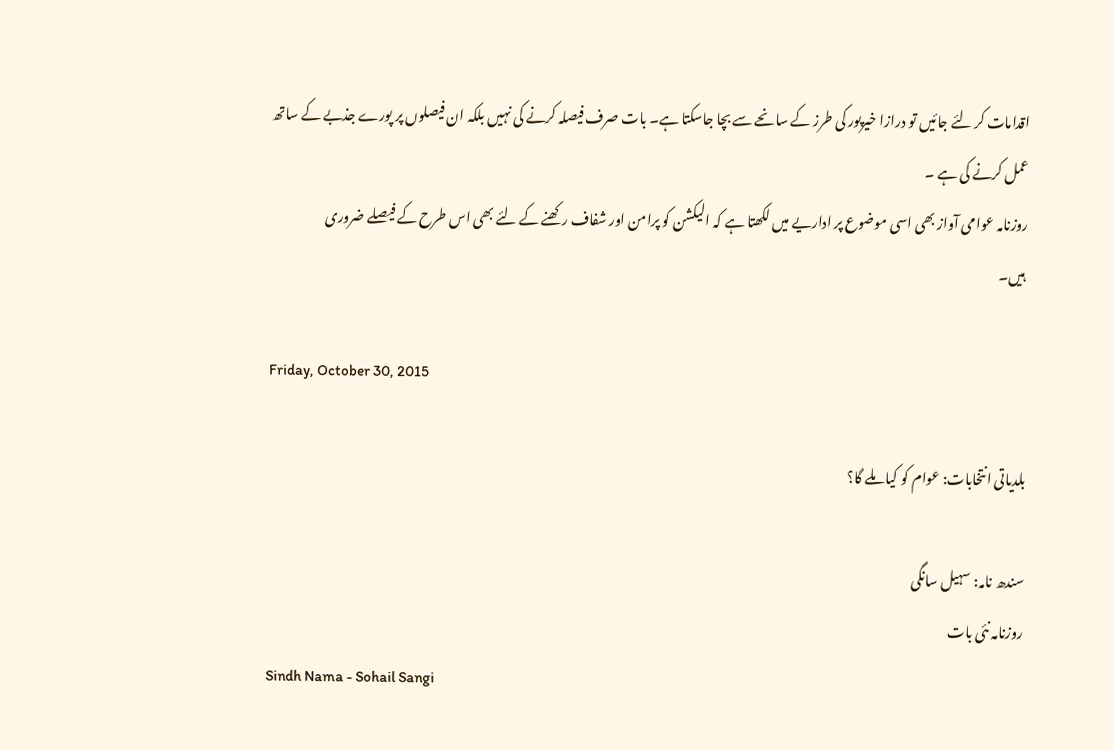اقدامات کر لئے جائیں تو درازا خیرپور کی طرز کے سانحے سے بچا جاسکتا ہے۔ بات صرف فیصلہ کرنے کی نہیں بلکہ ان فیصلوں پر پورے جذبے کے ساتھ عمل کرنے کی ہے ۔
روزنامہ عوامی آواز بھی اسی موضوع پر اداریے میں لکھتا ہے کہ الیکشن کو پرامن اور شفاف رکھنے کے لئے بھی اس طرح کے فیصلے ضروری
 ہیں۔

Friday, October 30, 2015

بلدیاتی انتخابات: عوام کو کیا ملے گا؟

سندھ نامہ: سہیل سانگی
روزنامہ نئی بات
Sindh Nama - Sohail Sangi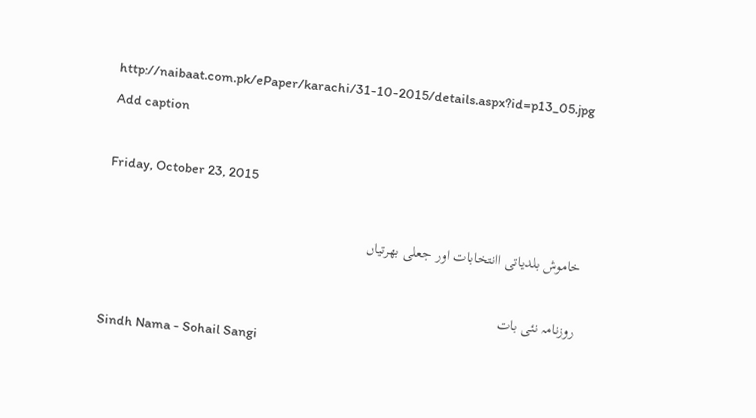http://naibaat.com.pk/ePaper/karachi/31-10-2015/details.aspx?id=p13_05.jpg
Add caption

Friday, October 23, 2015

خاموش بلدیاتی اانتخابات اور جعلی بھرتیاں

روزنامہ نئی بات
Sindh Nama - Sohail Sangi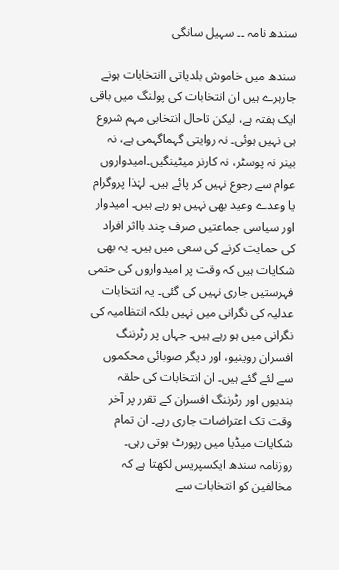سندھ نامہ ۔۔ سہیل سانگی

سندھ میں خاموش بلدیاتی اانتخابات ہونے جارہرے ہیں ان انتخابات کی پولنگ میں باقی ایک ہفتہ ہے، لیکن تاحال انتخابی مہم شروع ہی نہیں ہوئی۔ نہ روایتی گہماگہمی ہے، نہ بینر نہ پوسٹر، نہ کارنر میٹینگیں۔امیدواروں عوام سے رجوع نہیں کر پائے ہیں۔ لہٰذا پروگرام یا وعدے وعید بھی نہیں ہو رہے ہیں۔ امیدوار اور سیاسی جماعتیں صرف چند بااثر افراد کی حمایت کرنے کی سعی میں ہیں۔ یہ بھی شکایات ہیں کہ وقت پر امیدواروں کی حتمی فہرستیں جاری نہیں کی گئی۔ یہ انتخابات عدلیہ کی نگرانی میں نہیں بلکہ انتظامیہ کی نگرانی میں ہو رہے ہیں۔ جہاں پر رٹرننگ افسران روینیو، اور دیگر صوبائی محکموں سے لئے گئے ہیں۔ ان انتخابات کی حلقہ بندیوں اور رٹرننگ افسران کے تقرر پر آخر وقت تک اعتراضات جاری رہے۔ ان تمام شکایات میڈیا میں رپورٹ ہوتی رہی۔
روزنامہ سندھ ایکسپریس لکھتا ہے کہ مخالفین کو انتخابات سے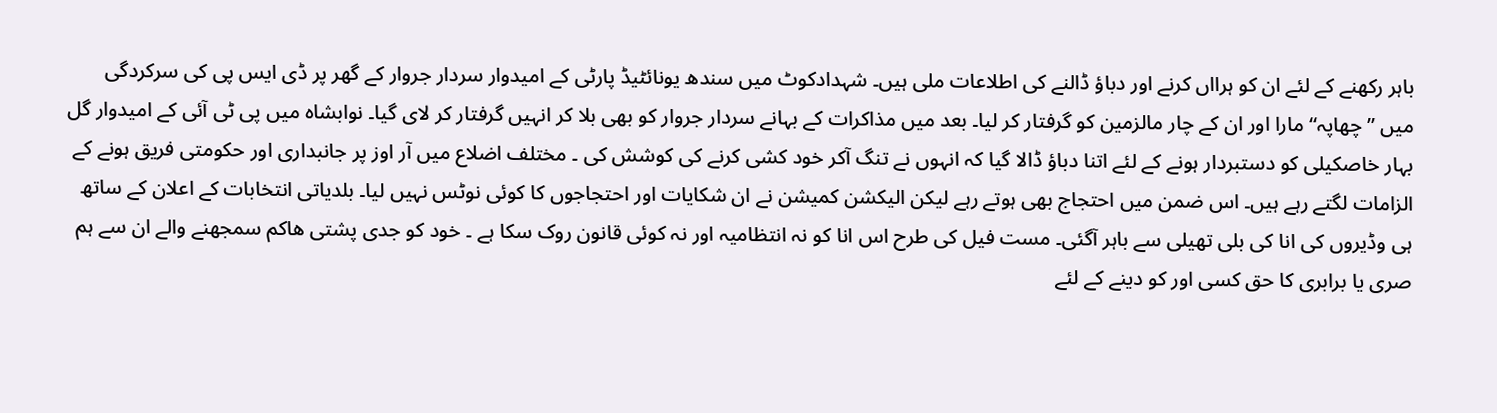باہر رکھنے کے لئے ان کو ہرااں کرنے اور دباؤ ڈالنے کی اطلاعات ملی ہیں۔ شہدادکوٹ میں سندھ یونائٹیڈ پارٹی کے امیدوار سردار جروار کے گھر پر ڈی ایس پی کی سرکردگی میں ’’ چھاپہ‘‘ مارا اور ان کے چار مالزمین کو گرفتار کر لیا۔ بعد میں مذاکرات کے بہانے سردار جروار کو بھی بلا کر انہیں گرفتار کر لای گیا۔ نوابشاہ میں پی ٹی آئی کے امیدوار گل بہار خاصکیلی کو دستبردار ہونے کے لئے اتنا دباؤ ڈالا گیا کہ انہوں نے تنگ آکر خود کشی کرنے کی کوشش کی ۔ مختلف اضلاع میں آر اوز پر جانبداری اور حکومتی فریق ہونے کے الزامات لگتے رہے ہیں۔ اس ضمن میں احتجاج بھی ہوتے رہے لیکن الیکشن کمیشن نے ان شکایات اور احتجاجوں کا کوئی نوٹس نہیں لیا۔ بلدیاتی انتخابات کے اعلان کے ساتھ ہی وڈیروں کی انا کی بلی تھیلی سے باہر آگئی۔ مست فیل کی طرح اس انا کو نہ انتظامیہ اور نہ کوئی قانون روک سکا ہے ۔ خود کو جدی پشتی ھاکم سمجھنے والے ان سے ہم صری یا برابری کا حق کسی اور کو دینے کے لئے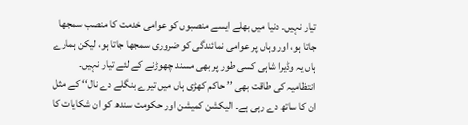تیار نہیں۔ دنیا میں بھلے ایسے منصبوں کو عوامی خدمت کا منصب سمجھا جاتا ہو، اور وہاں پر عوامی نمائندگی کو ضروری سمجھا جاتا ہو، لیکن ہمارے ہاں یہ وڈیرا شاہی کسی طور پر بھی مسند چھوڑنے کے لئے تیار نہیں۔ انتظامیہ کی طاقت بھی ’’ حاکم کھڑی ہاں میں تیرے بنگلے دے نال‘‘ کے مثل ان کا ساتھ دے رہی ہے۔ الیکشن کمیشن اور حکومت سندھ کو ان شکایات کا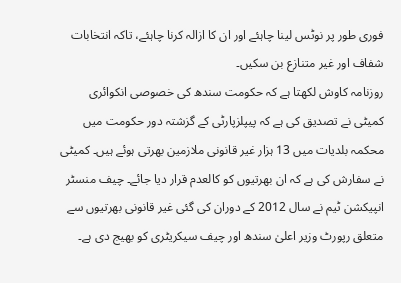فوری طور پر نوٹس لینا چاہئے اور ان کا ازالہ کرنا چاہئے، تاکہ انتخابات شفاف اور غیر متنازع بن سکیں۔
روزنامہ کاوش لکھتا ہے کہ حکومت سندھ کی خصوصی انکوائری کمیٹی نے تصدیق کی ہے کہ پیپلزپارٹی کے گزشتہ دور حکومت میں محکمہ بلدیات میں 13 ہزار غیر قانونی ملازمین بھرتی ہوئے ہیں۔ کمیٹی نے سفارش کی ہے کہ ان بھرتیوں کو کالعدم قرار دیا جائے۔ چیف منسٹر انپیکشن ٹیم نے سال 2012 کے دوران کی گئی غیر قانونی بھرتیوں سے متعلق رپورٹ وزیر اعلیٰ سندھ اور چیف سیکریٹری کو بھیج دی ہے۔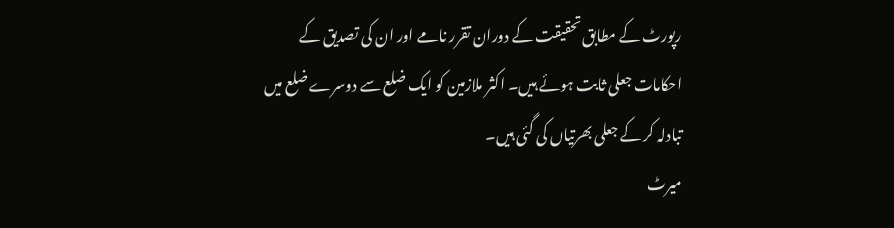رپورٹ کے مطابق تحقیقت کے دوران تقرر نامے اور ان کی تصدیق کے احکامات جعلی ثابت ہوئے ہیں۔ اکثر ملازمین کو ایک ضلع سے دوسرے ضلع میں تبادلہ کر کے جعلی بھرتیاں کی گئی ہیں۔
میرٹ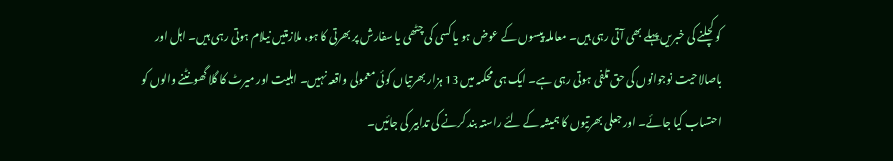کو کچلنے کی خبریں پہلے بھی آتی رہی ہیں۔ معاملہ پیسوں کے عوض ہو یا کسی کی چٹھی یا سفارش پر بھرتی کا ہو، ملازمتیں نیلام ہوتی رہی ہیں۔ اہل اور باصالاحیت نوجوانوں کی حق تلفی ہوتی رہی ہے۔ ایک ہی محکمہ میں 13 ہزار بھرتیاں کوئی معمولی واقعہ نہیں۔ اہلیت اور میرٹ کا گلا گھونٹنے والوں کو احتساب کیا جائے۔ اور جعلی بھرتیوں کا ہمیشہ کے لئے راستہ بند کرنے کی تدابیر کی جائیں۔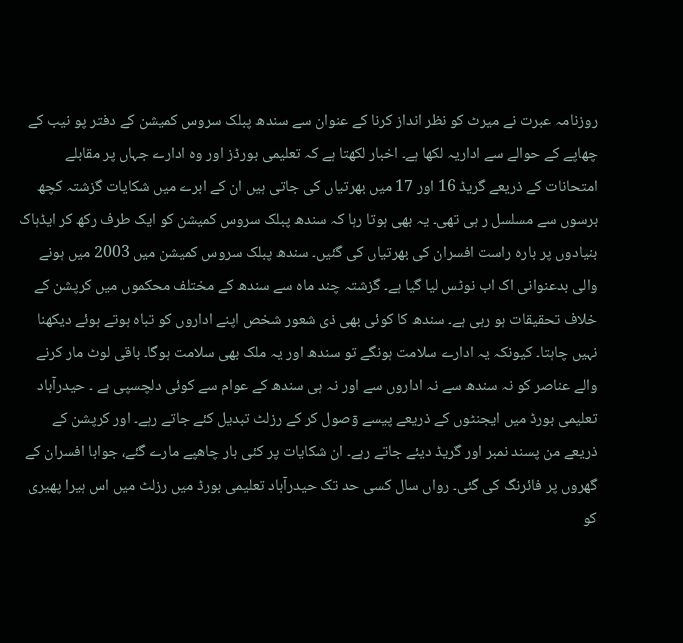روزنامہ عبرت نے میرٹ کو نظر انداز کرنا کے عنوان سے سندھ پبلک سروس کمیشن کے دفتر پو نیب کے چھاپے کے حوالے سے اداریہ لکھا ہے۔ اخبار لکھتا ہے کہ تعلیمی بورڈز اور وہ ادارے جہاں پر مقابلے امتحانات کے ذریعے گریڈ 16 اور 17 میں بھرتیاں کی جاتی ہیں ان کے ابرے میں شکایات گزشتہ کچھ برسوں سے مسلسل ر ہی تھی۔ یہ بھی ہوتا رہا کہ سندھ پبلک سروس کمیشن کو ایک طرف رکھ کر ایڈہاک بنیادوں پر بارہ راست افسران کی بھرتیاں کی گئیں۔ سندھ پبلک سروس کمیشن میں 2003 میں ہونے والی بدعنوانی اک اب نوٹس لیا گیا ہے۔ گزشتہ چند ماہ سے سندھ کے مختلف محکموں میں کرپشن کے خلاف تحقیقات ہو رہی ہے۔ سندھ کا کوئی بھی ذی شعور شخص اپنے اداروں کو تباہ ہوتے ہوئے دیکھنا نہیں چاہتا۔ کیونکہ یہ ادارے سلامت ہونگے تو سندھ اور یہ ملک بھی سلامت ہوگا۔ باقی لوٹ مار کرنے والے عناصر کو نہ سندھ سے نہ اداروں سے اور نہ ہی سندھ کے عوام سے کوئی دلچسپی ہے ۔ حیدرآباد تعلیمی بورڈ میں ایجنٹوں کے ذریعے پیسے وٓصول کر کے رزلٹ تبدیل کئے جاتے رہے۔ اور کرپشن کے ذریعے من پسند نمبر اور گریڈ دیئے جاتے رہے۔ ان شکایات پر کئی بار چاھپے مارے گئے، جوابا افسران کے گھروں پر فائرنگ کی گئی۔ رواں سال کسی حد تک حیدرآباد تعلیمی بورڈ میں رزلٹ میں اس ہیرا پھیری کو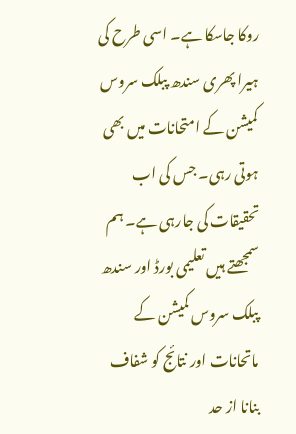روکا جاسکا ہے۔ اسی طرح کی ہیرا پھری سندھ پبلک سروس کمیشن کے امتحانات میں بھی ہوتی رہی۔ جس کی اب تحقیقات کی جارہی ہے۔ ہم سمجھتے ہیں تعلیمی بورڈ اور سندھ پبلک سروس کمیشن کے ماتحانات اور نتائج کو شفاف بنانا از حد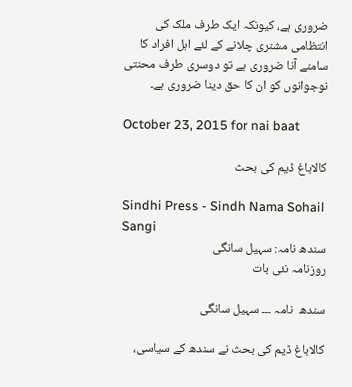ضروری ہے، کیونکہ ایک طرف ملک کی انتظامی مشنری چلانے کے لئے اہل افراد کا سامنے آنا ضروری ہے تو دوسری طرف محنتی نوجوانوں کو ان کا حق دینا ضروری ہے۔

October 23, 2015 for nai baat

کالاباغ ڈیم کی بحث

Sindhi Press - Sindh Nama Sohail Sangi
سندھ نامہ: سہیل سانگی
روزنامہ نئی بات

سندھ  نامہ ۔۔۔ سہیل سانگی

کالاباغ ڈیم کی بحث نے سندھ کے سیاسی،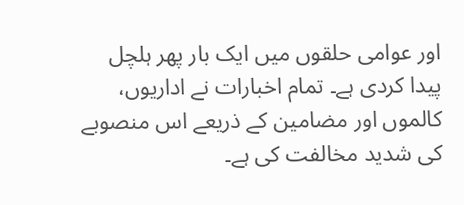اور عوامی حلقوں میں ایک بار پھر ہلچل پیدا کردی ہے۔ تمام اخبارات نے اداریوں، کالموں اور مضامین کے ذریعے اس منصوبے کی شدید مخالفت کی ہے۔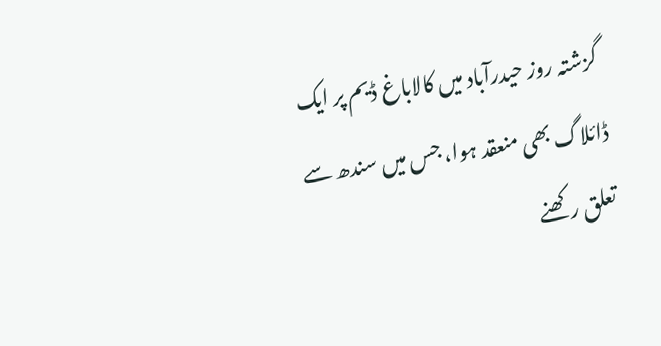گزشتہ روز حیدرآباد میں کالاباغ ڈیم پر ایک ڈائلاگ بھی منعقد ہوا، جس میں سندھ سے تعلق رکھنے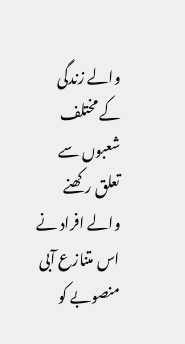والے زندگی کے مختلف شعبوں سے تعلق رکھنے والے افراد نے اس متنازع آبی منصوبے کو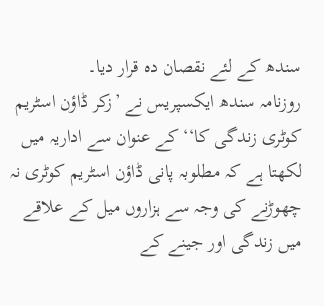سندھ کے لئے نقصان دہ قرار دیا۔
روزنامہ سندھ ایکسپریس نے ’زکر ڈاؤن اسٹریم کوٹری زندگی کا‘‘ کے عنوان سے اداریہ میں لکھتا ہے کہ مطلوبہ پانی ڈاؤن اسٹریم کوٹری نہ چھوڑنے کی وجہ سے ہزاروں میل کے علاقے میں زندگی اور جینے کے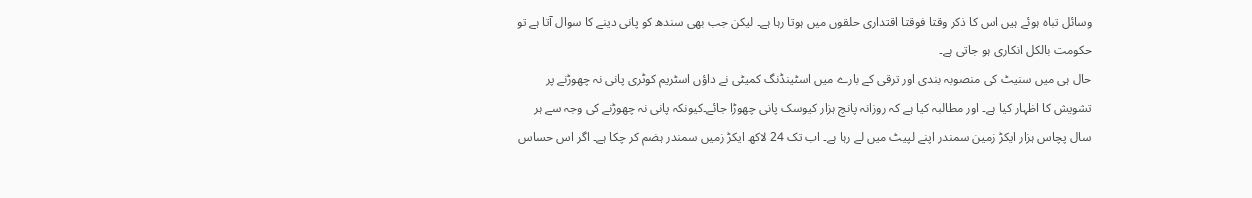وسائل تباہ ہوئے ہیں اس کا ذکر وقتا فوقتا اقتداری حلقوں میں ہوتا رہا ہے۔ لیکن جب بھی سندھ کو پانی دینے کا سوال آتا ہے تو حکومت بالکل انکاری ہو جاتی ہے۔
حال ہی میں سنیٹ کی منصوبہ بندی اور ترقی کے بارے میں اسٹینڈنگ کمیٹی نے داؤں اسٹریم کوٹری پانی نہ چھوڑنے پر تشویش کا اظہار کیا ہے۔ اور مطالبہ کیا ہے کہ روزانہ پانچ ہزار کیوسک پانی چھوڑا جائے۔کیونکہ پانی نہ چھوڑنے کی وجہ سے ہر سال پچاس ہزار ایکڑ زمین سمندر اپنے لپیٹ میں لے رہا ہے۔ اب تک 24 لاکھ ایکڑ زمیں سمندر ہضم کر چکا ہے۔ اگر اس حساس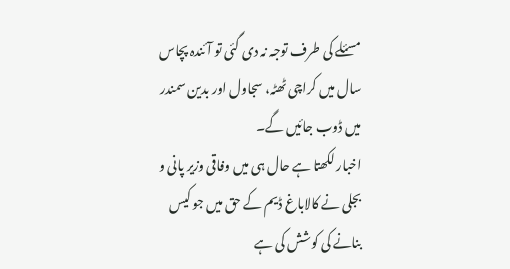مسئلے کی طرف توجہ نہ دی گئی تو آئندہ پچاس سال میں کراچی ٹھٹہ، سجاول اور بدین سمندر میں ڈوب جائیں گے۔
اخبار لکھتا ہے حال ہی میں وفاقی وزیر پانی و بجلی نے کالاباغ ڈیم کے حق میں جو کیس بنانے کی کوشش کی ہے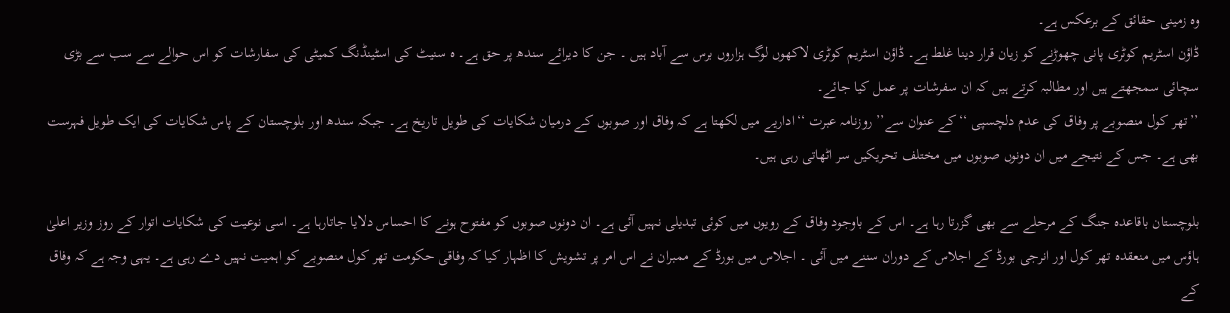وہ زمینی حقائق کے برعکس ہے۔
ڈاؤن اسٹریم کوٹری پانی چھوڑنے کو زیان قرار دینا غلط ہے۔ ڈاؤن اسٹریم کوٹری لاکھوں لوگ ہزاروں برس سے آباد ہیں ۔ جن کا دیرائے سندھ پر حق ہے۔ ہ سنیٹ کی اسٹینڈنگ کمیٹی کی سفارشات کو اس حوالے سے سب سے بڑی سچائی سمجھتے ہیں اور مطالبہ کرتے ہیں کہ ان سفرشات پر عمل کیا جائے۔
’’تھر کول منصوبے پر وفاق کی عدم دلچسپی ‘‘کے عنوان سے’’ روزنامہ عبرت ‘‘اداریے میں لکھتا ہے کہ وفاق اور صوبوں کے درمیان شکایات کی طویل تاریخ ہے۔ جبکہ سندھ اور بلوچستان کے پاس شکایات کی ایک طویل فہرست بھی ہے۔ جس کے نتیجے میں ان دونوں صوبوں میں مختلف تحریکیں سر اٹھاتی رہی ہیں۔

بلوچستان باقاعدہ جنگ کے مرحلے سے بھی گزرتا رہا ہے۔ اس کے باوجود وفاق کے رویوں میں کوئی تبدیلی نہیں آئی ہے۔ ان دونوں صوبوں کو مفتوح ہونے کا احساس دلایا جاتارہا ہے۔ اسی نوعیت کی شکایات اتوار کے روز وزیر اعلیٰ ہاؤس میں منعقدہ تھر کول اور انرجی بورڈ کے اجلاس کے دوران سننے میں آئی ۔ اجلاس میں بورڈ کے ممبران نے اس امر پر تشویش کا اظہار کیا کہ وفاقی حکومت تھر کول منصوبے کو اہمیت نہیں دے رہی ہے۔ یہی وجہ ہے کہ وفاق کے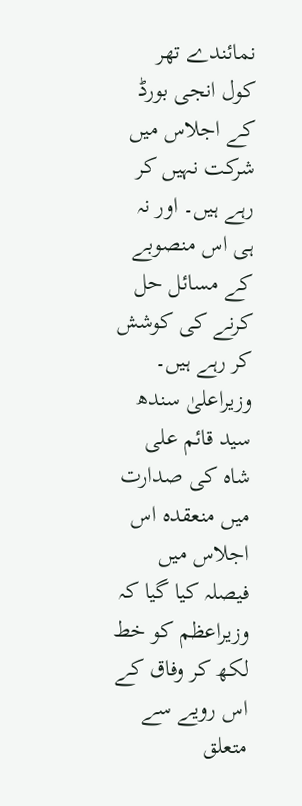نمائندے تھر کول انجی بورڈ کے اجلاس میں شرکت نہیں کر رہے ہیں۔ اور نہ ہی اس منصوبے کے مسائل حل کرنے کی کوشش کر رہے ہیں۔
وزیراعلیٰ سندھ سید قائم علی شاہ کی صدارت میں منعقدہ اس اجلاس میں فیصلہ کیا گیا کہ وزیراعظم کو خط لکھ کر وفاق کے اس رویے سے متعلق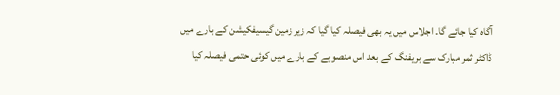آگاہ کیا جائے گا۔ اجلاس میں یہ بھی فیصلہ کیا گیا کہ زیر زمین گیسیفکیشن کے بارے میں ڈاکٹر ثمر مبارک سے بریفنگ کے بعد اس منصوبے کے بارے میں کوئی حتمی فیصلہ کیا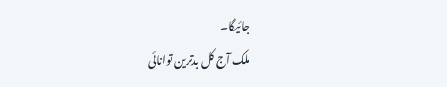جائیگا۔
ملک آج کل بدترین توانائی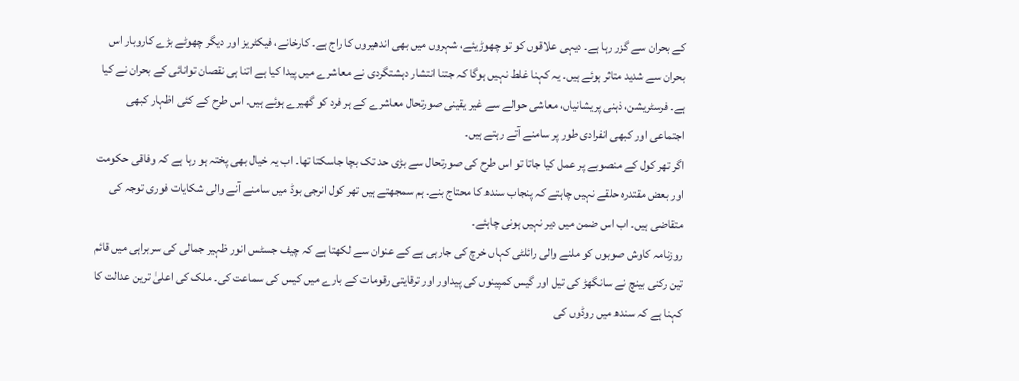کے بحران سے گزر رہا ہے۔ دیہی علاقوں کو تو چھوڑیئے، شہروں میں بھی اندھیروں کا راج ہے۔ کارخانے، فیکٹریز اور دیگر چھوٹے بڑے کاروبار اس بحران سے شدید متاثر ہوئے ہیں۔ یہ کہنا غلط نہیں ہوگا کہ جتنا انتشار دہشتگردی نے معاشرے میں پیدا کیا ہے اتنا ہی نقصان توانائی کے بحران نے کیا ہے۔ فرسٹریشن، ذہنی پریشانیاں، معاشی حوالے سے غیر یقینی صورتحال معاشرے کے ہر فرد کو گھیرے ہوئے ہیں۔ اس طرح کے کئی اظہار کبھی اجتماعی اور کبھی انفرادی طور پر سامنے آتے رہتے ہیں۔
اگر تھر کول کے منصوبے پر عمل کیا جاتا تو اس طرح کی صورتحال سے بڑی حد تک بچا جاسکتا تھا۔ اب یہ خیال بھی پختہ ہو رہا ہے کہ وفاقی حکومت اور بعض مقتدرہ حلقے نہیں چاہتے کہ پنجاب سندھ کا محتاج بنے۔ ہم سمجھتے ہیں تھر کول انرجی بوڈ میں سامنے آنے والی شکایات فوری توجہ کی متقاضی ہیں۔ اب اس ضمن میں دیر نہیں ہونی چاہئے۔
روزنامہ کاوش صوبوں کو ملنے والی رائلٹی کہاں خرچ کی جارہی ہے کے عنوان سے لکھتا ہے کہ چیف جسٹس انور ظہیر جمالی کی سربراہی میں قائم تین رکنی بینچ نے سانگھڑ کی تیل اور گیس کمپینوں کی پیداور اور ترقایتی رقومات کے بارے میں کیس کی سماعت کی۔ ملک کی اعلیٰ ترین عدالت کا کہنا ہے کہ سندھ میں روڈوں کی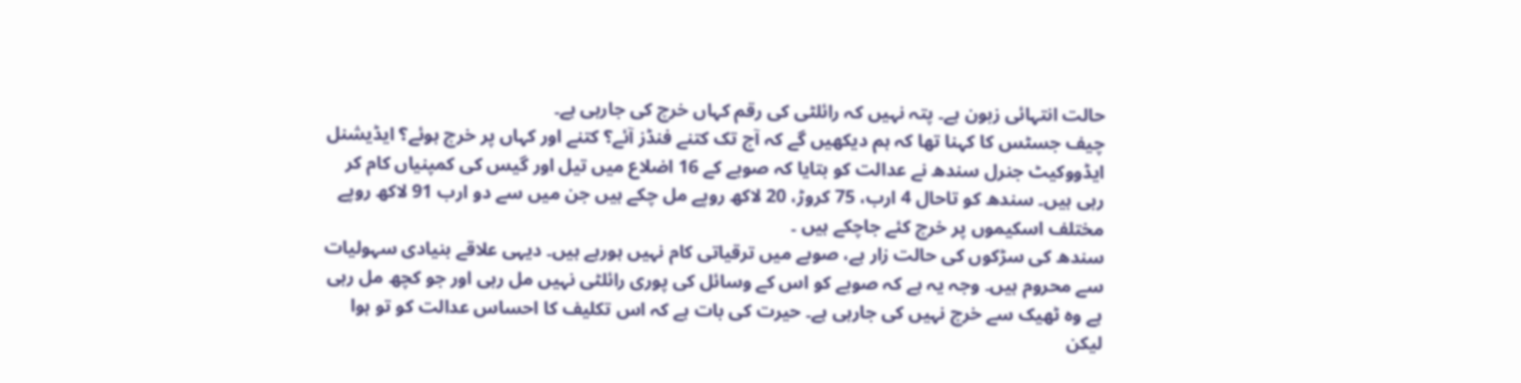حالت انتہائی زبون ہے۔ پتہ نہیں کہ رائلٹی کی رقم کہاں خرچ کی جارہی ہے۔
چیف جسٹس کا کہنا تھا کہ ہم دیکھیں گے کہ آج تک کتنے فنڈز آئے؟ کتنے اور کہاں پر خرچ ہوئے؟ ایڈیشنل ایڈووکیٹ جنرل سندھ نے عدالت کو بتایا کہ صوبے کے 16 اضلاع میں تیل اور گیس کی کمپنیاں کام کر رہی ہیں۔ سندھ کو تاحال 4 ارب، 75 کروڑ، 20 لاکھ روپے مل چکے ہیں جن میں سے دو ارب 91 لاکھ روپے مختلف اسکیموں پر خرچ کئے جاچکے ہیں ۔
سندھ کی سڑکوں کی حالت زار ہے، صوبے میں ترقیاتی کام نہیں ہورہے ہیں۔ دیہی علاقے بنیادی سہولیات سے محروم ہیں۔ وجہ یہ ہے کہ صوبے کو اس کے وسائل کی پوری رائلٹی نہیں مل رہی اور جو کچھ مل رہی ہے وہ ٹھیک سے خرچ نہیں کی جارہی ہے۔ حیرت کی بات ہے کہ اس تکلیف کا احساس عدالت کو تو ہوا لیکن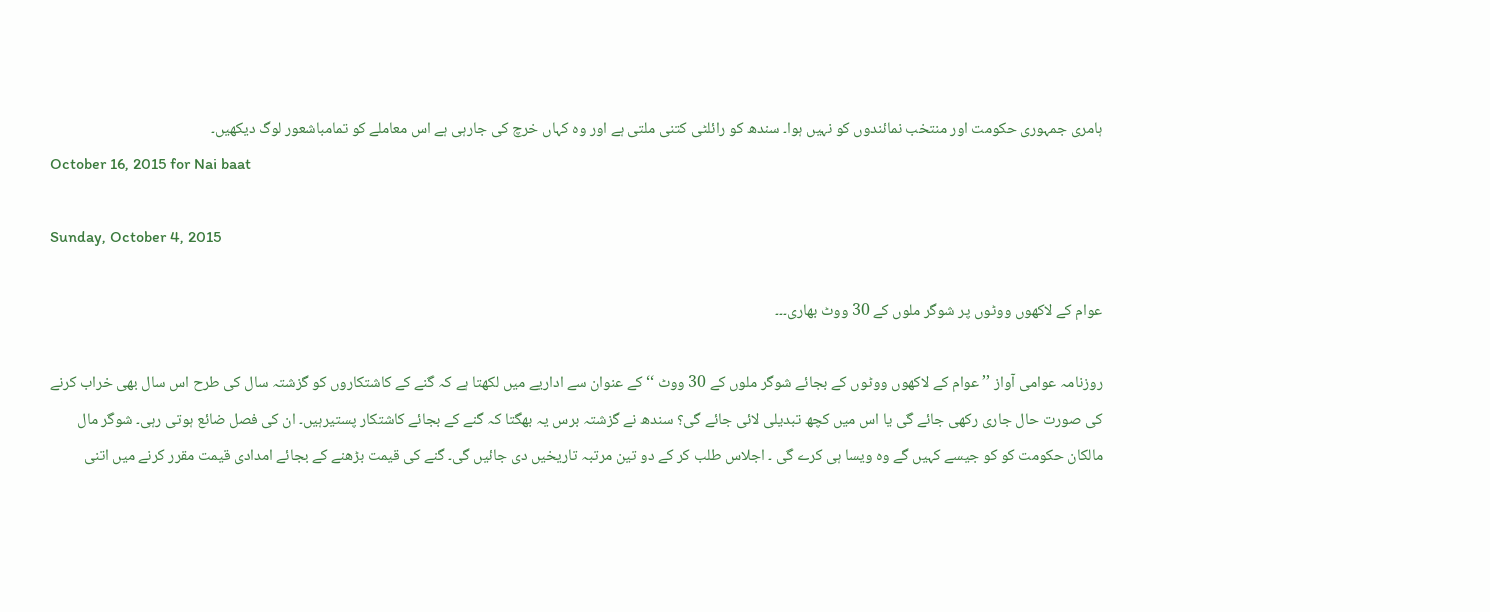ہامری جمہوری حکومت اور منتخب نمائندوں کو نہیں ہوا۔ سندھ کو رائلٹی کتنی ملتی ہے اور وہ کہاں خرچ کی جارہی ہے اس معاملے کو تمامباشعور لوگ دیکھیں۔
October 16, 2015 for Nai baat

Sunday, October 4, 2015

عوام کے لاکھوں ووٹوں پر شوگر ملوں کے 30 ووٹ بھاری۔۔۔

روزنامہ عوامی آواز ’’ عوام کے لاکھوں ووٹوں کے بجائے شوگر ملوں کے 30 ووٹ ‘‘ کے عنوان سے اداریے میں لکھتا ہے کہ گنے کے کاشتکاروں کو گزشتہ سال کی طرح اس سال بھی خراب کرنے کی صورت حال جاری رکھی جائے گی یا اس میں کچھ تبدیلی لائی جائے گی؟ سندھ نے گزشتہ برس یہ بھگتا کہ گنے کے بجائے کاشتکار پستیرہیں۔ ان کی فصل ضائع ہوتی رہی۔ شوگر مال مالکان حکومت کو کو جیسے کہیں گے وہ ویسا ہی کرے گی ۔ اجلاس طلب کر کے دو تین مرتبہ تاریخیں دی جائیں گی۔ گنے کی قیمت بڑھنے کے بجائے امدادی قیمت مقرر کرنے میں اتنی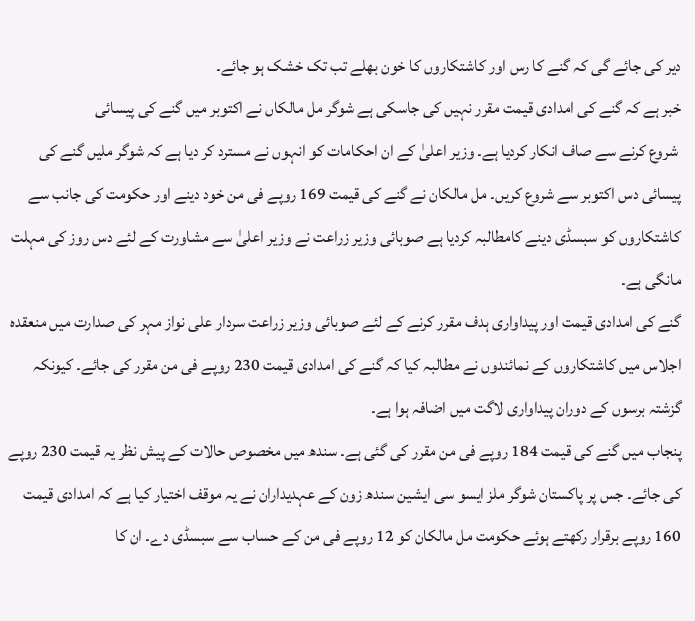دیر کی جائے گی کہ گنے کا رس اور کاشتکاروں کا خون بھلے تب تک خشک ہو جائے۔
خبر ہے کہ گنے کی امدادی قیمت مقرر نہیں کی جاسکی ہے شوگر مل مالکاں نے اکتوبر میں گنے کی پیسائی
 شروع کرنے سے صاف انکار کردیا ہے۔ وزیر اعلیٰ کے ان احکامات کو انہوں نے مسترد کر دیا ہے کہ شوگر ملیں گنے کی پیسائی دس اکتوبر سے شروع کریں۔ مل مالکان نے گنے کی قیمت 169 روپے فی من خود دینے اور حکومت کی جانب سے کاشتکاروں کو سبسڈی دینے کامطالبہ کردیا ہے صوبائی وزیر زراعت نے وزیر اعلیٰ سے مشاورت کے لئے دس روز کی مہلت مانگی ہے۔
گنے کی امدادی قیمت اور پیداواری ہدف مقرر کرنے کے لئے صوبائی وزیر زراعت سردار علی نواز مہر کی صدارت میں منعقدہ اجلاس میں کاشتکاروں کے نمائندوں نے مطالبہ کیا کہ گنے کی امدادی قیمت 230 روپے فی من مقرر کی جائے۔ کیونکہ گزشتہ برسوں کے دوران پیداواری لاگت میں اضافہ ہوا ہے۔
پنجاب میں گنے کی قیمت 184 روپے فی من مقرر کی گئی ہے۔ سندھ میں مخصوص حالات کے پیش نظر یہ قیمت 230 روپے کی جائے۔ جس پر پاکستان شوگر ملز ایسو سی ایشین سندھ زون کے عہدیداران نے یہ موقف اختیار کیا ہے کہ امدادی قیمت 160 روپے برقرار رکھتے ہوئے حکومت مل مالکان کو 12 روپے فی من کے حساب سے سبسڈی دے۔ ان کا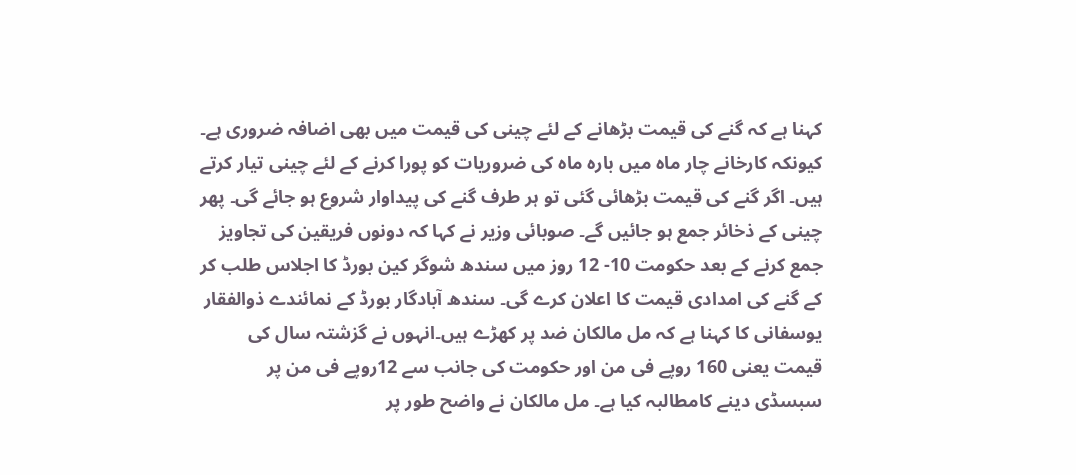کہنا ہے کہ گنے کی قیمت بڑھانے کے لئے چینی کی قیمت میں بھی اضافہ ضروری ہے۔ کیونکہ کارخانے چار ماہ میں بارہ ماہ کی ضروریات کو پورا کرنے کے لئے چینی تیار کرتے ہیں۔ اگر گنے کی قیمت بڑھائی گئی تو ہر طرف گنے کی پیداوار شروع ہو جائے گی۔ پھر چینی کے ذخائر جمع ہو جائیں گے۔ صوبائی وزیر نے کہا کہ دونوں فریقین کی تجاویز جمع کرنے کے بعد حکومت 10- 12 روز میں سندھ شوگر کین بورڈ کا اجلاس طلب کر کے گنے کی امدادی قیمت کا اعلان کرے گی۔ سندھ آبادگار بورڈ کے نمائندے ذوالفقار یوسفانی کا کہنا ہے کہ مل مالکان ضد پر کھڑے ہیں۔انہوں نے گزشتہ سال کی قیمت یعنی 160 روپے فی من اور حکومت کی جانب سے 12روپے فی من پر سبسڈی دینے کامطالبہ کیا ہے۔ مل مالکان نے واضح طور پر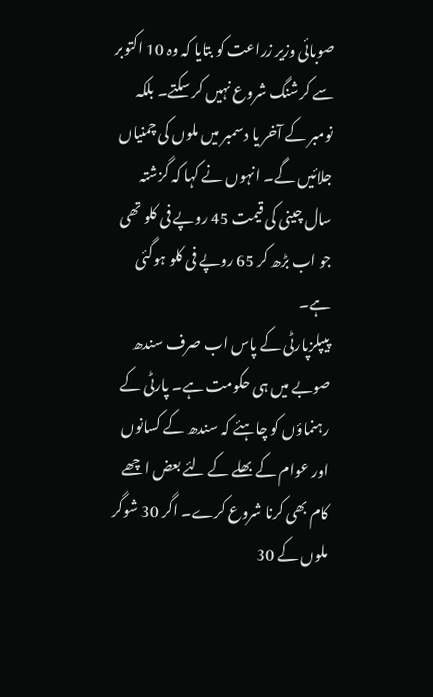صوبائی وزیر زراعت کو بتایا کہ وہ 10 اکتوبر سے کرشنگ شروع نہیں کر سکتے۔ بلکہ نومبر کے آخر یا دسمبر میں ملوں کی چمنیاں جلائیں گے۔ انہوں نے کہا کہ گزشتہ سال چینی کی قیمت 45 روپے فی کلو تھی جو اب بڑھ کر 65 روپے فی کلو ہوگئی ہے۔
پیپلزپارٹی کے پاس اب صرف سندھ صوبے میں ہی حکومت ہے۔ پارٹی کے رہنماؤں کو چاہئے کہ سندھ کے کسانوں اور عوام کے بھلے کے لئے بعض اچھے کام بھی کرنا شروع کرے۔ اگر 30 شوگر ملوں کے 30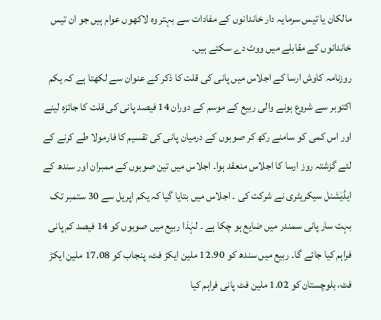مالکان یا تیس سرمایہ دار خاندانوں کے مفادات سے بہتر وہ لاکھوں عوام ہیں جو ان تیس خاندانوں کے مقابلے میں ووٹ دے سکتے ہیں۔
روزنامہ کاوش ارسا کے اجلاس میں پانی کی قلت کا ذکر کے عنوان سے لکھتا ہے کہ یکم اکتوبر سے شروع ہونے والی ربیع کے موسم کے دوران 14 فیصد پانی کی قلت کا جائزہ لینے اور اس کمی کو سامنے رکھ کر صوبوں کے درمیان پانی کی تقسیم کا فارمولا طے کرنے کے لئے گزشتہ روز ارسا کا اجلاس منعقد ہوا۔ اجلاس میں تین صوبوں کے ممبران اور سندھ کے ایڈیٰشنل سیکریٹری نے شرکت کی ۔ اجلاس میں بتایا گیا کہ یکم اپریل سے 30 ستمبر تک بہت سار پانی سمندر میں ضایع ہو چکا ہے ۔ لہٰذا ربیع میں صوبوں کو 14 فیصد کم پانی فراہم کیا جائے گا۔ ربیع میں سندھ کو 12.90 ملین ایکڑ فٹ، پنجاب کو 17.08 ملین ایکڑ فٹ، بلوچستان کو 1.02 ملین فٹ پانی فراہم کیا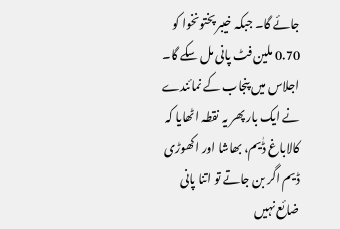جائے گا۔ جبکہ خیبر پختونخوا کو 0.70 ملین فٹ پانی مل سکے گا۔ اجلاس میں پنجاب کے نمائندے نے ایک بار پھر یہ نقطہ اٹھایا کہ کالاباغ ڈٰیم، بھاشا اور اکھوڑی ڈیم اگر بن جاتے تو اتنا پانی ضائع نہیں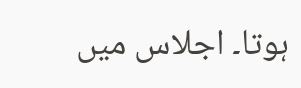ہوتا۔ اجلاس میں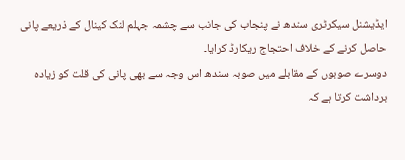ایڈیشنل سیکرٹری سندھ نے پنجاب کی جانب سے چشمہ جہلم لنک کینال کے ذریعے پانی حاصل کرنے کے خلاف احتجاج ریکارڈ کرایا۔
دوسرے صوبوں کے مقابلے میں صوبہ سندھ اس وجہ سے بھی پانی کی قلت کو زیادہ برداشت کرتا ہے کہ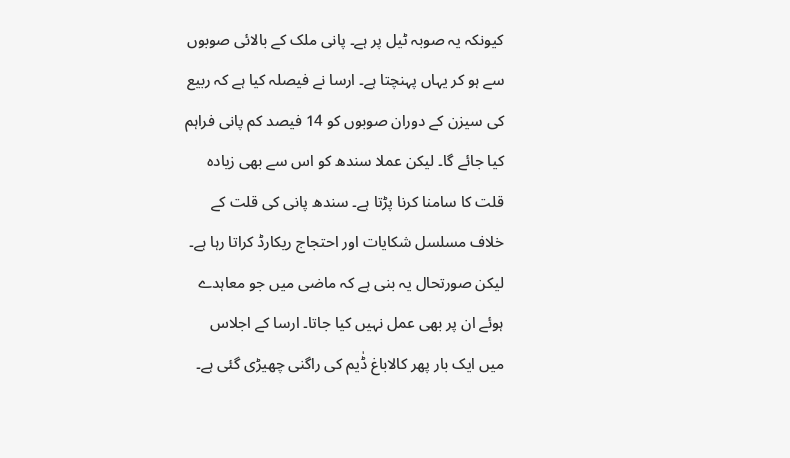کیونکہ یہ صوبہ ٹیل پر ہے۔ پانی ملک کے بالائی صوبوں سے ہو کر یہاں پہنچتا ہے۔ ارسا نے فیصلہ کیا ہے کہ ربیع کی سیزن کے دوران صوبوں کو 14 فیصد کم پانی فراہم کیا جائے گا۔ لیکن عملا سندھ کو اس سے بھی زیادہ قلت کا سامنا کرنا پڑتا ہے۔ سندھ پانی کی قلت کے خلاف مسلسل شکایات اور احتجاج ریکارڈ کراتا رہا ہے۔ لیکن صورتحال یہ بنی ہے کہ ماضی میں جو معاہدے ہوئے ان پر بھی عمل نہیں کیا جاتا۔ ارسا کے اجلاس میں ایک بار پھر کالاباغ ڈٰیم کی راگنی چھیڑی گئی ہے۔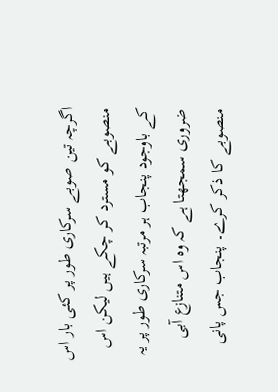اگرچہ تین صوبے سرکاری طور پر کئی بار اس منصوبے کو مسترد کر چکے ہیں لیکن اس کے باوجود پنجاب ہر مرتبہ سرکاری طور پر یہ ضروری سمجھتا ہے کہ وہ اس متنازع آبی منصوبے کا ذکر کرے۔ پنجاب جس پانی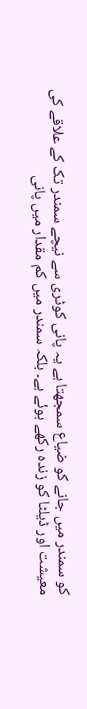کو سمندر میں جانے کو ضیاع سمجھتا ہے یہ پانی کوٹری سے نیچے سمندر تک کے علاقے کی معیشت اور ڈیلٹا کو زندہ رکھے ہوئے ہے۔ بلکہ سمندر میں کم مقدار میں پانی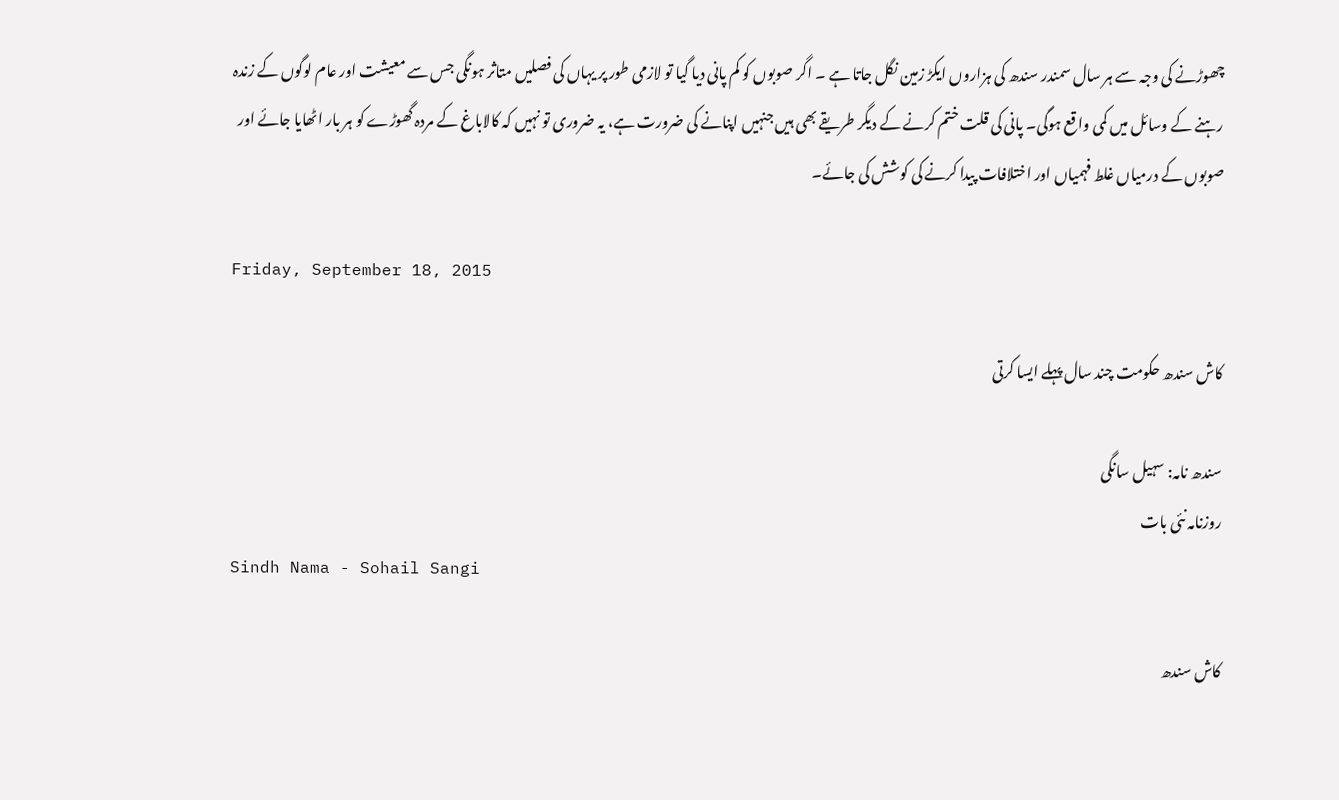چھوڑنے کی وجہ سے ہر سال سمندر سندھ کی ہزاروں ایکڑ زمین نگل جاتا ہے ۔ اگر صوبوں کو کم پانی دیا گیا تو لازمی طور پر یہاں کی فصلیں متاثر ہونگی جس سے معیشت اور عام لوگوں کے زندہ رہنے کے وسائل میں کمی واقع ہوگی۔ پانی کی قلت ختم کرنے کے دیگر طریقے بھی ہیں جنہیں اپنانے کی ضرورت ہے، یہ ضروری تو نہیں کہ کالاباغ کے مردہ گھوڑے کو ہر بار اٹھایا جائے اور صوبوں کے درمیاں غلط فہمیاں اور اختلافات پیدا کرنے کی کوشش کی جائے۔

Friday, September 18, 2015

کاش سندھ حکومت چند سال پہلے ایسا کرتی

سندھ نامہ: سہیل سانگی
روزنامہ نئی بات
Sindh Nama - Sohail Sangi

کاش سندھ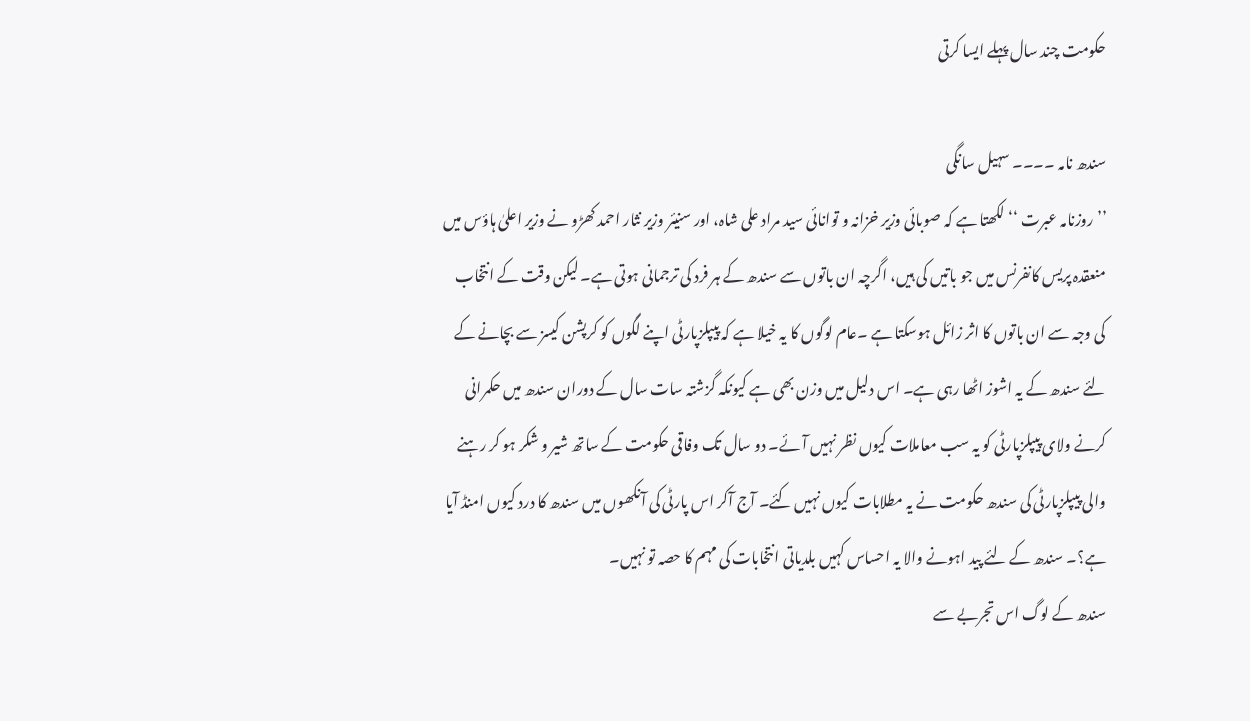حکومت چند سال پہلے ایسا کرتی

سندھ نامہ ۔۔۔۔ سہیل سانگی
’’روزنامہ عبرت ‘‘ لکھتا ہے کہ صوبائی وزیر خزانہ و توانائی سید مراد علی شاہ، اور سنیئر وزیر نثار احمد کھڑو نے وزیر اعلیٰ ہاؤس میں منعقدہ پریس کانفرنس میں جو باتیں کی ہیں، اگرچہ ان باتوں سے سندھ کے ہر فرد کی ترجمانی ہوتی ہے۔ لیکن وقت کے انتخاب کی وجہ سے ان باتوں کا اثر زائل ہوسکتا ہے ۔عام لوگوں کا یہ خیلا ہے کہ پیپلزپارٹی اپنے لگوں کو کرپشن کیسز سے بچانے کے لئے سندھ کے یہ اشوز اٹھا رہی ہے۔ اس دلیل میں وزن بھی ہے کیونکہ گزشتہ سات سال کے دوران سندھ میں حکمرانی کرنے ولای پیپلزپارٹی کو یہ سب معاملات کیوں نظر نہیں آئے۔ دو سال تک وفاقی حکومت کے ساتھ شیر و شکر ہو کر رہنے والی پیپلزپارٹی کی سندھ حکومت نے یہ مطلابات کیوں نہیں کئے۔ آج آکر اس پارٹی کی آنکھوں میں سندھ کا درد کیوں امنڈ آیا ہے؟۔ سندھ کے لئے پید اہونے والا یہ احساس کہیں بلدیاتی انتخابات کی مہم کا حصہ تو نہیں۔
سندھ کے لوگ اس تجربے سے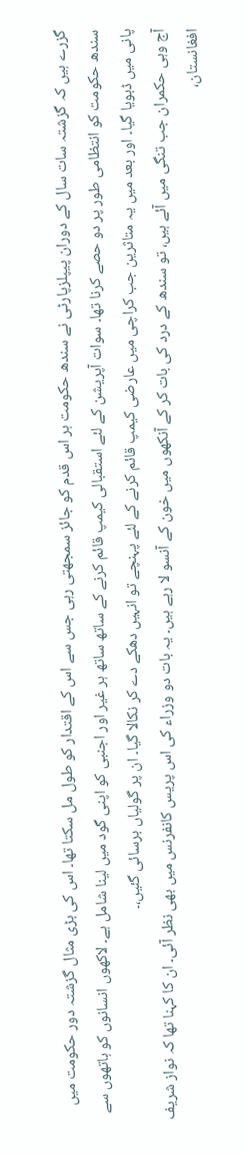گزرے ہیں کہ گزشتہ سات سال کے دوران پیپلزپارٹی نے سندھ حکومت ہر اس قدم کو جائز سمجھتی رہی جس سے اس کے اقتدار کو طول مل سکتا تھا۔ اس کی بڑی مثال گزشتہ دور حکومت میں سندھ حکومت کو انتظامی طور پر دو حصے کرنا تھا۔ سوات آپریشن کے لئے استقبالی کیمپ قائم کرنے کے ساتھ ساتھ ہر غیر اور اجنبی کو اپنی گود میں لینا شامل ہے۔ لاکھوں انسانوں کو ہاتھوں سے پانی میں ڈبویا گیا۔ اور بعد میں یہ متاثرین جب کراچی میں عارضی کیمپ قائم کرنے کے لئے پہنچے تو انہیں دھکے دے کر نکالا گیا۔ ان پر گولیاں برسائی گئیں،۔
آج وہی حکمران جب تنگی میں آئے ہیں، تو سندھ کے درد کی بات کر کے آنکھوں میں خون کے آنسو لا رہے ہیں۔ یہ بات دو وزراء کی اس پریس کانفرنس میں بھی نظر آئی۔ ان کا کہنا تھا کہ نواز شریف افغانستان،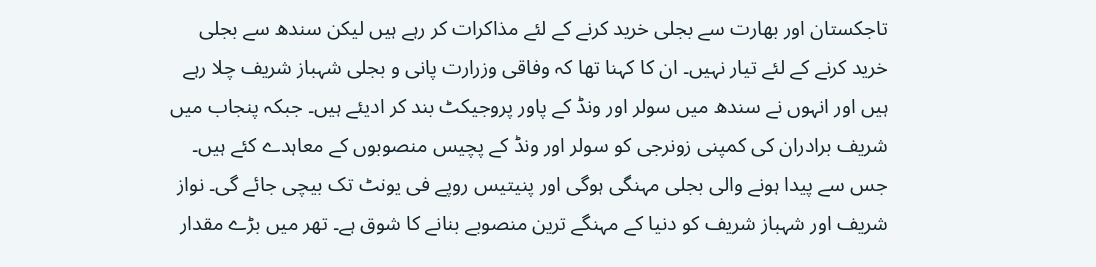تاجکستان اور بھارت سے بجلی خرید کرنے کے لئے مذاکرات کر رہے ہیں لیکن سندھ سے بجلی خرید کرنے کے لئے تیار نہیں۔ ان کا کہنا تھا کہ وفاقی وزرارت پانی و بجلی شہباز شریف چلا رہے ہیں اور انہوں نے سندھ میں سولر اور ونڈ کے پاور پروجیکٹ بند کر ادیئے ہیں۔ جبکہ پنجاب میں شریف برادران کی کمپنی زونرجی کو سولر اور ونڈ کے پچیس منصوبوں کے معاہدے کئے ہیں۔ جس سے پیدا ہونے والی بجلی مہنگی ہوگی اور پنیتیس روپے فی یونٹ تک بیچی جائے گی۔ نواز شریف اور شہباز شریف کو دنیا کے مہنگے ترین منصوبے بنانے کا شوق ہے۔ تھر میں بڑے مقدار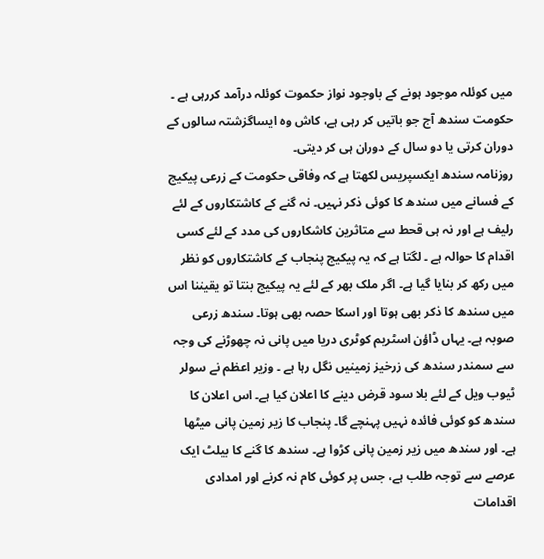میں کوئلہ موجود ہونے کے باوجود نواز حکموت کوئلہ درآمد کررہی ہے ۔
حکومت سندھ آج جو باتیں کر رہی ہے، کاش وہ ایساگزشتہ سالوں کے دوران کرتی یا دو سال کے دوران ہی کر دیتی۔
روزنامہ سندھ ایکسپریس لکھتا ہے کہ وفاقی حکومت کے زرعی پیکیج کے فسانے میں سندھ کا کوئی ذکر نہیں۔ نہ گنے کے کاشتکاروں کے لئے رلیف ہے اور نہ ہی قحط سے متاثرین کاشکاروں کی مدد کے لئے کسی اقدام کا حوالہ ہے ۔ لگتا ہے کہ یہ پیکیج پنجاب کے کاشتکاروں کو نظر میں رکھ کر بنایا گیا ہے۔ اگر ملک بھر کے لئے یہ پیکیج بنتا تو یقیننا اس میں سندھ کا ذکر بھی ہوتا اور اسکا حصہ بھی ہوتا۔ سندھ زرعی صوبہ ہے۔ یہاں ڈاؤن اسٹریم کوٹری دریا میں پانی نہ چھوڑنے کی وجہ سے سمندر سندھ کی زرخیز زمینیں نگل رہا ہے ۔ وزیر اعظم نے سولر ٹیوب ویل کے لئے بلا سود قرض دینے کا اعلان کیا ہے۔ اس اعلان کا سندھ کو کوئی فائدہ نہیں پہنچے گا۔ پنجاب کا زیر زمین پانی میٹھا ہے۔ اور سندھ میں زیر زمین پانی کڑوا ہے۔ سندھ کا گنے کا بیلٹ ایک عرصے سے توجہ طلب ہے، جس پر کوئی کام نہ کرنے اور امدادی اقدامات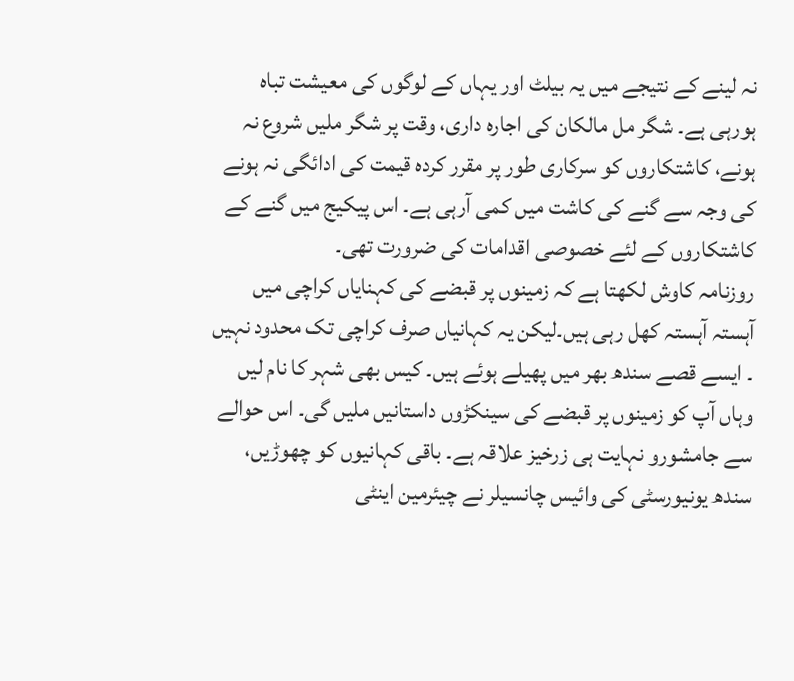نہ لینے کے نتیجے میں یہ بیلٹ اور یہاں کے لوگوں کی معیشت تباہ ہورہی ہے۔ شگر مل مالکان کی اجارہ داری، وقت پر شگر ملیں شروع نہ ہونے، کاشتکاروں کو سرکاری طور پر مقرر کردہ قیمت کی ادائگی نہ ہونے کی وجہ سے گنے کی کاشت میں کمی آرہی ہے۔ اس پیکیج میں گنے کے کاشتکاروں کے لئے خصوصی اقدامات کی ضرورت تھی۔
روزنامہ کاوش لکھتا ہے کہ زمینوں پر قبضے کی کہنایاں کراچی میں آہستہ آہستہ کھل رہی ہیں۔لیکن یہ کہانیاں صرف کراچی تک محدود نہیں ۔ ایسے قصے سندھ بھر میں پھیلے ہوئے ہیں۔ کیس بھی شہر کا نام لیں وہاں آپ کو زمینوں پر قبضے کی سینکڑوں داستانیں ملیں گی۔ اس حوالے سے جامشورو نہایت ہی زرخیز علاقہ ہے۔ باقی کہانیوں کو چھوڑیں، سندھ یونیورسٹی کی وائیس چانسیلر نے چیئرمین اینٹی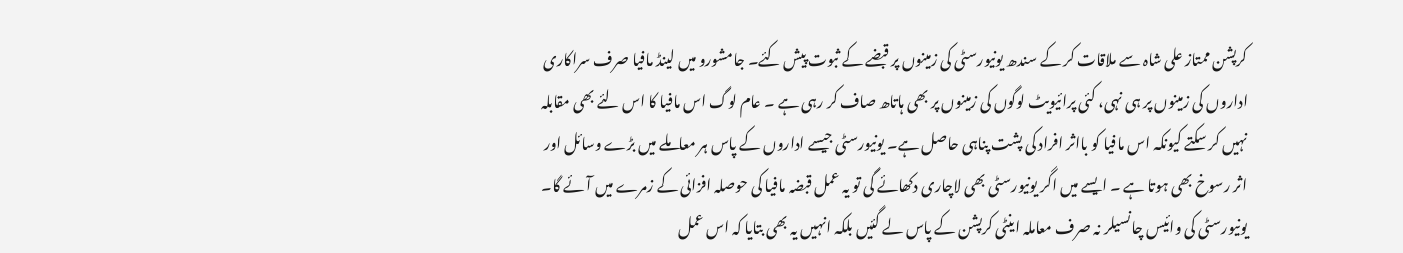کرپشن ممتاز علی شاہ سے ملاقات کر کے سندھ یونیورسٹی کی زمینوں پر قبضے کے ثبوت پیش کئے۔ جامشورو میں لینڈ مافیا صرف سراکاری اداروں کی زمینوں پر ہی نہی، کئی پرائیویٹ لوگوں کی زمینوں پر بھی ہاتاھ صاف کر رہی ہے ۔ عام لوگ اس مافیا کا اس لئے بھی مقابلہ نہیں کر سکتے کیونکہ اس مافیا کو بااثر افراد کی پشت پناہی حاصل ہے۔ یونیورسٹی جیسے اداروں کے پاس ہر معاملے میں بڑے وسائل اور اثر رسوخ بھی ہوتا ہے ۔ ایسے میں اگر یونیورسٹی بھی لاچاری دکھائے گی تو یہ عمل قبضہ مافیا کی حوصلہ افزائی کے زمرے میں آئے گا۔ یونیورسٹی کی وائیس چانسیلر نہ صرف معاملہ اینٹی کرپشن کے پاس لے گئیں بلکہ انہیں یہ بھی بتایا کہ اس عمل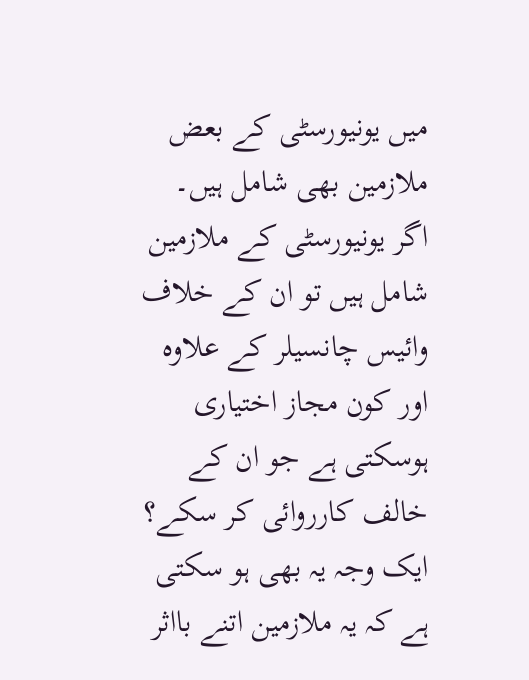میں یونیورسٹی کے بعض ملازمین بھی شامل ہیں۔ اگر یونیورسٹی کے ملازمین شامل ہیں تو ان کے خلاف وائیس چانسیلر کے علاوہ اور کون مجاز اختیاری ہوسکتی ہے جو ان کے خالف کارروائی کر سکے؟ ایک وجہ یہ بھی ہو سکتی ہے کہ یہ ملازمین اتنے بااثر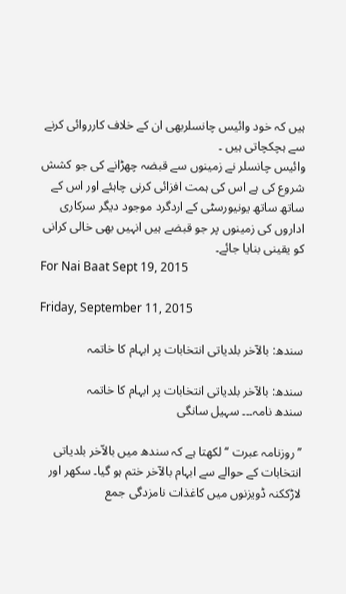ہیں کہ خود وائیس چانسلربھی ان کے خلاف کارروائی کرنے سے ہچکچاتی ہیں ۔
وائیس چانسلر نے زمینوں سے قبضہ چھڑانے کی جو کشش شروع کی ہے اس کی ہمت افزائی کرنی چاہئے اور اس کے ساتھ ساتھ یونیورسٹی کے اردگرد موجود دیگر سرکاری اداروں کی زمینوں پر جو قبضے ہیں انہیں بھی خالی کرانی کو یقینی بنایا جائے۔
For Nai Baat Sept 19, 2015

Friday, September 11, 2015

سندھ: بالآخر بلدیاتی انتخابات پر ابہام کا خاتمہ

سندھ: بالآخر بلدیاتی انتخابات پر ابہام کا خاتمہ
سندھ نامہ۔۔۔ سہیل سانگی

’’روزنامہ عبرت ‘‘ لکھتا ہے کہ سندھ میں بالاّخر بلدیاتی انتخابات کے حوالے سے ابہام بالآخر ختم ہو گیا۔ سکھر اور لاڑککنہ ڈویزنوں میں کاغذات نامزدگی جمع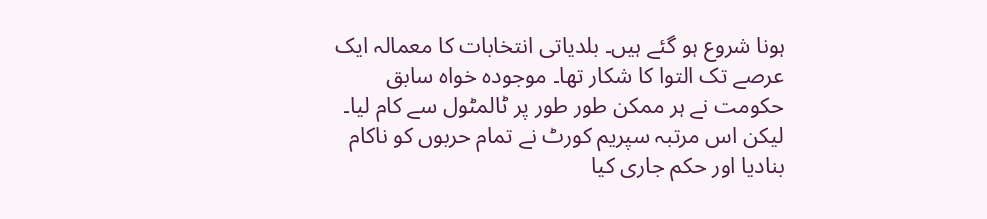ہونا شروع ہو گئے ہیں۔ بلدیاتی انتخابات کا معمالہ ایک عرصے تک التوا کا شکار تھا۔ موجودہ خواہ سابق حکومت نے ہر ممکن طور طور پر ٹالمٹول سے کام لیا۔ لیکن اس مرتبہ سپریم کورٹ نے تمام حربوں کو ناکام بنادیا اور حکم جاری کیا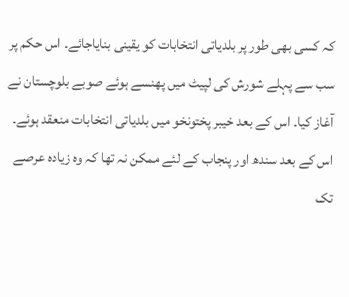کہ کسی بھی طور پر بلدیاتی انتخابات کو یقینی بنایاجائے۔ اس حکم پر سب سے پہلے شورش کی لپیٹ میں پھنسے ہوئے صوبے بلوچستان نے آغاز کیا۔ اس کے بعد خیبر پختونخو میں بلدیاتی انتخابات منعقد ہوئے۔ اس کے بعد سندھ اور پنجاب کے لئے ممکن نہ تھا کہ وہ زیادہ عرصے تک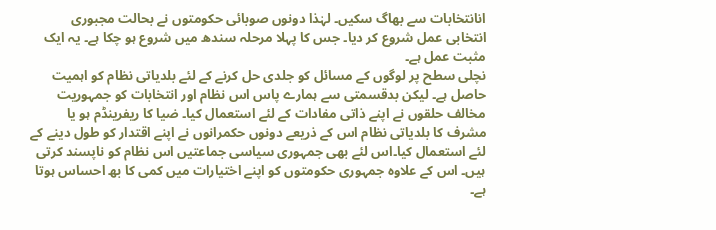انانتخابات سے بھاگ سکیں۔ لہٰذا دونوں صوبائی حکومتوں نے بحالت مجبوری انتخابی عمل شروع کر دیا۔ جس کا پہلا مرحلہ سندھ میں شروع ہو چکا ہے۔ یہ ایک مثبت عمل ہے۔
نچلی سطح پر لوگوں کے مسائل کو جلدی حل کرنے کے لئے بلدیاتی نظام کو اہمیت حاصل ہے۔ لیکن بدقسمتی سے ہمارے پاس اس نظام اور انتخابات کو جمہوریت مخالف حلقوں نے اپنے ذاتی مفادات کے لئے استعمال کیا۔ ضیا کا ریفرینڈم ہو یا مشرف کا بلدیاتی نظام اس کے ذریعے دونوں حکمرانوں نے اپنے اقتدار کو طول دینے کے لئے استعمال کیا۔اس لئے بھی جمہوری سیاسی جماعتیں اس نظام کو ناپسند کرتی ہیں۔ اس کے علاوہ جمہوری حکومتوں کو اپنے اختیارات میں کمی کا بھ احساس ہوتا ہے۔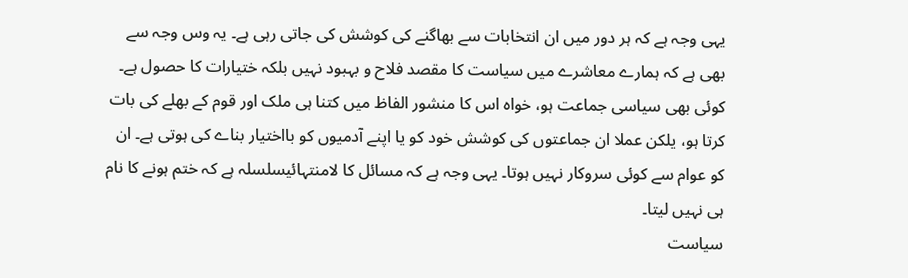یہی وجہ ہے کہ ہر دور میں ان انتخابات سے بھاگنے کی کوشش کی جاتی رہی ہے۔ یہ وس وجہ سے بھی ہے کہ ہمارے معاشرے میں سیاست کا مقصد فلاح و بہبود نہیں بلکہ ختیارات کا حصول ہے۔ کوئی بھی سیاسی جماعت ہو، خواہ اس کا منشور الفاظ میں کتنا ہی ملک اور قوم کے بھلے کی بات کرتا ہو، یلکن عملا ان جماعتوں کی کوشش خود کو یا اپنے آدمیوں کو بااختیار بناے کی ہوتی ہے۔ ان کو عوام سے کوئی سروکار نہیں ہوتا۔ یہی وجہ ہے کہ مسائل کا لامنتہائیسلسلہ ہے کہ ختم ہونے کا نام ہی نہیں لیتا۔
سیاست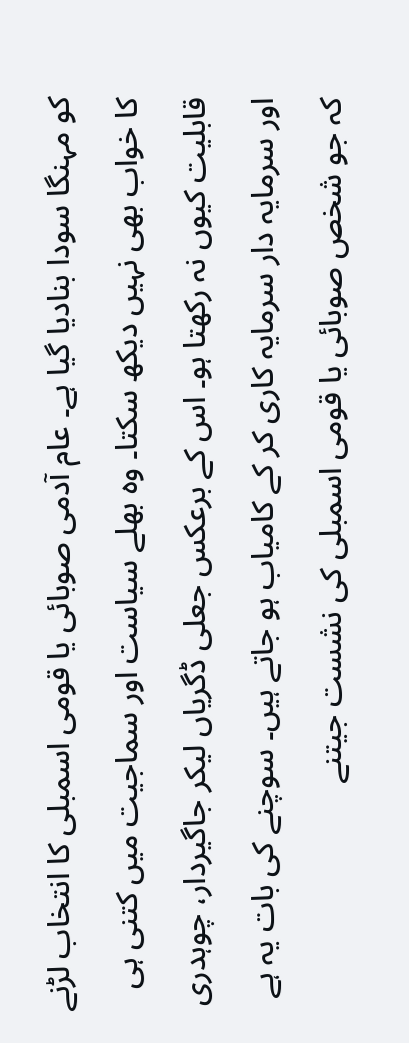کو مہنگا سودا بنادیا گیا ہے۔ عام آدمی صوبائی یا قومی اسمبلی کا انتخاب لڑنے کا خواب بھی نہیں دیکھ سکتا۔ وہ بھلے سیاست اور سماجیت میں کتنی ہی قابلیت کیوں نہ رکھتا ہو۔ اس کے برعکس جعلی ڈگریاں لیکر جاگیردار، چوہدری اور سرمایہ دار سرمایہ کاری کر کے کامیاب ہو جاتے ہیں۔ سوچنے کی بات یہ ہے کہ جو شخص صوبائی یا قومی اسمبلی کی نشست جیتنے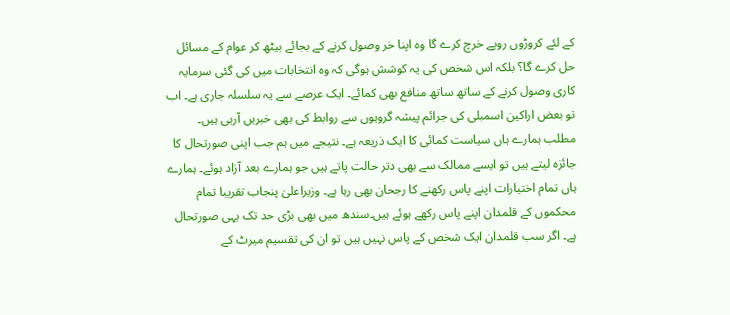کے لئے کروڑوں روپے خرچ کرے گا وہ اپنا خر وصول کرنے کے بجائے بیٹھ کر عوام کے مسائل حل کرے گا؟ بلکہ اس شخص کی یہ کوشش ہوگی کہ وہ انتخابات میں کی گئی سرمایہ کاری وصول کرنے کے ساتھ ساتھ منافع بھی کمائے۔ ایک عرصے سے یہ سلسلہ جاری ہے۔ اب تو بعض اراکین اسمبلی کی جرائم پیشہ گروہوں سے روابط کی بھی خبریں آرہی ہیں۔
مطلب ہمارے ہاں سیاست کمائی کا ایک ذریعہ ہے۔ نتیجے میں ہم جب اپنی صورتحال کا جائزہ لیتے ہیں تو ایسے ممالک سے بھی دتر حالت پاتے ہیں جو ہمارے بعد آزاد ہوئے۔ ہمارے ہاں تمام اختیارات اپنے پاس رکھنے کا رجحان بھی رہا ہے۔ وزیراعلیٰ پنجاب تقریبا تمام محکموں کے قلمدان اپنے پاس رکھے ہوئے ہیں۔سندھ میں بھی بڑی حد تک یہی صورتحال ہے۔ اگر سب قلمدان ایک شخص کے پاس نہیں ہیں تو ان کی تقسیم میرٹ کے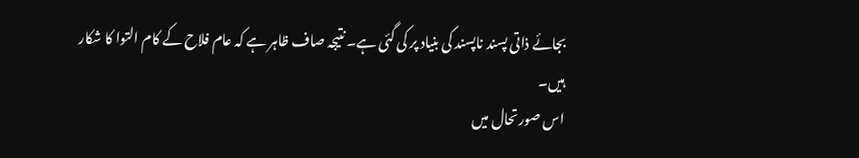بجائے ذاتی پسند ناپسند کی بنیاد پر کی گئی ہے۔ نتیجہ صاف ظاہر ہے کہ عام فلاح کے کام التوا کا شکار ہیں۔
اس صورتحال میں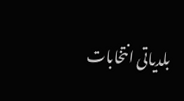بلدیاتی انتخابات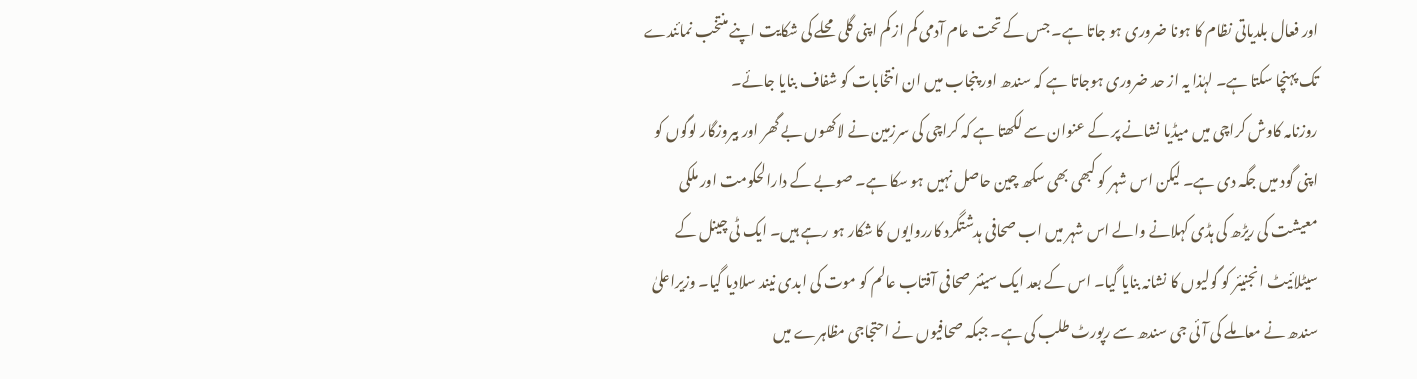اور فعال بلدیاتی نظام کا ہونا ضروری ہو جاتا ہے۔ جس کے تحت عام آدمی کم از کم اپنی گلی محلے کی شکایت اپنے منتخب نمائندے تک پہنچا سکتا ہے۔ لہٰذا یہ از حد ضروری ہوجاتا ہے کہ سندھ اور پنجاب میں ان انتخابات کو شفاف بنایا جائے۔
روزنامہ کاوش کراچی میں میڈیا نشانے پر کے عنوان سے لکھتا ہے کہ کراچی کی سرزمین نے لاکھوں بے گھر اور بیروزگار لوگوں کو اپنی گود میں جگہ دی ہے۔ لیکن اس شہر کو کبھی بھی سکھ چین حاصل نہیں ہو سکا ہے۔ صوبے کے دارالحکومت اور ملکی معیشت کی ریڑھ کی ہڈی کہلانے والے اس شہر میں اب صحافی ہدشتگرد کارروایوں کا شکار ہو رہے ہیں۔ ایک ٹی چینل کے سیٹلائیٹ انجنیئر کو گولیوں کا نشانہ بنایا گیا۔ اس کے بعد ایک سینئر صحافی آفتاب عالم کو موت کی ابدی نیند سلادیا گیا۔ وزیراعلیٰ سندھ نے معاملے کی آئی جی سندھ سے رپورٹ طلب کی ہے۔ جبکہ صحافیوں نے احتجاجی مظاہرے میں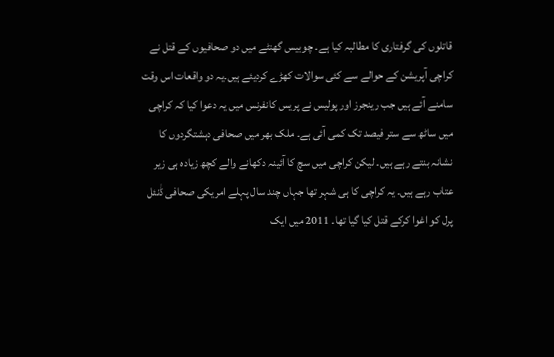قاتلوں کی گرفتاری کا مطالبہ کیا ہے۔ چوبیس گھنٹے میں دو صحافیوں کے قتل نے کراچی آپریشن کے حوالے سے کئی سوالات کھڑے کردیئے ہیں۔یہ دو واقعات اس وقت سامنے آئے ہیں جب رینجرز اور پولیس نے پریس کانفرنس میں یہ دعوا کیا کہ کراچی میں ساٹھ سے ستر فیصد تک کمی آئی ہے۔ ملک بھر میں صحافی دہشتگردوں کا نشانہ بنتے رہے ہیں۔ لیکن کراچی میں سچ کا آئینہ دکھانے والے کچھ زیادہ ہی زیر عتاب رہے ہیں۔ یہ کراچی کا ہی شہر تھا جہاں چند سال پہلے امریکی صحافی ڈٰنئل پرل کو اغوا کرکے قتل کیا گیا تھا۔ 2011 میں ایک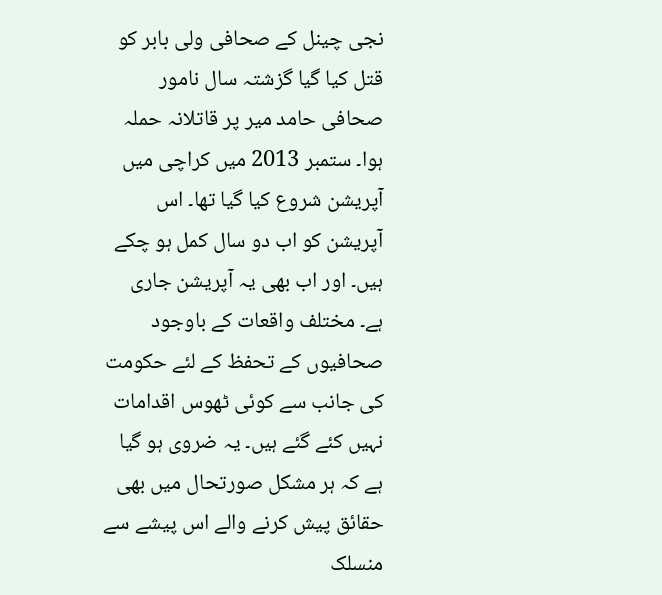نجی چینل کے صحافی ولی بابر کو قتل کیا گیا گزشتہ سال نامور صحافی حامد میر پر قاتلانہ حملہ ہوا۔ ستمبر 2013 میں کراچی میں آپریشن شروع کیا گیا تھا۔ اس آپریشن کو اب دو سال کمل ہو چکے ہیں۔ اور اب بھی یہ آپریشن جاری ہے۔ مختلف واقعات کے باوجود صحافیوں کے تحفظ کے لئے حکومت کی جانب سے کوئی ٹھوس اقدامات نہیں کئے گئے ہیں۔ یہ ضروی ہو گیا ہے کہ ہر مشکل صورتحال میں بھی حقائق پیش کرنے والے اس پیشے سے منسلک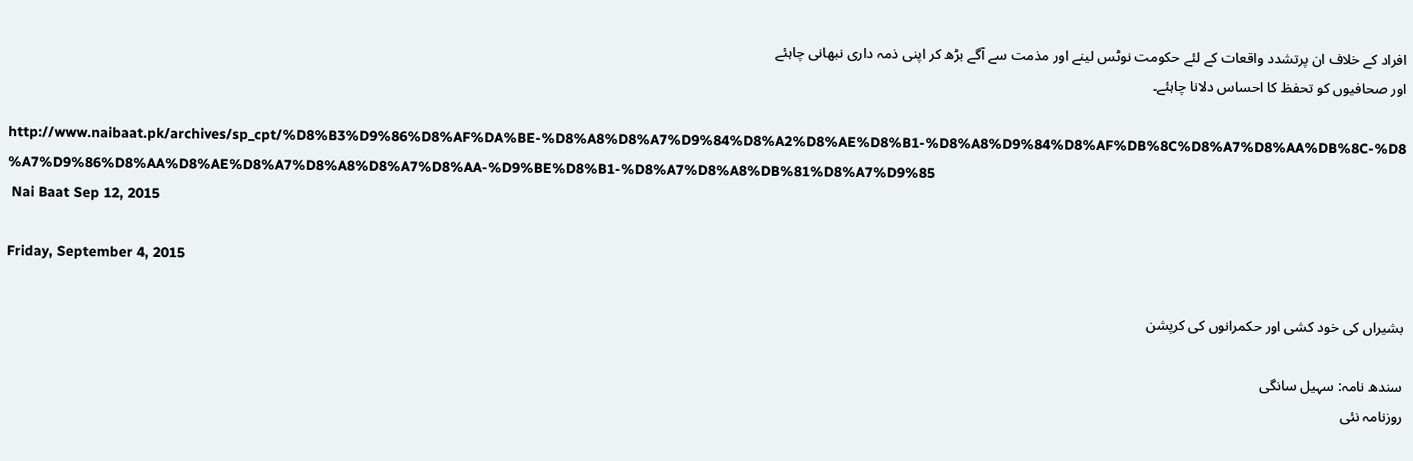افراد کے خلاف ان پرتشدد واقعات کے لئے حکومت نوٹس لینے اور مذمت سے آگے بڑھ کر اپنی ذمہ داری نبھانی چاہئے
اور صحافیوں کو تحفظ کا احساس دلانا چاہئے۔

http://www.naibaat.pk/archives/sp_cpt/%D8%B3%D9%86%D8%AF%DA%BE-%D8%A8%D8%A7%D9%84%D8%A2%D8%AE%D8%B1-%D8%A8%D9%84%D8%AF%DB%8C%D8%A7%D8%AA%DB%8C-%D8%A7%D9%86%D8%AA%D8%AE%D8%A7%D8%A8%D8%A7%D8%AA-%D9%BE%D8%B1-%D8%A7%D8%A8%DB%81%D8%A7%D9%85
 Nai Baat Sep 12, 2015

Friday, September 4, 2015

بشیراں کی خود کشی اور حکمرانوں کی کرپشن

سندھ نامہ: سہیل سانگی
روزنامہ نئی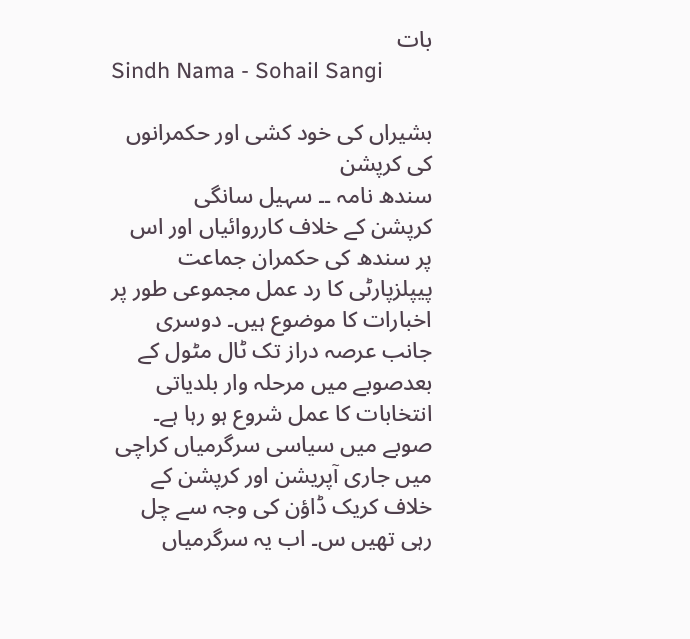بات
Sindh Nama - Sohail Sangi

بشیراں کی خود کشی اور حکمرانوں کی کرپشن
سندھ نامہ ۔۔ سہیل سانگی
کرپشن کے خلاف کارروائیاں اور اس پر سندھ کی حکمران جماعت پیپلزپارٹی کا رد عمل مجموعی طور پر اخبارات کا موضوع ہیں۔ دوسری جانب عرصہ دراز تک ٹال مٹول کے بعدصوبے میں مرحلہ وار بلدیاتی انتخابات کا عمل شروع ہو رہا ہے۔ صوبے میں سیاسی سرگرمیاں کراچی میں جاری آپریشن اور کرپشن کے خلاف کریک ڈاؤن کی وجہ سے چل رہی تھیں س۔ اب یہ سرگرمیاں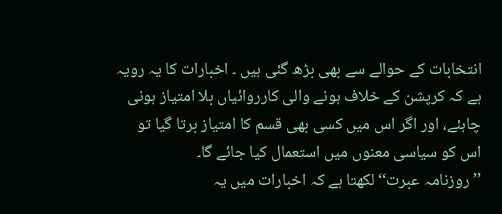انتخابات کے حوالے سے بھی بڑھ گئی ہیں ۔ اخبارات کا یہ رویہ ہے کہ کرپشن کے خلاف ہونے والی کارروائیاں بلا امتیاز ہونی چاہئے، اور اگر اس میں کسی بھی قسم کا امتیاز برتا گیا تو اس کو سیاسی معنوں میں استعمال کیا جائے گا۔
’’روزنامہ عبرت‘‘ لکھتا ہے کہ اخبارات میں یہ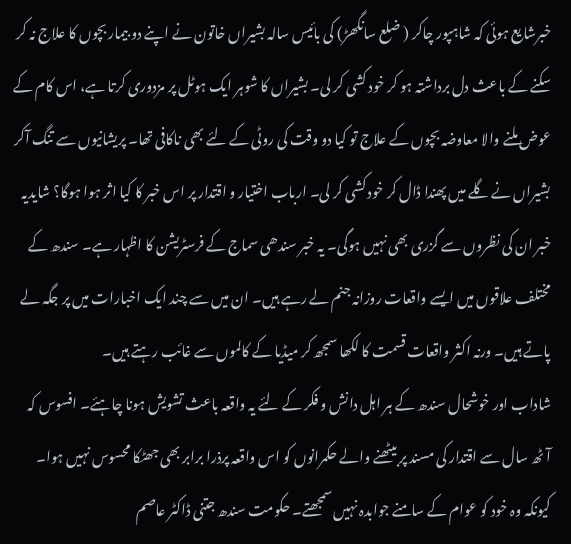خبرشایع ہوئی کہ شاہپور چاکر ( ضلع سانگھڑ) کی بائیس سالہ بشیراں خاتون نے اپنے دو بیمار بچوں کا علاج نہ کر سکنے کے باعث دل برداشتہ ہو کر خود کشی کر لی۔ بشیراں کا شوہر ایک ہوٹل پر مزدوری کرتا ہے، اس کام کے عوض ملنے والا معاوضہ بچوں کے علاج تو کیا دو وقت کی روٹی کے لئے بھی ناکافی تھا۔ پریشانیوں سے تنگ آکر بشیراں نے گلے میں پھندا ڈال کر خود کشی کر لی۔ ارباب اختیار و اقتدار پر اس خبر کا کیا اثر ہوا ہوگا؟ شایدیہ خبر ان کی نظروں سے گزری بھی نہیں ہوگی۔ یہ خبر سندھی سماج کے فرسٹریشن کا اظہار ہے۔ سندھ کے مختلف علاقوں میں ایسے واقعات روزانہ جنم لے رہے ہیں۔ ان میں سے چند ایک اخبارات میں پر جگہ لے پاتے ہیں۔ ورنہ اکثر واقعات قسمت کا لکھا سمجھ کر میڈیا کے کالموں سے غائب رہتے ہیں۔
شاداب اور خوشحال سندھ کے ہر اہل دانش و فکر کے لئے یہ واقعہ باعث تشویش ہونا چاہئے۔ افسوس کہ آٹھ سال سے اقتدار کی مسند پر بیٹھنے والے حکمرانوں کو اس واقعہ پرذرا برابر بھی جھٹکا محسوس نہیں ہوا۔ کیونکہ وہ خود کو عوام کے سامنے جوابدہ نہیں سمجھتے۔ حکومت سندھ جتنی ڈاکٹر عاصم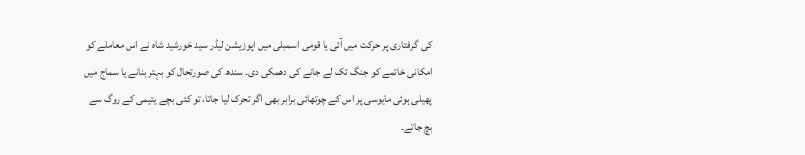کی گرفتاری پر حرکت میں آئی یا قومی اسمبلی میں اپوزیشن لیڈر سید خورشید شاہ نے اس معاملے کو امکانی خاتمے کو جنگ تک لے جانے کی دھمکی دی۔ سندھ کی صورتحال کو بہتر بنانے یا سماج میں پھیلی ہوئی مایوسی پر اس کے چوتھائی برابر بھی اگر تحرک لیا جاتا، تو کئی بچے یتیمی کے روگ سے بچ جاتے۔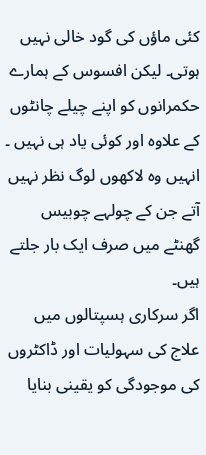کئی ماؤں کی گود خالی نہیں ہوتی۔ لیکن افسوس کے ہمارے حکمرانوں کو اپنے چیلے چانٹوں کے علاوہ اور کوئی یاد ہی نہیں ۔ انہیں وہ لاکھوں لوگ نظر نہیں آتے جن کے چولہے چوبیس گھنٹے میں صرف ایک بار جلتے ہیں۔
اگر سرکاری ہسپتالوں میں علاج کی سہولیات اور ڈاکٹروں کی موجودگی کو یقینی بنایا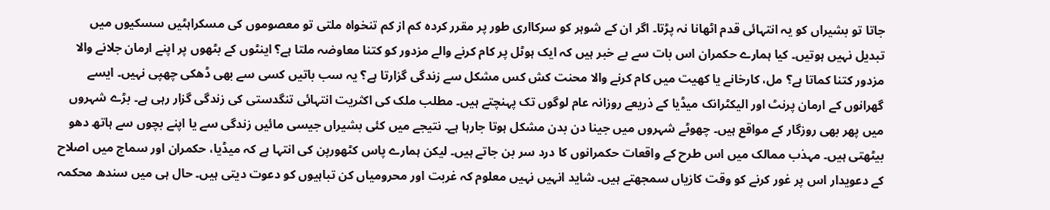جاتا تو بشیراں کو یہ انتہائی قدم اٹھانا نہ پڑتا۔ اگر ان کے شوہر کو سرکااری طور پر مقرر کردہ کم از کم تنخواہ ملتی تو معصوموں کی مسکراہٹیں سسکیوں میں تبدیل نہیں ہوتیں۔ کیا ہمارے حکمران اس بات سے بے خبر ہیں کہ ایک ہوٹل پر کام کرنے والے مزدور کو کتنا معاوضہ ملتا ہے؟ اینٹوں کے بٹھوں پر اپنے ارمان جلانے والا مزدور کتنا کماتا ہے؟ مل، کارخانے یا کھیت میں کام کرنے والا محنت کش کس مشکل سے زندگی گزارتا ہے؟ یہ سب باتیں کسی سے بھی ڈھکی چھپی نہیں۔ ایسے گھرانوں کے ارمان پرنٹ اور الیکٹرانک میڈیا کے ذریعے روزانہ عام لوگوں تک پہنچتے ہیں۔ مطلب ملک کی اکثریت انتہائی تنگدستی کی زندگی گزار رہی ہے۔ بڑے شہروں میں پھر بھی روزگار کے مواقع ہیں۔ چھوٹے شہروں میں جینا دن بدن مشکل ہوتا جارہا ہے۔ نتیجے میں کئی بشیراں جیسی مائیں زندگی سے یا اپنے بچوں سے ہاتھ دھو بیٹھتی ہیں۔ مہذب ممالک میں اس طرح کے واقعات حکمرانوں کا درد سر بن جاتے ہیں۔ لیکن ہمارے پاس کٹھورپن کی انتہا ہے کہ میڈیا، حکمران اور سماج میں اصلاح کے دعویدار اس پر غور کرنے کو وقت کازیاں سمجھتے ہیں۔ شاید انہیں نہیں معلوم کہ غربت اور محرومیاں کن تباہیوں کو دعوت دیتی ہیں۔ حال ہی میں سندھ محکمہ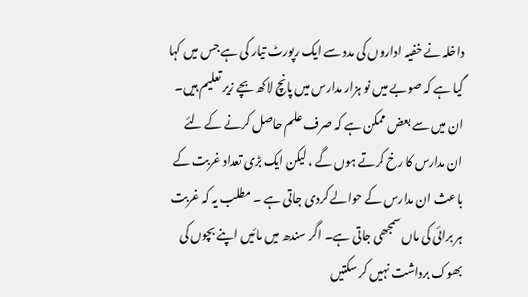داخلہ نے خفیہ اداروں کی مدد سے ایک رپورٹ تیار کی ہے جس میں کہا گیا ہے کہ صوبے میں نو ہزار مدارس میں پانچ لاکھ بچے زیر تعلیم ہیں۔ ان میں سے بعض ممکن ہے کہ صرف علم حاصل کرنے کے لئے ان مدارس کا رخ کرتے ہوں گے ، لیکن ایک بڑی تعداد غربت کے باعث ان مدارس کے حوالے کردی جاتی ہے ۔ مطلب یہ کہ غربت ہر برائی کی ماں سمجھی جاتی ہے۔ اگر سندھ میں مائیں اپنے بچوں کی بھوک برداشت نہیں کر سکتیں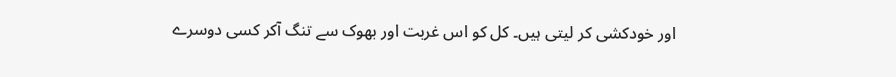اور خودکشی کر لیتی ہیں۔ کل کو اس غربت اور بھوک سے تنگ آکر کسی دوسرے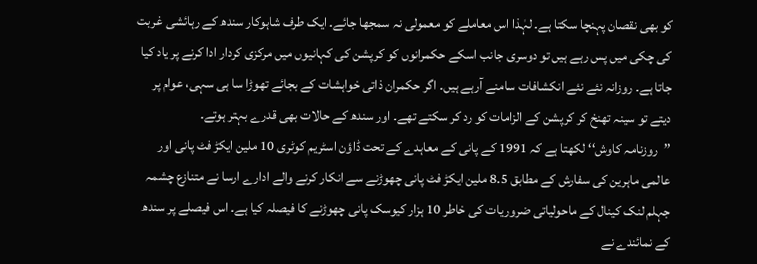کو بھی نقصان پہنچا سکتا ہے۔ لہٰذا اس معاملے کو معمولی نہ سمجھا جائے۔ ایک طرف شاہوکار سندھ کے رہائشی غربت کی چکی میں پس رہے ہیں تو دوسری جانب اسکے حکمرانوں کو کرپشن کی کہانیوں میں مرکزی کردار ادا کرنے پر یاد کیا جاتا ہے۔ روزانہ نئے نئے انکشافات سامنے آرہے ہیں۔ اگر حکمران ذاتی خواہشات کے بجائے تھوڑا سا ہی سہی، عوام پر دیتے تو سینہ تھنخ کر کرپشن کے الزامات کو رد کر سکتے تھے۔ اور سندھ کے حالات بھی قدرے بہتر ہوتے۔
’’روزنامہ کاوش‘‘ لکھتا ہے کہ 1991 کے پانی کے معاہدے کے تحت ڈاؤن اسٹریم کوٹری 10 ملین ایکڑ فٹ پانی اور عالمی ماہرین کی سفارش کے مطابق 8.5 ملین ایکڑ فٹ پانی چھوڑنے سے انکار کرنے والے ادارے ارسا نے متنازع چشمہ جہلم لنک کینال کے ماحولیاتی ضروریات کی خاطر 10 ہزار کیوسک پانی چھوڑنے کا فیصلہ کیا ہے۔ اس فیصلے پر سندھ کے نمائندے نے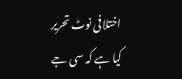اختلافی نوٹ تحریر کیا ہے کہ سی جے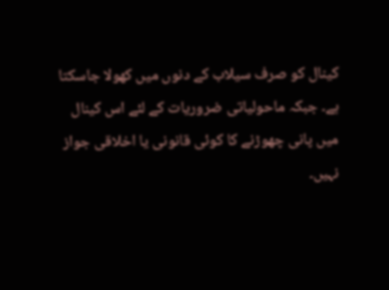کینال کو صرف سیلاب کے دنوں میں کھولا جاسکتا ہے۔ جبکہ ماحولیاتی ضروریات کے لئے اس کینال میں پانی چھوڑنے کا کوئی قانونی یا اخلاقی جواز نہیں۔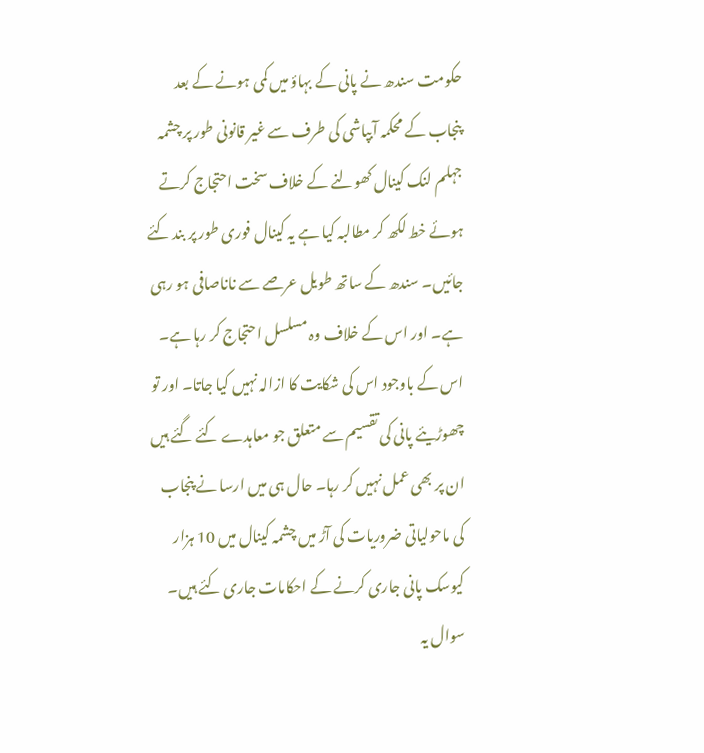حکومت سندھ نے پانی کے بہاؤ میں کمی ہونے کے بعد پنجاب کے محکمہ آبپاشی کی طرف سے غیر قانونی طور پر چشمہ جہلم لنک کینال کھولنے کے خلاف سخت احتجاج کرتے ہوئے خط لکھ کر مطالبہ کیا ہے یہ کینال فوری طور پر بند کئے جائیں۔ سندھ کے ساتھ طویل عرصے سے ناناصافی ہو رہی ہے۔ اور اس کے خلاف وہ مسلسل احتجاج کر رہا ہے۔ اس کے باوجود اس کی شکایت کا ازالہ نہیں کیا جاتا۔ اور تو چھوڑیئے پانی کی تقسیم سے متعلق جو معاہدے کئے گئے ہیں ان پر بھی عمل نہیں کر رہا۔ حال ہی میں ارسا نے پنجاب کی ماحولیاتی ضروریات کی آڑ میں چشمہ کینال میں 10 ہزار کیوسک پانی جاری کرنے کے احکامات جاری کئے ہیں۔ سوال یہ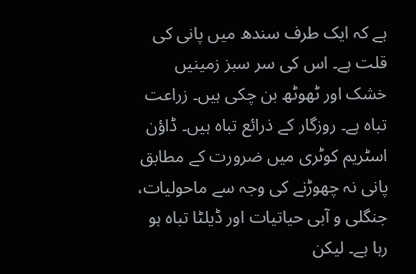ہے کہ ایک طرف سندھ میں پانی کی قلت ہے۔ اس کی سر سبز زمینیں خشک اور ٹھوٹھ بن چکی ہیں۔ زراعت تباہ ہے۔ روزگار کے ذرائع تباہ ہیں۔ ڈاؤن اسٹریم کوٹری میں ضرورت کے مطابق پانی نہ چھوڑنے کی وجہ سے ماحولیات، جنگلی و آبی حیاتیات اور ڈیلٹا تباہ ہو رہا ہے۔ لیکن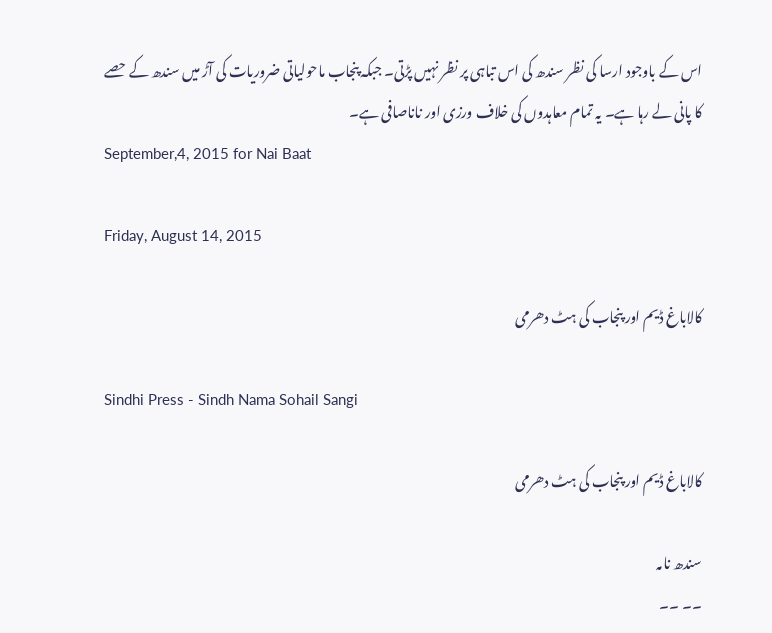اس کے باوجود ارسا کی نظر سندھ کی اس تباہی پر نظر نہیں پڑتی۔ جبکہ پنجاب ماحولیاتی ضروریات کی آڑ میں سندھ کے حصے کا پانی لے رہا ہے۔ یہ تمام معاہدوں کی خلاف ورزی اور ناناصافی ہے۔
September,4, 2015 for Nai Baat

Friday, August 14, 2015

کالاباغ ڈیم اور پنجاب کی ہٹ دھرمی

Sindhi Press - Sindh Nama Sohail Sangi

کالاباغ ڈیم اور پنجاب کی ہٹ دھرمی

سندھ نامہ
۔۔ ۔۔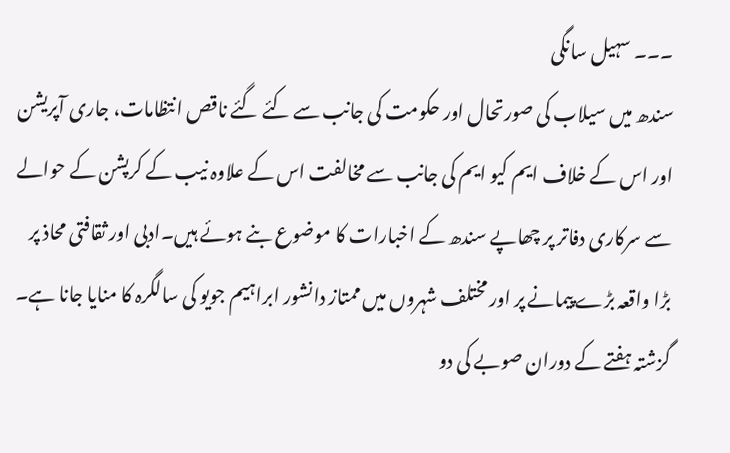۔۔۔ سہیل سانگی
سندھ میں سیلاب کی صورتحال اور حکومت کی جانب سے کئے گئے ناقص انتظامات، جاری آپریشن اور اس کے خلاف ایم کیو ایم کی جانب سے مخالفت اس کے علاوہ نیب کے کرپشن کے حوالے سے سرکاری دفاتر پر چھاپے سندھ کے اخبارات کا موضوع بنے ہوئے ہیں۔ادبی اور ثقافتی محاذ پر بڑا واقعہ بڑے پیمانے پر اور مختلف شہروں میں ممتاز دانشور ابراہیم جویو کی سالگرہ کا منایا جانا ہے۔ گزشتہ ہفتے کے دوران صوبے کی دو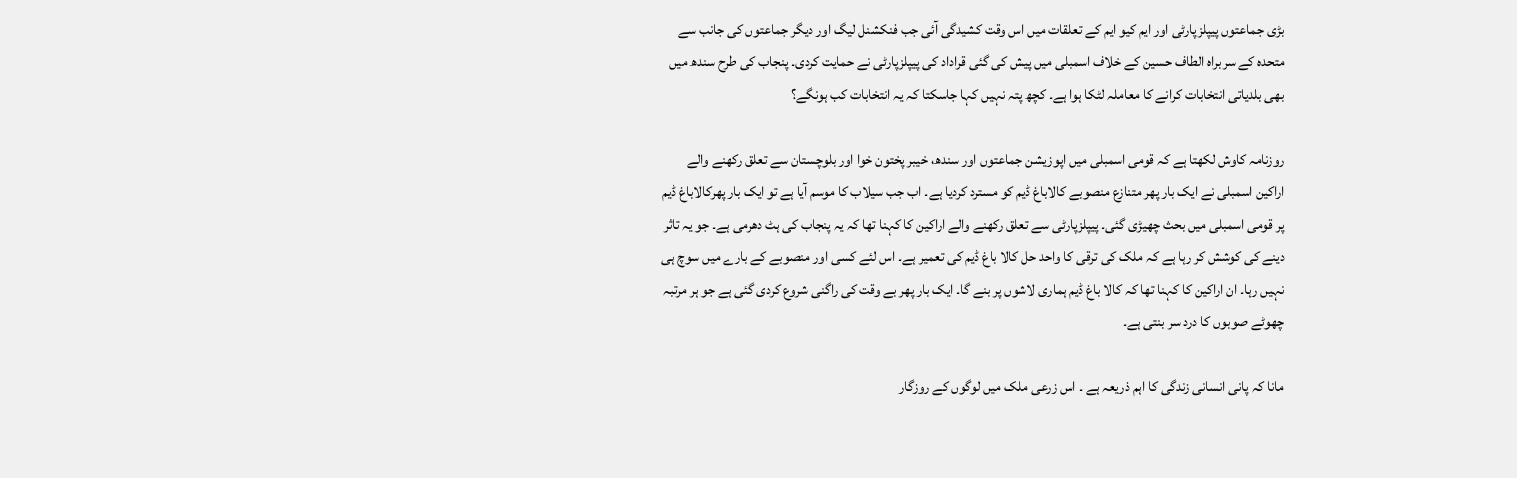بڑی جماعتوں پیپلزپارٹی اور ایم کیو ایم کے تعلقات میں اس وقت کشیدگی آئی جب فنکشنل لیگ اور دیگر جماعتوں کی جانب سے متحدہ کے سربراہ الطاف حسین کے خلاف اسمبلی میں پیش کی گئی قراداد کی پیپلزپارٹی نے حمایت کردی۔ پنجاب کی طرح سندھ میں بھی بلدیاتی انتخابات کرانے کا معاملہ لٹکا ہوا ہے۔ کچھ پتہ نہیں کہا جاسکتا کہ یہ انتخابات کب ہونگے؟

روزنامہ کاوش لکھتا ہے کہ قومی اسمبلی میں اپوزیشن جماعتوں اور سندھ، خیبر پختون خوا اور بلوچستان سے تعلق رکھنے والے اراکین اسمبلی نے ایک بار پھر متنازع منصوبے کالاباغ ڈیم کو مسترد کردیا ہے۔ اب جب سیلاب کا موسم آیا ہے تو ایک بار پھرکالاباغ ڈیم پر قومی اسمبلی میں بحث چھیڑی گئی۔ پیپلزپارٹی سے تعلق رکھنے والے اراکین کا کہنا تھا کہ یہ پنجاب کی ہٹ دھرمی ہے۔ جو یہ تاثر دینے کی کوشش کر رہا ہے کہ ملک کی ترقی کا واحد حل کالا باغ ڈیم کی تعمیر ہے۔ اس لئے کسی اور منصوبے کے بارے میں سوچ ہی نہیں رہا۔ ان اراکین کا کہنا تھا کہ کالا باغ ڈیم ہماری لاشوں پر بنے گا۔ ایک بار پھر بے وقت کی راگنی شروع کردی گئی ہے جو ہر مرتبہ چھوٹے صوبوں کا درد سر بنتی ہے۔

مانا کہ پانی انسانی زندگی کا اہم ذریعہ ہے ۔ اس زرعی ملک میں لوگوں کے روزگار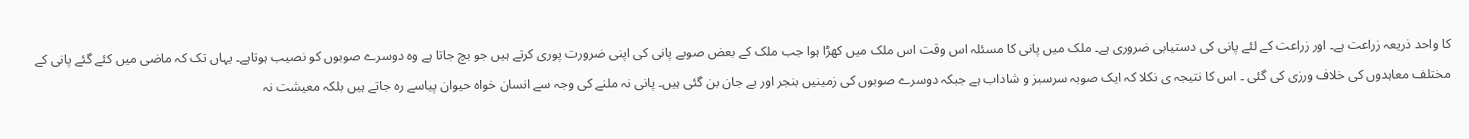کا واحد ذریعہ زراعت ہے۔ اور زراعت کے لئے پانی کی دستیابی ضروری ہے۔ ملک میں پانی کا مسئلہ اس وقت اس ملک میں کھڑا ہوا جب ملک کے بعض صوبے پانی کی اپنی ضرورت پوری کرتے ہیں جو بچ جاتا ہے وہ دوسرے صوبوں کو نصیب ہوتاہے۔ یہاں تک کہ ماضی میں کئے گئے پانی کے مختلف معاہدوں کی خلاف ورزی کی گئی ۔ اس کا نتیجہ ی نکلا کہ ایک صوبہ سرسبز و شاداب ہے جبکہ دوسرے صوبوں کی زمینیں بنجر اور بے جان بن گئی ہیں۔ پانی نہ ملنے کی وجہ سے انسان خواہ حیوان پیاسے رہ جاتے ہیں بلکہ معیشت نہ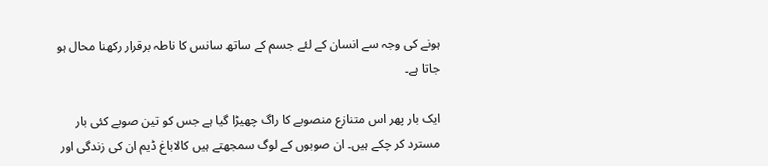ہونے کی وجہ سے انسان کے لئے جسم کے ساتھ سانس کا ناطہ برقرار رکھنا محال ہو جاتا ہے۔

ایک بار پھر اس متنازع منصوبے کا راگ چھیڑا گیا ہے جس کو تین صوبے کئی بار مسترد کر چکے ہیں۔ ان صوبوں کے لوگ سمجھتے ہیں کالاباغ ڈیم ان کی زندگی اور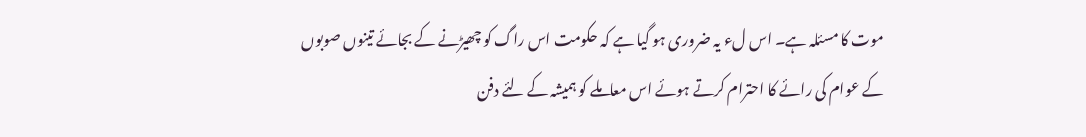موت کا مسئلہ ہے۔ اس لء یہ ضروری ہو گیا ہے کہ حکومت اس راگ کو چھیڑنے کے بجائے تینوں صوبوں کے عوام کی رائے کا احترام کرتے ہوئے اس معاملے کو ہمیشہ کے لئے دفن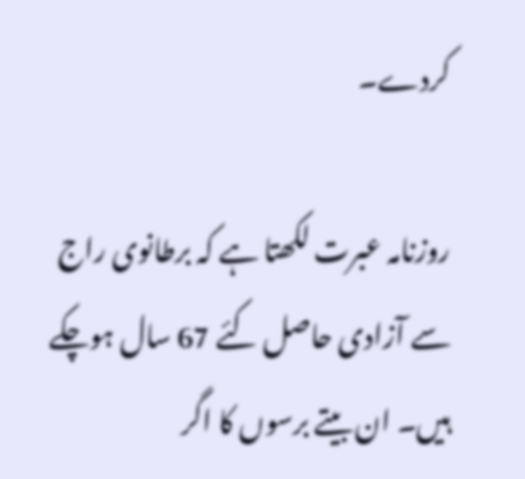کردے۔

روزنامہ عبرت لکھتا ہے کہ برطانوی راج سے آزادی حاصل کئے 67 سال ہوچکے ہیں۔ ان بیتے برسوں کا اگر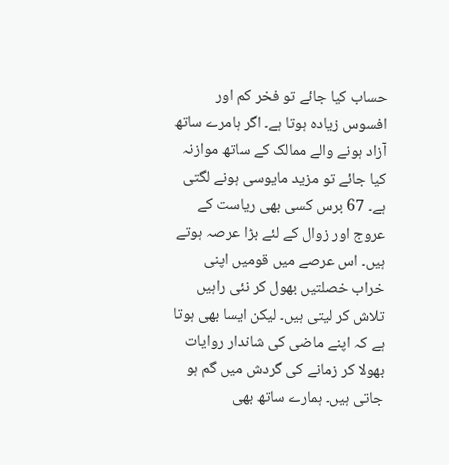حساب کیا جائے تو فخر کم اور افسوس زیادہ ہوتا ہے۔ اگر ہامرے ساتھ آزاد ہونے والے ممالک کے ساتھ موازنہ کیا جائے تو مزید مایوسی ہونے لگتی ہے۔ 67 برس کسی بھی ریاست کے عروج اور زوال کے لئے بڑا عرصہ ہوتے ہیں۔ اس عرصے میں قومیں اپنی خراب خصلتیں بھول کر نئی راہیں تلاش کر لیتی ہیں۔ لیکن ایسا بھی ہوتا ہے کہ اپنے ماضی کی شاندار روایات بھولا کر زمانے کی گردش میں گم ہو جاتی ہیں۔ ہمارے ساتھ بھی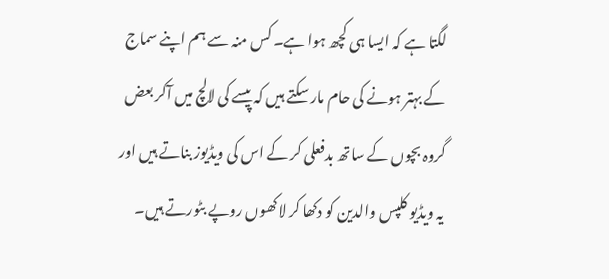لگتا ہے کہ ایسا ہی کچھ ہوا ہے۔ کس منہ سے ہم اپنے سماج کے بہتر ہونے کی حام مار سکتے ہیں کہ پیسے کی لالچ میں آکر بعض گروہ بچوں کے ساتھ بدفعلی کر کے اس کی ویڈیوز بناتے ہیں اور یہ ویڈیو کلپس والدین کو دکھا کر لاکھوں روپے بٹورتے ہیں۔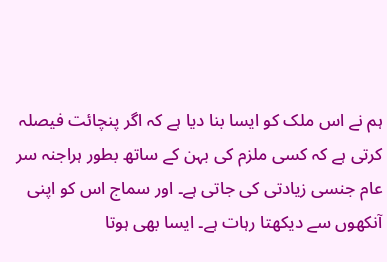ہم نے اس ملک کو ایسا بنا دیا ہے کہ اگر پنچائت فیصلہ کرتی ہے کہ کسی ملزم کی بہن کے ساتھ بطور ہراجنہ سر عام جنسی زیادتی کی جاتی ہے۔ اور سماج اس کو اپنی آنکھوں سے دیکھتا رہات ہے۔ ایسا بھی ہوتا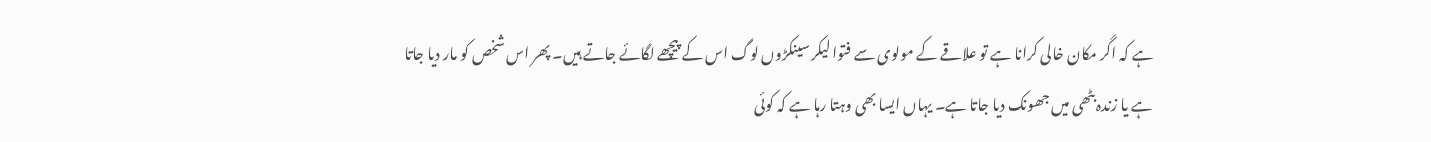ہے کہ اگر مکان خالی کرانا ہے تو علاقے کے مولوی سے فتوا لیکر سینکڑوں لوگ اس کے پیچھے لگائے جاتے ہیں۔ پھر اس شخص کو مار دیا جاتا ہے یا زندہ بٹھی میں جھونک دیا جاتا ہے۔ یہاں ایسا بھی وہتا رہا ہے کہ کوئی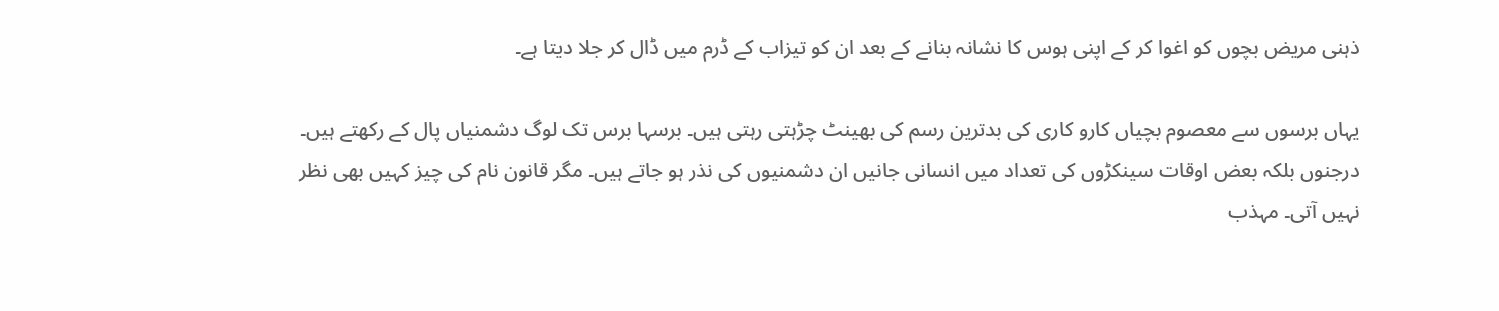ذہنی مریض بچوں کو اغوا کر کے اپنی ہوس کا نشانہ بنانے کے بعد ان کو تیزاب کے ڈرم میں ڈال کر جلا دیتا ہے۔

یہاں برسوں سے معصوم بچیاں کارو کاری کی بدترین رسم کی بھینٹ چڑہتی رہتی ہیں۔ برسہا برس تک لوگ دشمنیاں پال کے رکھتے ہیں۔ درجنوں بلکہ بعض اوقات سینکڑوں کی تعداد میں انسانی جانیں ان دشمنیوں کی نذر ہو جاتے ہیں۔ مگر قانون نام کی چیز کہیں بھی نظر نہیں آتی۔ مہذب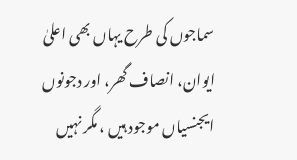سماجوں کی طرح یہاں بھی اعلیٰ ایوان، انصاف گھر، اور دجونوں ایجنسیاں موجود ہیں ، مگر نہیں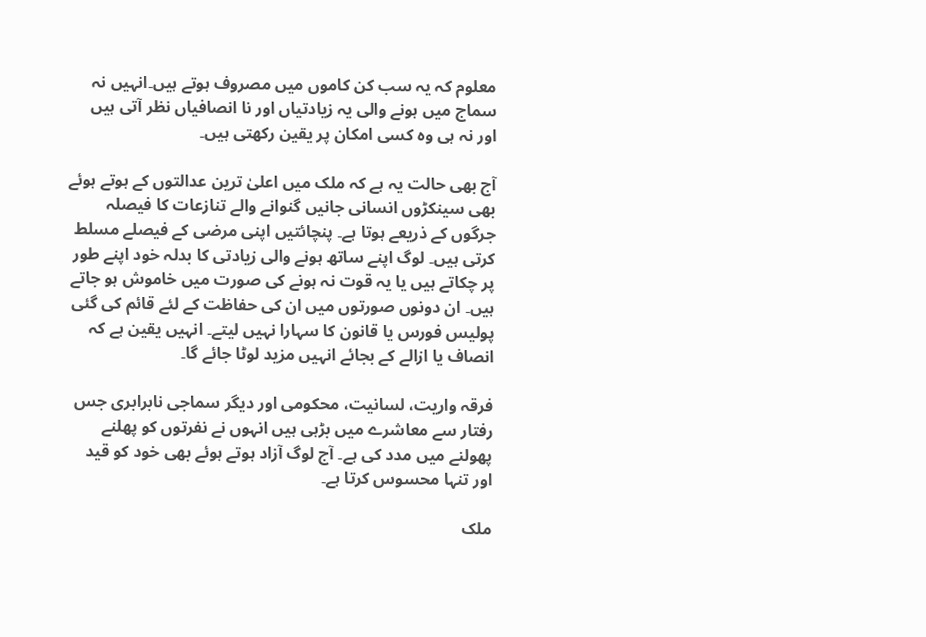معلوم کہ یہ سب کن کاموں میں مصروف ہوتے ہیں۔انہیں نہ سماج میں ہونے والی یہ زیادتیاں اور نا انصافیاں نظر آتی ہیں اور نہ ہی وہ کسی امکان پر یقین رکھتی ہیں۔

آج بھی حالت یہ ہے کہ ملک میں اعلیٰ ترین عدالتوں کے ہوتے ہوئے بھی سینکڑوں انسانی جانیں گنوانے والے تنازعات کا فیصلہ جرگوں کے ذریعے ہوتا ہے۔ پنچائتیں اپنی مرضی کے فیصلے مسلط کرتی ہیں۔ لوگ اپنے ساتھ ہونے والی زیادتی کا بدلہ خود اپنے طور پر چکاتے ہیں یا یہ قوت نہ ہونے کی صورت میں خاموش ہو جاتے ہیں۔ ان دونوں صورتوں میں ان کی حفاظت کے لئے قائم کی گئی پولیس فورس یا قانون کا سہارا نہیں لیتے۔ انہیں یقین ہے کہ انصاف یا ازالے کے بجائے انہیں مزید لوٹا جائے گا۔

فرقہ واریت، لسانیت، محکومی اور دیگر سماجی نابرابری جس رفتار سے معاشرے میں بڑہی ہیں انہوں نے نفرتوں کو پھلنے پھولنے میں مدد کی ہے۔ آج لوگ آزاد ہوتے ہوئے بھی خود کو قید اور تنہا محسوس کرتا ہے۔

ملک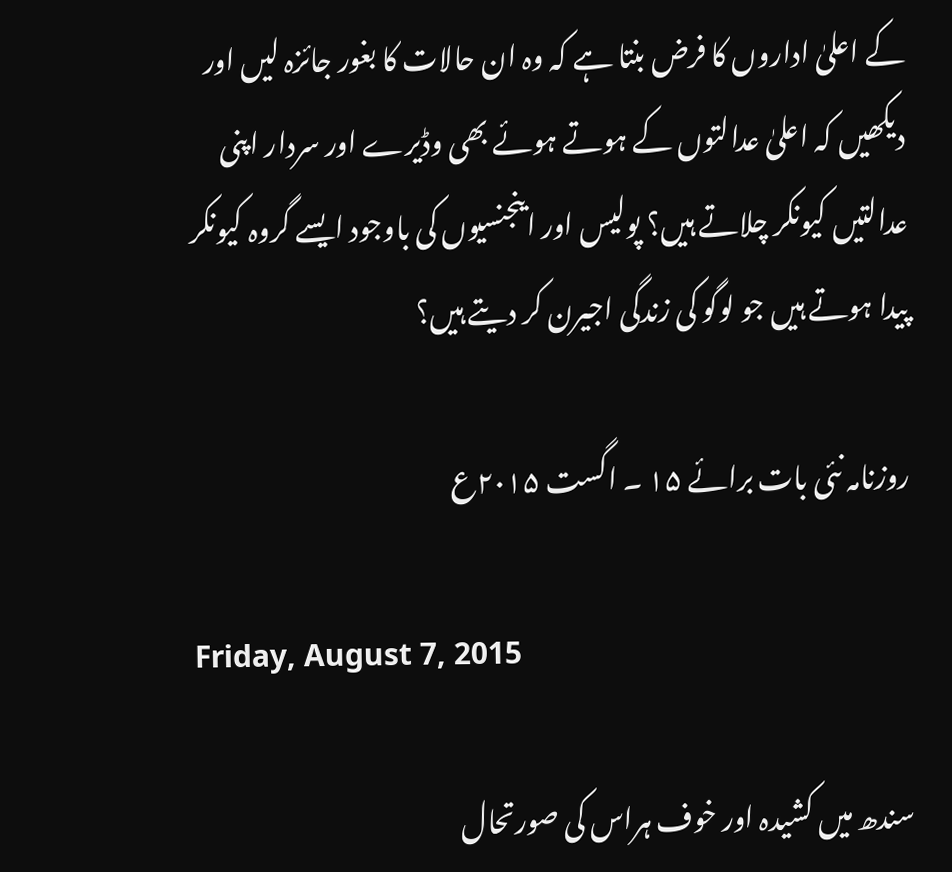کے اعلیٰ اداروں کا فرض بنتا ہے کہ وہ ان حالات کا بغور جائزہ لیں اور دیکھیں کہ اعلیٰ عدالتوں کے ہوتے ہوئے بھی وڈیرے اور سردار اپنی عدالتیں کیونکر چلاتے ہیں؟ پولیس اور اینجنسیوں کی باوجود ایسے گروہ کیونکر پیدا ہوتے ہیں جو لوگو کی زندگی اجیرن کر دیتے ہیں؟

روزنامہ نئی بات برائے ۱۵ ۔ اگست ۲۰۱۵ع

Friday, August 7, 2015

سندھ میں کشیدہ اور خوف ہراس کی صورتحال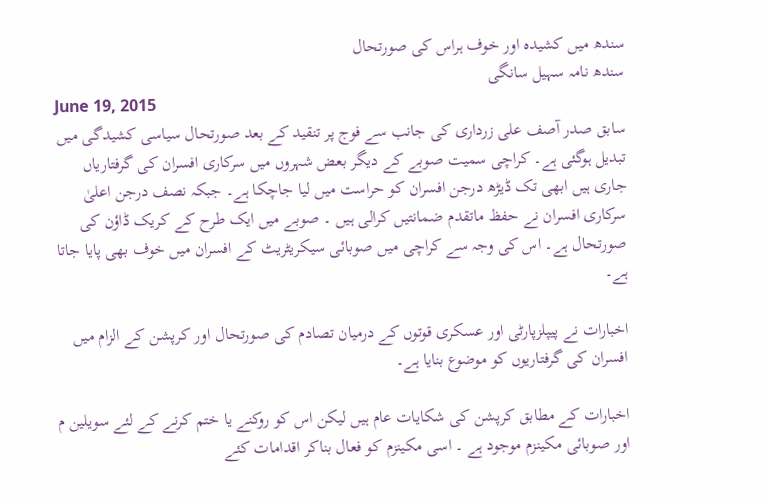سندھ میں کشیدہ اور خوف ہراس کی صورتحال
سندھ نامہ سہیل سانگی
June 19, 2015
سابق صدر آصف علی زرداری کی جانب سے فوج پر تنقید کے بعد صورتحال سیاسی کشیدگی میں تبدیل ہوگئی ہے۔ کراچی سمیت صوبے کے دیگر بعض شہروں میں سرکاری افسران کی گرفتاریاں جاری ہیں ابھی تک ڈیڑھ درجن افسران کو حراست میں لیا جاچکا ہے۔ جبکہ نصف درجن اعلیٰ سرکاری افسران نے حفظ ماتقدم ضمانتیں کرالی ہیں ۔ صوبے میں ایک طرح کے کریک ڈاؤن کی صورتحال ہے۔ اس کی وجہ سے کراچی میں صوبائی سیکریٹریٹ کے افسران میں خوف بھی پایا جاتا ہے۔

اخبارات نے پیپلزپارٹی اور عسکری قوتوں کے درمیان تصادم کی صورتحال اور کرپشن کے الزام میں افسران کی گرفتاریوں کو موضوع بنایا ہے۔

اخبارات کے مطابق کرپشن کی شکایات عام ہیں لیکن اس کو روکنے یا ختم کرنے کے لئے سویلین م اور صوبائی مکینزم موجود ہے ۔ اسی مکینزم کو فعال بناکر اقدامات کئے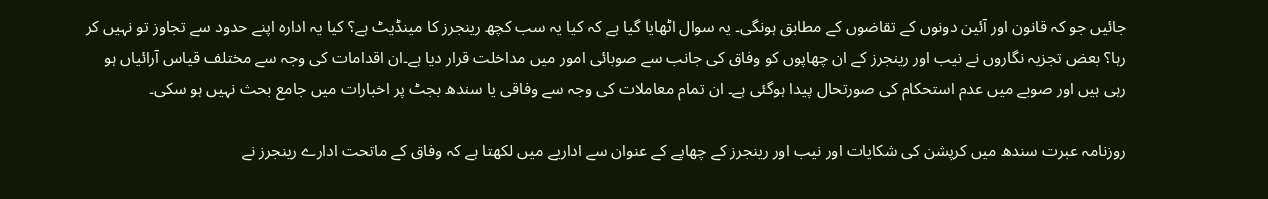جائیں جو کہ قانون اور آئین دونوں کے تقاضوں کے مطابق ہونگی۔ یہ سوال اٹھایا گیا ہے کہ کیا یہ سب کچھ رینجرز کا مینڈیٹ ہے؟ کیا یہ ادارہ اپنے حدود سے تجاوز تو نہیں کر رہا؟ بعض تجزیہ نگاروں نے نیب اور رینجرز کے ان چھاپوں کو وفاق کی جانب سے صوبائی امور میں مداخلت قرار دیا ہے۔ان اقدامات کی وجہ سے مختلف قیاس آرائیاں ہو رہی ہیں اور صوبے میں عدم استحکام کی صورتحال پیدا ہوگئی ہے۔ ان تمام معاملات کی وجہ سے وفاقی یا سندھ بجٹ پر اخبارات میں جامع بحث نہیں ہو سکی۔

روزنامہ عبرت سندھ میں کرپشن کی شکایات اور نیب اور رینجرز کے چھاپے کے عنوان سے اداریے میں لکھتا ہے کہ وفاق کے ماتحت ادارے رینجرز نے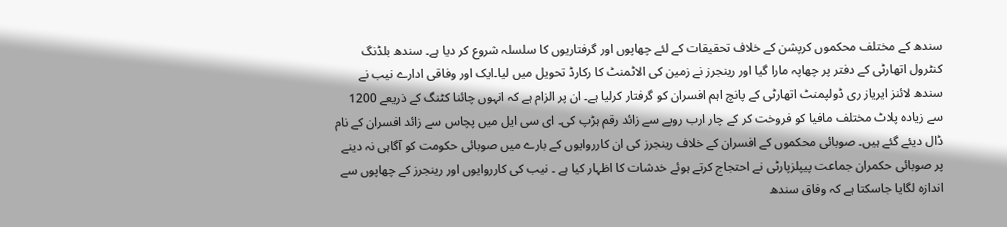سندھ کے مختلف محکموں کرپشن کے خلاف تحقیقات کے لئے چھاپوں اور گرفتاریوں کا سلسلہ شروع کر دیا ہے۔ سندھ بلڈنگ کنٹرول اتھارٹی کے دفتر پر چھاپہ مارا گیا اور رینجرز نے زمین کی الاٹمنٹ کا رکارڈ تحویل میں لیا۔ایک اور وفاقی ادارے نیب نے سندھ لائنز ایریاز ری ڈولپمنٹ اتھارٹی کے پانچ اہم افسران کو گرفتار کرلیا ہے۔ ان پر الزام ہے کہ انہوں چائنا کٹنگ کے ذریعے 1200 سے زیادہ پلاٹ مختلف مافیا کو فروخت کر کے چار ارب روپے سے زائد رقم ہڑپ کی۔ ای سی ایل میں پچاس سے زائد افسران کے نام ڈال دیئے گئے ہیں۔ صوبائی محکموں کے افسران کے خلاف رینجرز کی ان کارروایوں کے بارے میں صوبائی حکومت کو آگاہی نہ دینے پر صوبائی حکمران جماعت پیپلزپارٹی نے احتجاج کرتے ہوئے خدشات کا اظہار کیا ہے ۔ نیب کی کارروایوں اور رینجرز کے چھاپوں سے اندازہ لگایا جاسکتا ہے کہ وفاق سندھ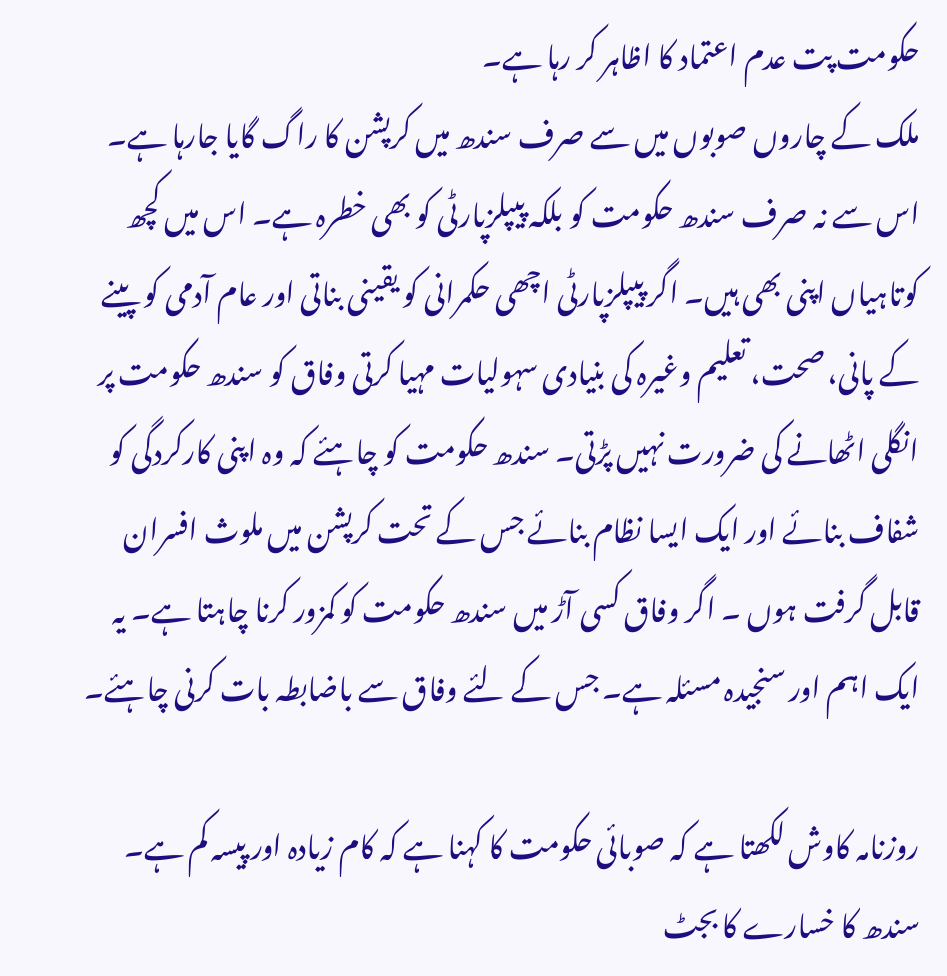حکومت پت عدم اعتماد کا اظاہر کر رہا ہے۔
ملک کے چاروں صوبوں میں سے صرف سندھ میں کرپشن کا راگ گایا جارہا ہے۔ اس سے نہ صرف سندھ حکومت کو بلکہ پیپلزپارٹی کو بھی خطرہ ہے۔ اس میں کچھ کوتاہیاں اپنی بھی ہیں۔ اگر پیپلزپارٹی اچھی حکمرانی کو یقینی بناتی اور عام آدمی کو پینے کے پانی، صحت، تعلیم وغیرہ کی بنیادی سہولیات مہیا کرتی وفاق کو سندھ حکومت پر انگلی اٹھانے کی ضرورت نہیں پڑتی۔ سندھ حکومت کو چاہئے کہ وہ اپنی کارکردگی کو شفاف بنائے اور ایک ایسا نظام بنائے جس کے تحت کرپشن میں ملوث افسران قابل گرفت ہوں ۔ اگر وفاق کسی آڑ میں سندھ حکومت کو کمزور کرنا چاہتا ہے۔ یہ ایک اہم اور سنجیدہ مسئلہ ہے۔ جس کے لئے وفاق سے باضابطہ بات کرنی چاہئے۔

روزنامہ کاوش لکھتا ہے کہ صوبائی حکومت کا کہنا ہے کہ کام زیادہ اور پیسہ کم ہے۔ سندھ کا خسارے کا بجٹ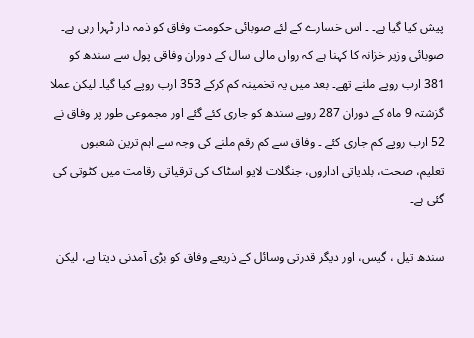پیش کیا گیا ہے۔ ۔ اس خسارے کے لئے صوبائی حکومت وفاق کو ذمہ دار ٹہرا رہی ہے۔ صوبائی وزیر خزانہ کا کہنا ہے کہ رواں مالی سال کے دوران وفاقی پول سے سندھ کو 381 ارب روپے ملنے تھے۔ بعد میں یہ تخمینہ کم کرکے 353 ارب روپے کیا گیا۔ لیکن عملا گزشتہ 9 ماہ کے دوران 287 روپے سندھ کو جاری کئے گئے اور مجموعی طور پر وفاق نے 52 ارب روپے کم جاری کئے ۔ وفاق سے کم رقم ملنے کی وجہ سے اہم ترین شعبوں تعلیم، صحت، بلدیاتی اداروں، جنگلات لایو اسٹاک کی ترقیاتی رقامت میں کٹوتی کی گئی ہے۔

سندھ تیل ، گیس، اور دیگر قدرتی وسائل کے ذریعے وفاق کو بڑی آمدنی دیتا ہے، لیکن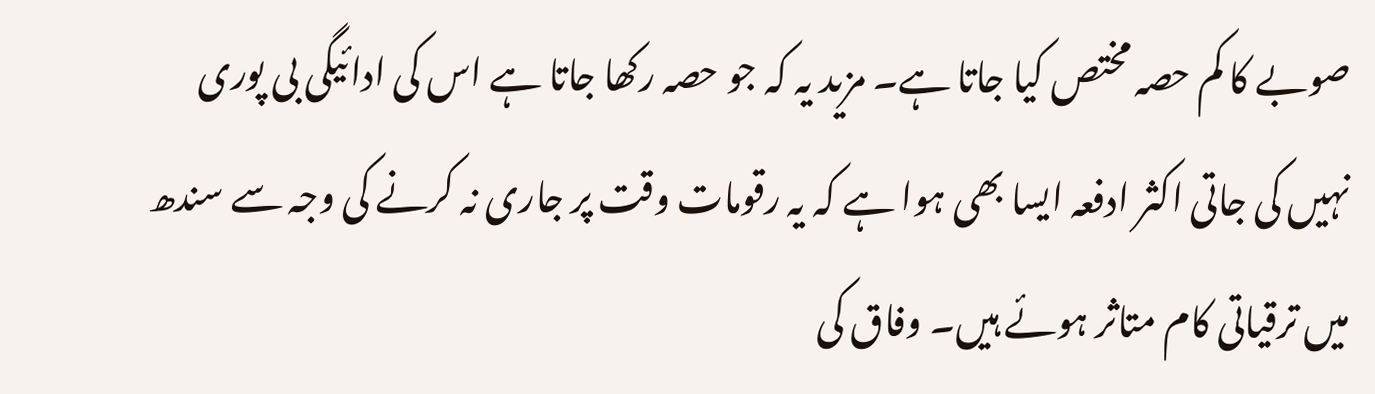صوبے کا کم حصہ مختص کیا جاتا ہے۔ مزید یہ کہ جو حصہ رکھا جاتا ہے اس کی ادائیگی بی پوری نہیں کی جاتی اکثر ادفعہ ایسا بھی ہوا ہے کہ یہ رقومات وقت پر جاری نہ کرنے کی وجہ سے سندھ میں ترقیاتی کام متاثر ہوئے ہیں۔ وفاق کی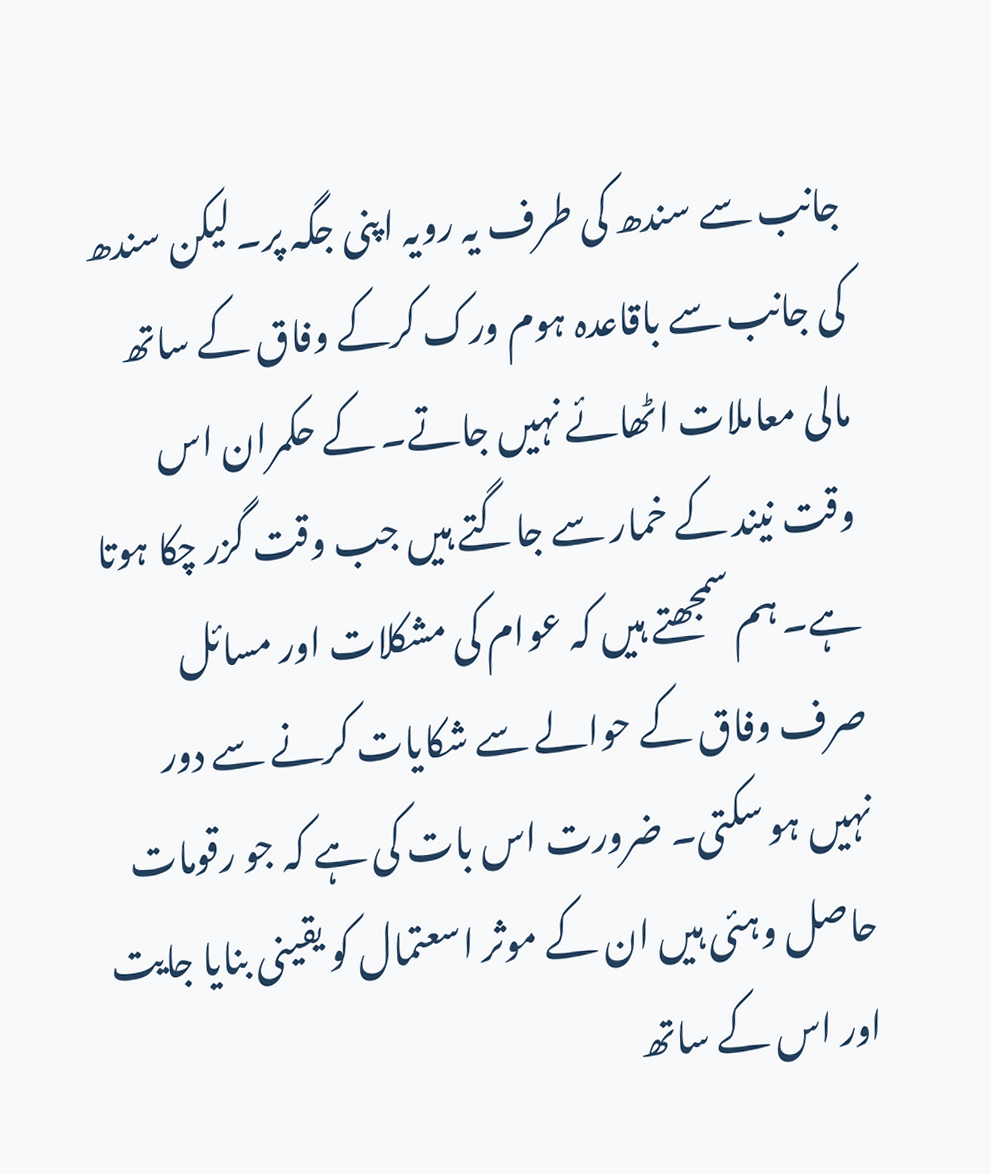جانب سے سندھ کی طرف یہ رویہ اپنی جگہ پر۔ لیکن سندھ کی جانب سے باقاعدہ ہوم ورک کرکے وفاق کے ساتھ مالی معاملات اٹھائے نہیں جاتے۔ کے حکمران اس وقت نیند کے خمار سے جاگتے ہیں جب وقت گزر چکا ہوتا ہے۔ ہم سمجھتے ہیں کہ عوام کی مشکلات اور مسائل صرف وفاق کے حوالے سے شکایات کرنے سے دور نہیں ہو سکتی۔ ضرورت اس بات کی ہے کہ جو رقومات حاصل وہئی ہیں ان کے موثر اسعتمال کو یقینی بنایا جایت اور اس کے ساتھ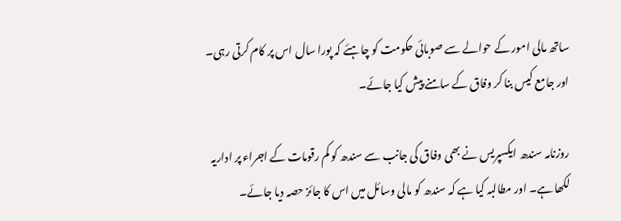ساتھ مالی امور کے حوالے سے صوبائی حکومت کو چاہئے کہ پورا سال اس پر کام کرتی رہی۔ اور جامع کیس بنا کر وفاق کے سامنے پیش کیا جائے۔

روزنامہ سندھ ایکسپریس نے بھی وفاق کی جانب سے سندھ کو کم رقومات کے اجراء پر اداریہ لکھا ہے۔ اور مطالبہ کیا ہے کہ سندھ کو مالی وسائل میں اس کا جائز حصہ دیا جائے۔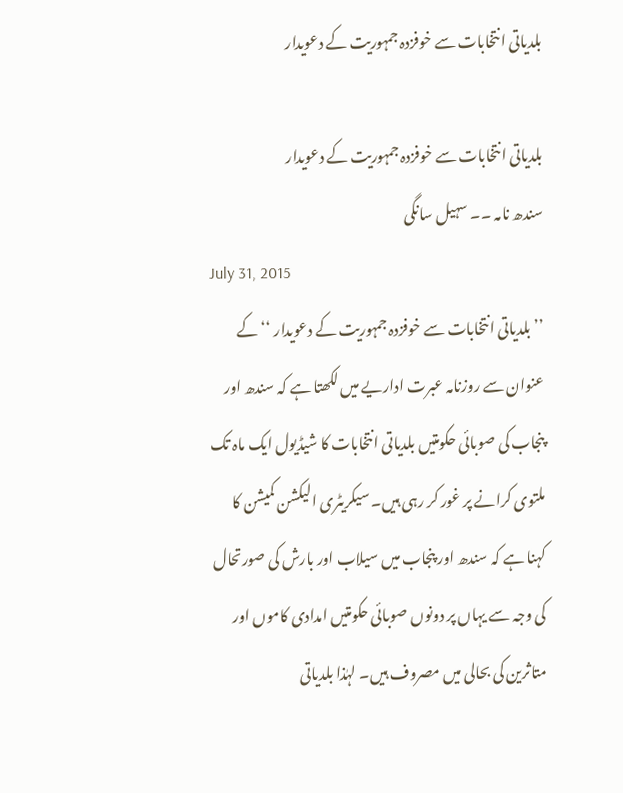بلدیاتی انتخابات سے خوفزدہ جمہوریت کے دعویدار

بلدیاتی انتخابات سے خوفزدہ جمہوریت کے دعویدار
سندھ نامہ ۔۔ سہیل سانگی
July 31, 2015
’’بلدیاتی انتخابات سے خوفزدہ جمہوریت کے دعویدار ‘‘کے عنوان سے روزنامہ عبرت اداریے میں لکھتا ہے کہ سندھ اور پنجاب کی صوبائی حکومتیں بلدیاتی انتخابات کا شیڈیول ایک ماہ تک ملتوی کرانے پر غور کر رہی ہیں۔ سیکریٹری الیکشن کمیشن کا کہنا ہے کہ سندھ اور پنجاب میں سیلاب اور بارش کی صورتحال کی وجہ سے یہاں پر دونوں صوبائی حکومتیں امدادی کاموں اور متاثرین کی بحالی میں مصروف ہیں۔ لہٰذا بلدیاتی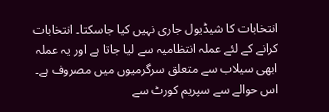انتخابات کا شیڈیول جاری نہیں کیا جاسکتا۔ انتخابات کرانے کے لئے عملہ انتظامیہ سے لیا جاتا ہے اور یہ عملہ ابھی سیلاب سے متعلق سرگرمیوں میں مصروف ہے۔ اس حوالے سے سپریم کورٹ سے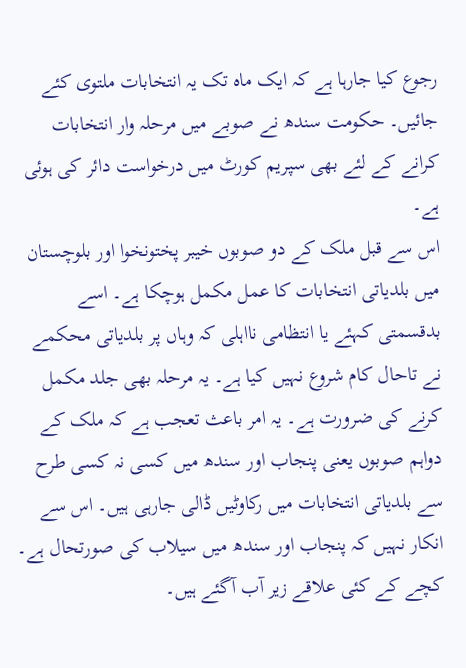رجوع کیا جارہا ہے کہ ایک ماہ تک یہ انتخابات ملتوی کئے جائیں۔ حکومت سندھ نے صوبے میں مرحلہ وار انتخابات کرانے کے لئے بھی سپریم کورٹ میں درخواست دائر کی ہوئی ہے۔
اس سے قبل ملک کے دو صوبوں خیبر پختونخوا اور بلوچستان میں بلدیاتی انتخابات کا عمل مکمل ہوچکا ہے۔ اسے بدقسمتی کہئے یا انتظامی نااہلی کہ وہاں پر بلدیاتی محکمے نے تاحال کام شروع نہیں کیا ہے۔ یہ مرحلہ بھی جلد مکمل کرنے کی ضرورت ہے۔ یہ امر باعث تعجب ہے کہ ملک کے دواہم صوبوں یعنی پنجاب اور سندھ میں کسی نہ کسی طرح سے بلدیاتی انتخابات میں رکاوٹیں ڈالی جارہی ہیں۔ اس سے انکار نہیں کہ پنجاب اور سندھ میں سیلاب کی صورتحال ہے۔ کچے کے کئی علاقے زیر آب آگئے ہیں۔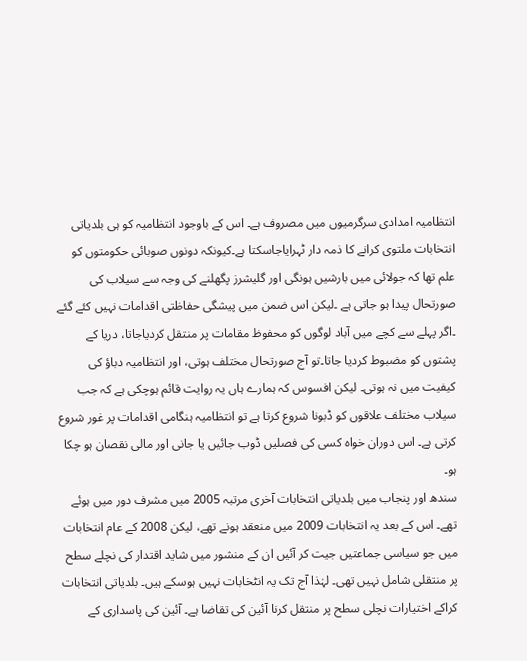انتظامیہ امدادی سرگرمیوں میں مصروف ہے۔ اس کے باوجود انتظامیہ کو ہی بلدیاتی انتخابات ملتوی کرانے کا ذمہ دار ٹہرایاجاسکتا ہے۔کیونکہ دونوں صوبائی حکومتوں کو علم تھا کہ جولائی میں بارشیں ہونگی اور گلیشرز پگھلنے کی وجہ سے سیلاب کی صورتحال پیدا ہو جاتی ہے ۔لیکن اس ضمن میں پیشگی حفاظتی اقدامات نہیں کئے گئے ۔اگر پہلے سے کچے میں آباد لوگوں کو محفوظ مقامات پر منتقل کردیاجاتا، دریا کے پشتوں کو مضبوط کردیا جاتا۔تو آج صورتحال مختلف ہوتی، اور انتظامیہ دباؤ کی کیفیت میں نہ ہوتی۔ لیکن افسوس کہ ہمارے ہاں یہ روایت قائم ہوچکی ہے کہ جب سیلاب مختلف علاقوں کو ڈبونا شروع کرتا ہے تو انتظامیہ ہنگامی اقدامات پر غور شروع کرتی ہے۔ اس دوران خواہ کسی کی فصلیں ڈوب جائیں یا جانی اور مالی نقصان ہو چکا ہو۔
سندھ اور پنجاب میں بلدیاتی انتخابات آخری مرتبہ 2005 میں مشرف دور میں ہوئے تھے۔ اس کے بعد یہ انتخابات 2009 میں منعقد ہونے تھے، لیکن 2008 کے عام انتخابات میں جو سیاسی جماعتیں جیت کر آئیں ان کے منشور میں شاید اقتدار کی نچلے سطح پر منتقلی شامل نہیں تھی۔ لہٰذا آج تک یہ انٹخابات نہیں ہوسکے ہیں۔ بلدیاتی انتخابات کراکے اختیارات نچلی سطح پر منتقل کرنا آئین کی تقاضا ہے۔ آئین کی پاسداری کے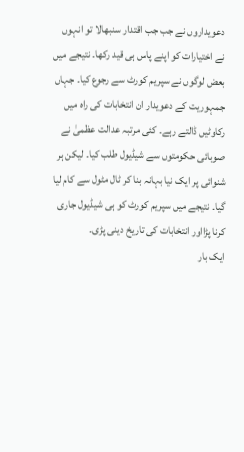دعویداروں نے جب جب اقتدار سنبھالا تو انہوں نے اختیارات کو اپنے پاس ہی قید رکھا۔ نتیجے میں بعض لوگوں نے سپریم کورٹ سے رجوع کیا۔ جہاں جمہوریت کے دعویدار ان انتخابات کی راہ میں رکاوٹیں ڈالتے رہے۔ کئی مرتبہ عدالت عظمیٰ نے صوبائی حکومتوں سے شیڈیول طلب کیا۔ لیکن ہر شنوائی پر ایک نیا بہانہ بنا کر ٹال مٹول سے کام لیا گیا۔ نتیجے میں سپریم کورٹ کو ہی شیڈیول جاری کرنا پڑااور انتخابات کی تاریخ دینی پڑی۔
ایک بار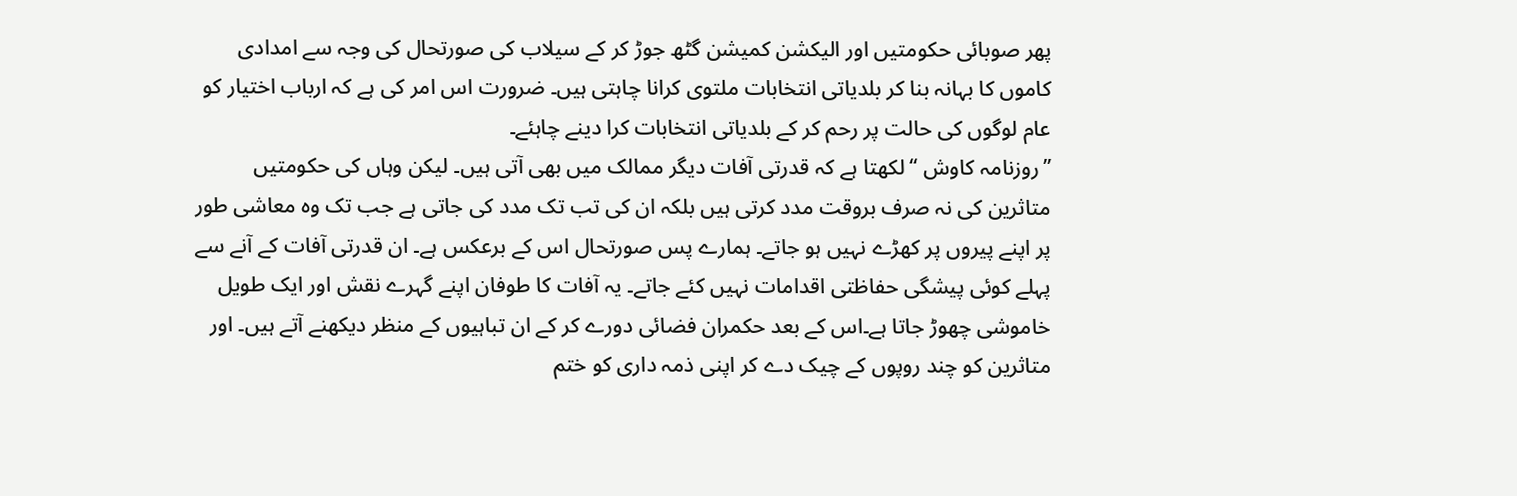پھر صوبائی حکومتیں اور الیکشن کمیشن گٹھ جوڑ کر کے سیلاب کی صورتحال کی وجہ سے امدادی کاموں کا بہانہ بنا کر بلدیاتی انتخابات ملتوی کرانا چاہتی ہیں۔ ضرورت اس امر کی ہے کہ ارباب اختیار کو عام لوگوں کی حالت پر رحم کر کے بلدیاتی انتخابات کرا دینے چاہئے۔
’’روزنامہ کاوش ‘‘لکھتا ہے کہ قدرتی آفات دیگر ممالک میں بھی آتی ہیں۔ لیکن وہاں کی حکومتیں متاثرین کی نہ صرف بروقت مدد کرتی ہیں بلکہ ان کی تب تک مدد کی جاتی ہے جب تک وہ معاشی طور پر اپنے پیروں پر کھڑے نہیں ہو جاتے۔ ہمارے پس صورتحال اس کے برعکس ہے۔ ان قدرتی آفات کے آنے سے پہلے کوئی پیشگی حفاظتی اقدامات نہیں کئے جاتے۔ یہ آفات کا طوفان اپنے گہرے نقش اور ایک طویل خاموشی چھوڑ جاتا ہے۔اس کے بعد حکمران فضائی دورے کر کے ان تباہیوں کے منظر دیکھنے آتے ہیں۔ اور متاثرین کو چند روپوں کے چیک دے کر اپنی ذمہ داری کو ختم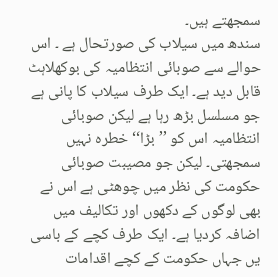سمجھتے ہیں۔
سندھ میں سیلاب کی صورتحال ہے ۔ اس حوالے سے صوبائی انتظامیہ کی بوکھلاہٹ قابل دید ہے۔ ایک طرف سیلاب کا پانی ہے جو مسلسل بڑھ رہا ہے لیکن صوبائی انتظامیہ اس کو ’’بڑا‘‘ خطرہ نہیں سمجھتی۔ لیکن جو مصیبت صوبائی حکومت کی نظر میں چوھٹی ہے اس نے بھی لوگوں کے دکھوں اور تکالیف میں اضافہ کردیا ہے۔ ایک طرف کچے کے باسی یں جہاں حکومت کے کچے اقدامات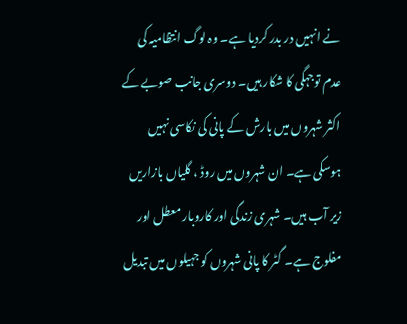نے انہیں در بدر کردیا ہے۔ وہ لوگ انتظامیہ کی عدم توجہگی کا شکار ہیں۔ دوسری جانب صوبے کے اکثر شہروں میں بارش کے پانی کی نکاسی نہیں ہوسکی ہے۔ ان شہروں میں روڈ ، گلیاں بازاریں زیر آب ہیں۔ شہری زندگی اور کاروبار معطل اور مفلوج ہے۔ گٹر کا پانی شہروں کو جہیلوں میں تبدیل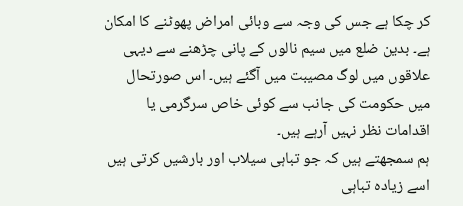کر چکا ہے جس کی وجہ سے وبائی امراض پھوٹنے کا امکان ہے۔ بدین ضلع میں سیم نالوں کے پانی چڑھنے سے دیہی علاقوں میں لوگ مصیبت میں آگئے ہیں۔ اس صورتحال میں حکومت کی جانب سے کوئی خاص سرگرمی یا اقدامات نظر نہیں آرہے ہیں۔
ہم سمجھتے ہیں کہ جو تباہی سیلاب اور بارشیں کرتی ہیں اسے زیادہ تباہی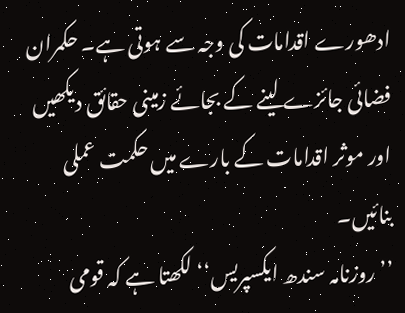ادھورے اقدامات کی وجہ سے ہوتی ہے۔ حکمران فضائی جائزے لینے کے بجائے زمینی حقائق دیکھیں اور موثر اقدامات کے بارے میں حکمت عملی بنائیں۔
’’روزنامہ سندھ ایکسپریس‘‘ لکھتا ہے کہ قومی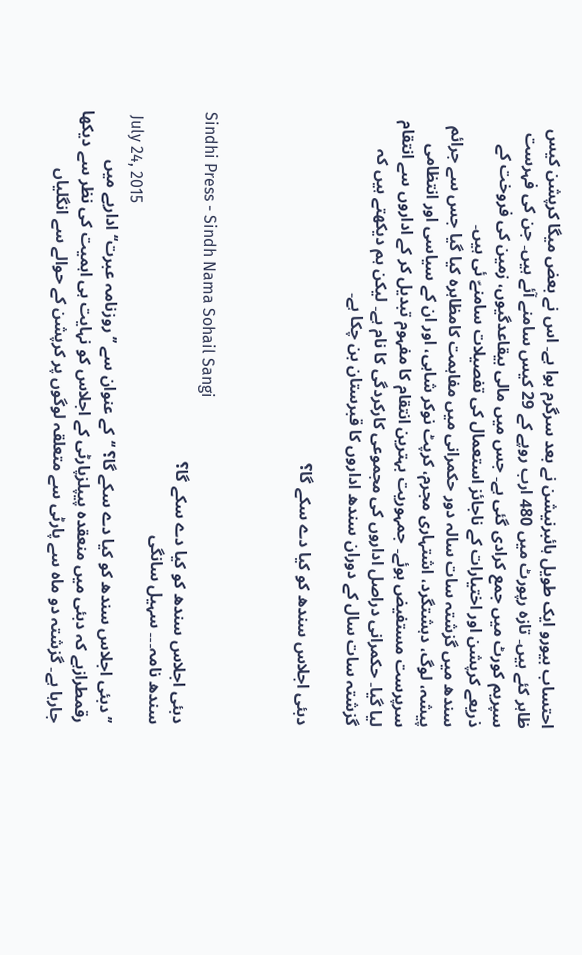احتساب بیورو ایک طویل ہائبرنیشن نے بعد سرگرم ہوا ہے۔ اس نے بعض میگا کرپشن کیس ظاہر کئے ہیں۔ تازہ رپورٹ میں 480 ارب روپے کے 29 کیس سامنے آئے ہیں۔ جن کی فہرست سپریم کورٹ میں جمع کرادی گئی ہے۔ جس میں مالی بیقاعدگیوں، زمین کی فروخت کے ذریعے کرپشن اور اختیارات کے ناجائز استعمال کی تفصیلات سامنےّ ئی ہیں۔
سندھ میں گزشتہ سات سالہ دور حکمرانی میں مفاہمت کامظاہرہ کیا گیا جس سے جرائم پیشہ، لوگ، دہشتگرد، اشتہاری مجرم، کرپٹ نوکر شاہی، اور ان کے سیاسی اور انتظامی سرپرست مستفیض ہوئے۔ جمہوریت بہترین انتقام کا مفہوم تبدیل کر کے اداروں سے انتقام لیا گیا۔ حکمرانی دراصل اداروں کی مجموعی کارکردگی کا نام ہے۔ لیکن ہم دیکھتے ہیں کہ گزشتہ سات سال کے دوران سندھ اداروں کا قبرستان بن چکا ہے۔

دبئی اجلاس سندھ کو کیا دے سکے گا؟



Sindhi Press - Sindh Nama Sohail Sangi
دبئی اجلاس سندھ کو کیا دے سکے گا؟
سندھ نامہ۔۔۔ سہیل سانگی
 July 24, 2015
’’دبئی اجلاس سندھ کو کیا دے سکے گا؟ ‘‘کے عنوان سے ’’روزنامہ عبرت‘‘ اداریے میں رقمطرازہے کہ دبئی میں منعقدہ پیپلزپارٹی کے اجلاس کو نہایت ہی اہمیت کی نظر سے دیکھا جارہا ہے۔ گزشتہ دو ماہ سے پارٹی سے متعلقہ لوگوں پر کرپشن کے حوالے سے انگلیاں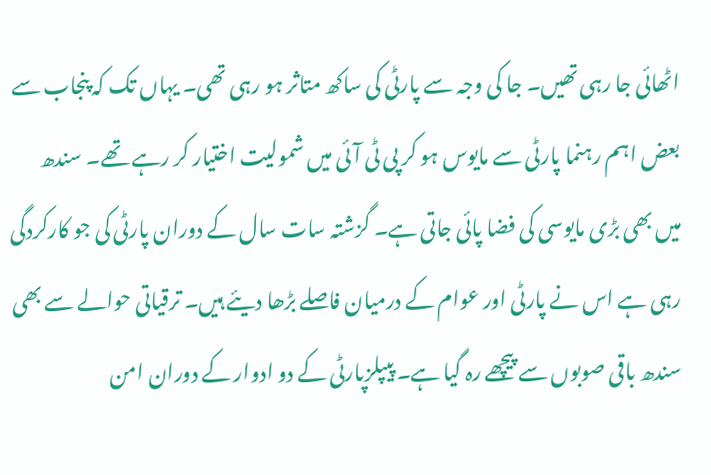اٹھائی جا رہی تھیں۔ جا کی وجہ سے پارٹی کی ساکھ متاثر ہو رہی تھی۔ یہاں تک کہ پنجاب سے بعض اہم رہنما پارٹی سے مایوس ہو کر پی ٹی آئی میں شمولیت اختیار کر رہے تھے۔ سندھ میں بھی بڑی مایوسی کی فضا پائی جاتی ہے۔ گزشتہ سات سال کے دوران پارٹی کی جو کارکردگی رہی ہے اس نے پارٹی اور عوام کے درمیان فاصلے بڑھا دیئے ہیں۔ ترقیاتی حوالے سے بھی سندھ باقی صوبوں سے پیچھے رہ گیا ہے۔ پیپلزپارٹی کے دو ادوار کے دوران امن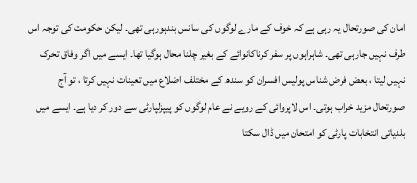امان کی صورتحال یہ رہی ہے کہ خوف کے مارے لوگوں کی سانس بندہورہی تھی۔ لیکن حکومت کی توجہ اس طرف نہیں جارہی تھی۔ شاہراہوں پر سفر کرناکانوائے کے بغیر چلنا محال ہوگیا تھا۔ ایسے میں اگر وفاق تحرک نہیں لیتا ، بعض فرض شناس پولیس افسران کو سندھ کے مختلف اضلاع میں تعینات نہیں کرتا ، تو آج صورتحال مزید خراب ہوتی۔ اس لاپروائی کے رویے نے عام لوگوں کو پیپزلپارٹی سے دور کر دیا ہے۔ ایسے میں بلدیاتی انتخابات پارٹی کو امتحان میں ڈال سکتا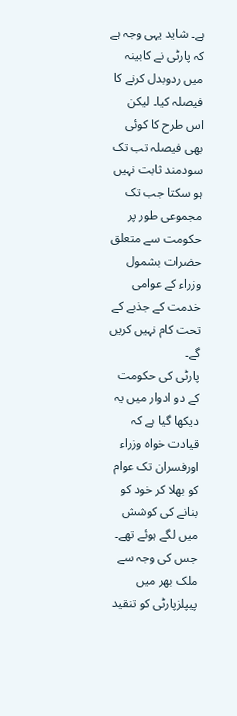ہے۔ شاید یہی وجہ ہے کہ پارٹی نے کابینہ میں ردوبدل کرنے کا فیصلہ کیا۔ لیکن اس طرح کا کوئی بھی فیصلہ تب تک سودمند ثابت نہیں ہو سکتا جب تک مجموعی طور پر حکومت سے متعلق حضرات بشمول وزراء کے عوامی خدمت کے جذبے کے تحت کام نہیں کریں گے۔
پارٹی کی حکومت کے دو ادوار میں یہ دیکھا گیا ہے کہ قیادت خواہ وزراء اورفسران تک عوام کو بھلا کر خود کو بنانے کی کوشش میں لگے ہوئے تھے۔ جس کی وجہ سے ملک بھر میں پیپلزپارٹی کو تنقید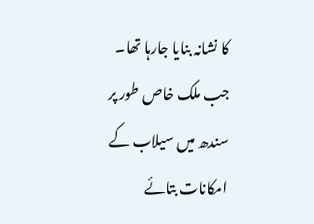کا نشانہ بنایا جارہا تھا۔ جب ملک خاص طور پر سندھ میں سیلاب کے امکانات بتائے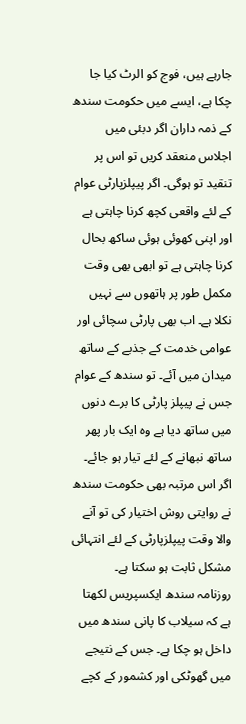جارہے ہیں، فوج کو الرٹ کیا جا چکا ہے، ایسے میں حکومت سندھ کے ذمہ داران اگر دبئی میں اجلاس منعقد کریں تو اس پر تنقید تو ہوگی۔ اگر پیپلزپارٹی عوام کے لئے واقعی کچھ کرنا چاہتی ہے اور اپنی کھوئی ہوئی ساکھ بحال کرنا چاہتی ہے تو ابھی بھی وقت مکمل طور پر ہاتھوں سے نہیں نکلا ہے۔ اب بھی پارٹی سچائی اور عوامی خدمت کے جذبے کے ساتھ میدان میں آئے۔ تو سندھ کے عوام جس نے پیپلز پارٹی کا برے دنوں میں ساتھ دیا ہے وہ ایک بار پھر ساتھ نبھانے کے لئے تیار ہو جائے۔ اگر اس مرتبہ بھی حکومت سندھ نے روایتی روش اختیار کی تو آنے والا وقت پیپلزپارٹی کے لئے انتہائی مشکل ثابت ہو سکتا ہے۔
روزنامہ سندھ ایکسپریس لکھتا ہے کہ سیلاب کا پانی سندھ میں داخل ہو چکا ہے۔ جس کے نتیجے میں گھوٹکی اور کشمور کے کچے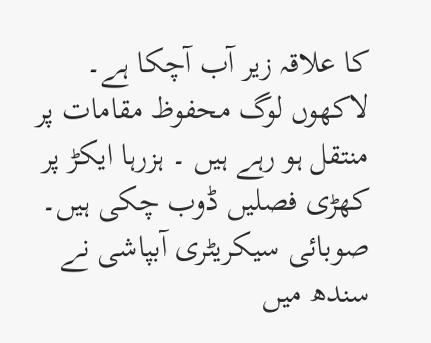کا علاقہ زیر آب آچکا ہے۔ لاکھوں لوگ محفوظ مقامات پر منتقل ہو رہے ہیں ۔ ہزرہا ایکڑ پر کھڑی فصلیں ڈوب چکی ہیں۔ صوبائی سیکریٹری آبپاشی نے سندھ میں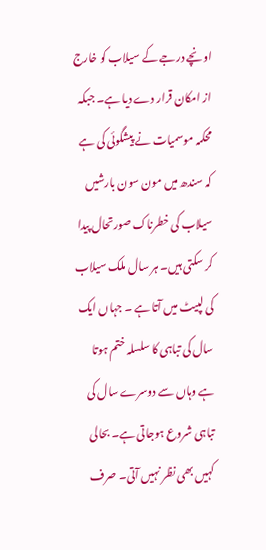اونچے درجے کے سیلاب کو خارج از امکان قرار دے دیا ہے۔ جبکہ محکمہ موسمیات نے پیشگوئی کی ہے کہ سندھ میں مون سون بارشیں سیلاب کی خطرناک صورتحال پیدا کر سکتی ہیں۔ ہر سال ملک سیلاب کی لپیٹ میں آتا ہے ۔ جہاں ایک سال کی تباہی کا سلسلہ ختم ہوتا ہے وہاں سے دوسرے سال کی تباہی شروع ہوجاتی ہے۔ بحالی کہیں بھی نظر نہیں آتی۔ صرف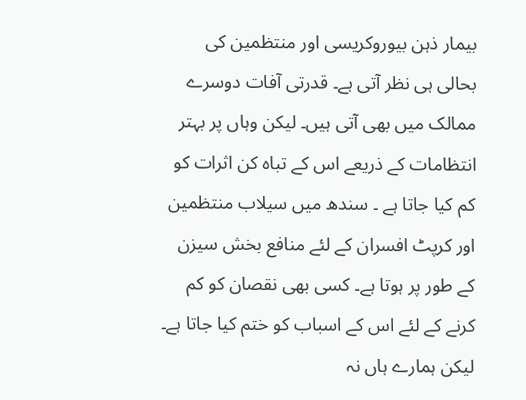بیمار ذہن بیوروکریسی اور منتظمین کی بحالی ہی نظر آتی ہے۔ قدرتی آفات دوسرے ممالک میں بھی آتی ہیں۔ لیکن وہاں پر بہتر انتظامات کے ذریعے اس کے تباہ کن اثرات کو کم کیا جاتا ہے ۔ سندھ میں سیلاب منتظمین اور کرپٹ افسران کے لئے منافع بخش سیزن کے طور پر ہوتا ہے۔ کسی بھی نقصان کو کم کرنے کے لئے اس کے اسباب کو ختم کیا جاتا ہے۔ لیکن ہمارے ہاں نہ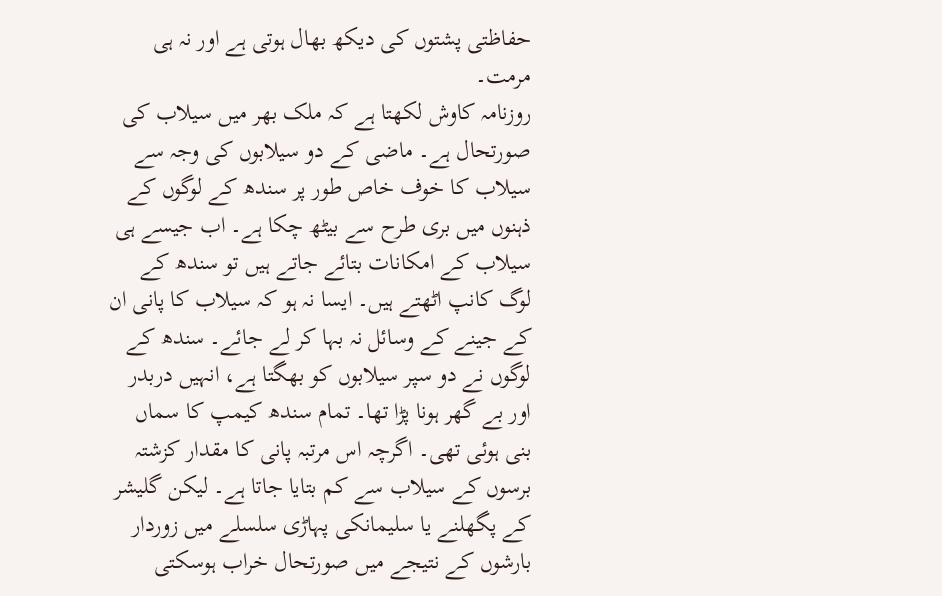حفاظتی پشتوں کی دیکھ بھال ہوتی ہے اور نہ ہی مرمت۔
روزنامہ کاوش لکھتا ہے کہ ملک بھر میں سیلاب کی صورتحال ہے۔ ماضی کے دو سیلابوں کی وجہ سے سیلاب کا خوف خاص طور پر سندھ کے لوگوں کے ذہنوں میں بری طرح سے بیٹھ چکا ہے۔ اب جیسے ہی سیلاب کے امکانات بتائے جاتے ہیں تو سندھ کے لوگ کانپ اٹھتے ہیں۔ ایسا نہ ہو کہ سیلاب کا پانی ان کے جینے کے وسائل نہ بہا کر لے جائے۔ سندھ کے لوگوں نے دو سپر سیلابوں کو بھگتا ہے، انہیں دربدر اور بے گھر ہونا پڑا تھا۔ تمام سندھ کیمپ کا سماں بنی ہوئی تھی۔ اگرچہ اس مرتبہ پانی کا مقدار کزشتہ برسوں کے سیلاب سے کم بتایا جاتا ہے۔ لیکن گلیشر کے پگھلنے یا سلیمانکی پہاڑی سلسلے میں زوردار بارشوں کے نتیجے میں صورتحال خراب ہوسکتی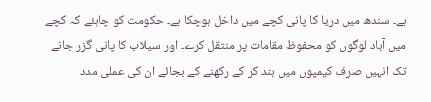ہے۔ سندھ میں دریا کا پانی کچے میں داخل ہوچکا ہے۔ حکومت کو چاہئے کہ کچے میں آباد لوگوں کو محفوظ مقامات پر منتقل کرے۔ اور سیلاب کا پانی گزر جانے تک انہیں صرف کیمپوں میں بند کر کے رکھنے کے بجائے ان کی عملی مدد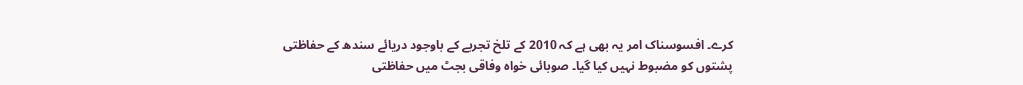کرے۔ افسوسناک امر یہ بھی ہے کہ 2010 کے تلخ تجربے کے باوجود دریائے سندھ کے حفاظتی پشتوں کو مضبوط نہیں کیا گیا۔ صوبائی خواہ وفاقی بجٹ میں حفاظتی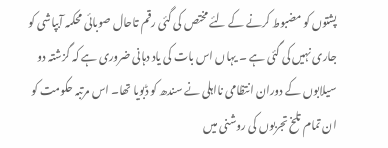پشتوں کو مضبوط کرنے کے لئے مختص کی گئی رقم تاحال صوبائی محکمہ آبپاشی کو جاری نہیں کی گئی ہے ۔ یہاں اس بات کی یاد دہانی ضروری ہے کہ گزشتہ دو سیلابوں کے دوران انتظامی نااہلی نے سندھ کو ڈبویا تھا۔ اس مرتبہ حکومت کو ان تمام تلخ تجربوں کی روشنی میں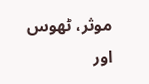موثر، ٹھوس اور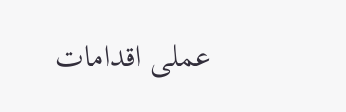عملی اقدامات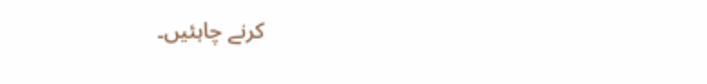کرنے چاہئیں۔